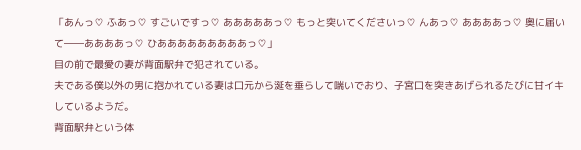「あんっ♡ ふあっ♡ すごいですっ♡ あああああっ♡ もっと突いてくださいっ♡ んあっ♡ ああああっ♡ 奥に届いて――ああああっ♡ ひあああああああああっ♡」
目の前で最愛の妻が背面駅弁で犯されている。
夫である僕以外の男に抱かれている妻は口元から涎を垂らして喘いでおり、子宮口を突きあげられるたびに甘イキしているようだ。
背面駅弁という体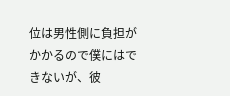位は男性側に負担がかかるので僕にはできないが、彼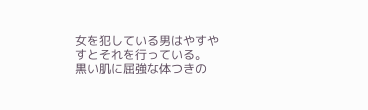女を犯している男はやすやすとそれを行っている。
黒い肌に屈強な体つきの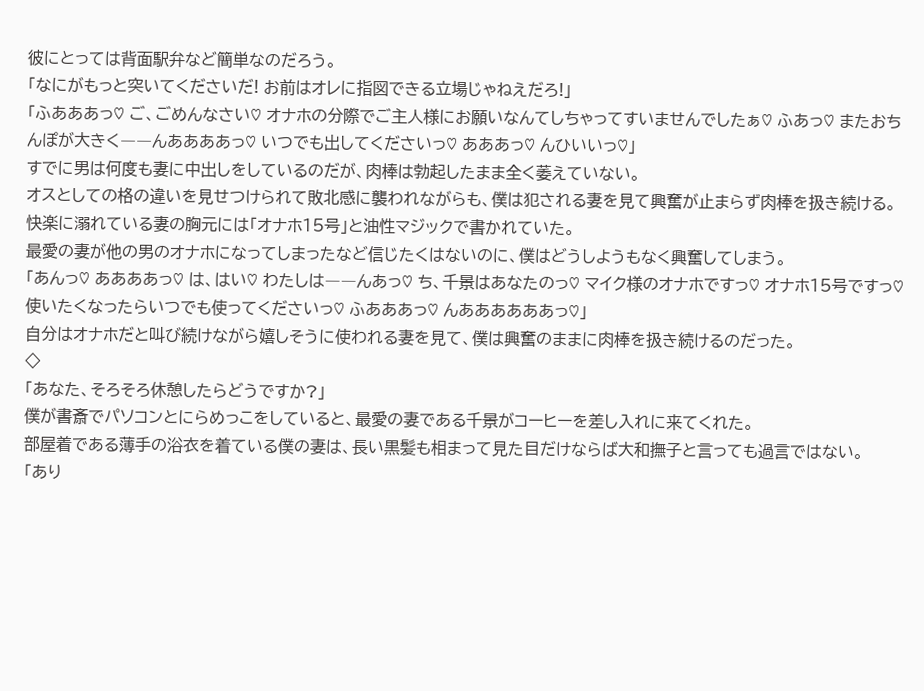彼にとっては背面駅弁など簡単なのだろう。
「なにがもっと突いてくださいだ! お前はオレに指図できる立場じゃねえだろ!」
「ふあああっ♡ ご、ごめんなさい♡ オナホの分際でご主人様にお願いなんてしちゃってすいませんでしたぁ♡ ふあっ♡ またおちんぽが大きく――んああああっ♡ いつでも出してくださいっ♡ あああっ♡ んひいいっ♡」
すでに男は何度も妻に中出しをしているのだが、肉棒は勃起したまま全く萎えていない。
オスとしての格の違いを見せつけられて敗北感に襲われながらも、僕は犯される妻を見て興奮が止まらず肉棒を扱き続ける。
快楽に溺れている妻の胸元には「オナホ15号」と油性マジックで書かれていた。
最愛の妻が他の男のオナホになってしまったなど信じたくはないのに、僕はどうしようもなく興奮してしまう。
「あんっ♡ ああああっ♡ は、はい♡ わたしは――んあっ♡ ち、千景はあなたのっ♡ マイク様のオナホですっ♡ オナホ15号ですっ♡ 使いたくなったらいつでも使ってくださいっ♡ ふあああっ♡ んああああああっ♡」
自分はオナホだと叫び続けながら嬉しそうに使われる妻を見て、僕は興奮のままに肉棒を扱き続けるのだった。
◇
「あなた、そろそろ休憩したらどうですか?」
僕が書斎でパソコンとにらめっこをしていると、最愛の妻である千景がコーヒーを差し入れに来てくれた。
部屋着である薄手の浴衣を着ている僕の妻は、長い黒髪も相まって見た目だけならば大和撫子と言っても過言ではない。
「あり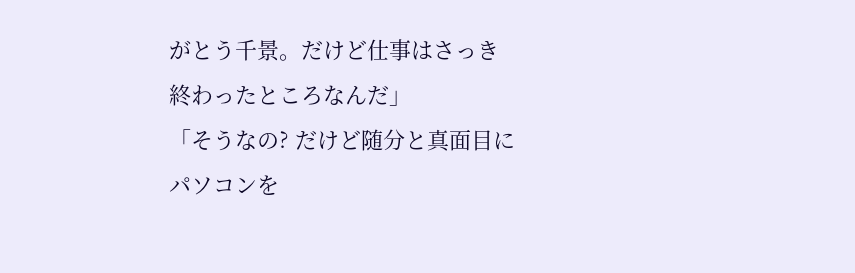がとう千景。だけど仕事はさっき終わったところなんだ」
「そうなの? だけど随分と真面目にパソコンを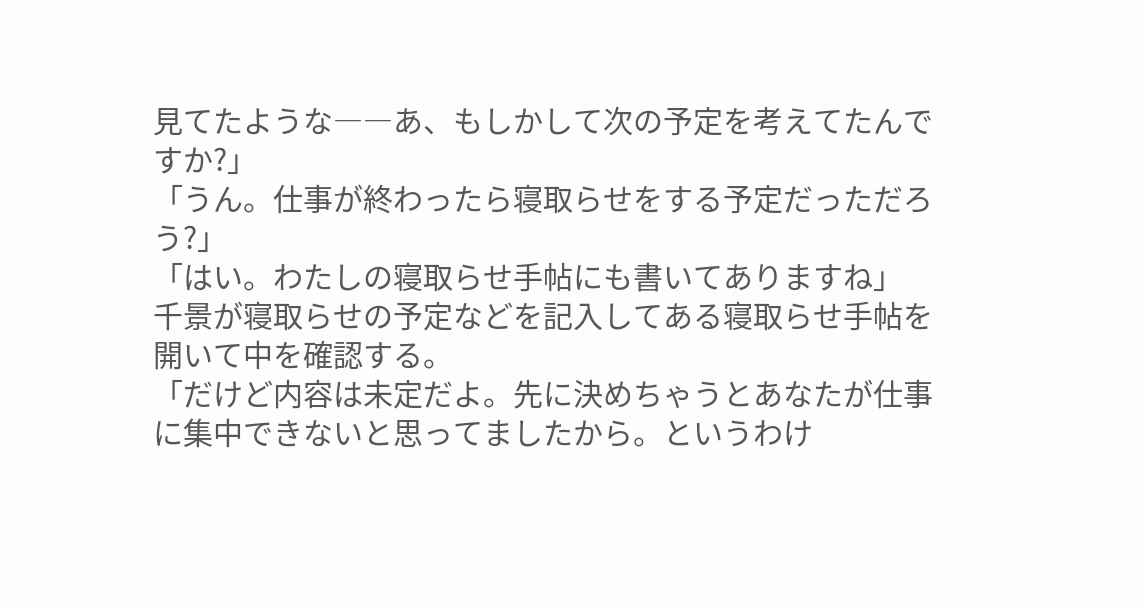見てたような――あ、もしかして次の予定を考えてたんですか?」
「うん。仕事が終わったら寝取らせをする予定だっただろう?」
「はい。わたしの寝取らせ手帖にも書いてありますね」
千景が寝取らせの予定などを記入してある寝取らせ手帖を開いて中を確認する。
「だけど内容は未定だよ。先に決めちゃうとあなたが仕事に集中できないと思ってましたから。というわけ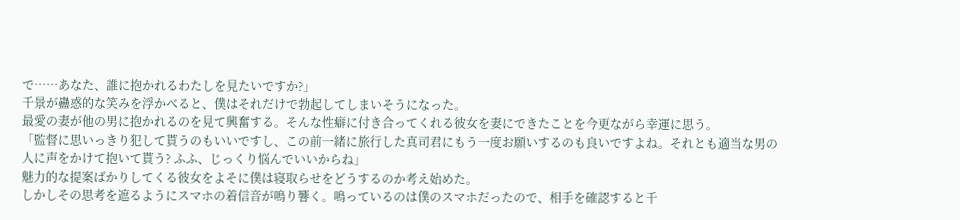で……あなた、誰に抱かれるわたしを見たいですか?」
千景が蠱惑的な笑みを浮かべると、僕はそれだけで勃起してしまいそうになった。
最愛の妻が他の男に抱かれるのを見て興奮する。そんな性癖に付き合ってくれる彼女を妻にできたことを今更ながら幸運に思う。
「監督に思いっきり犯して貰うのもいいですし、この前一緒に旅行した真司君にもう一度お願いするのも良いですよね。それとも適当な男の人に声をかけて抱いて貰う? ふふ、じっくり悩んでいいからね」
魅力的な提案ばかりしてくる彼女をよそに僕は寝取らせをどうするのか考え始めた。
しかしその思考を遮るようにスマホの着信音が鳴り響く。鳴っているのは僕のスマホだったので、相手を確認すると千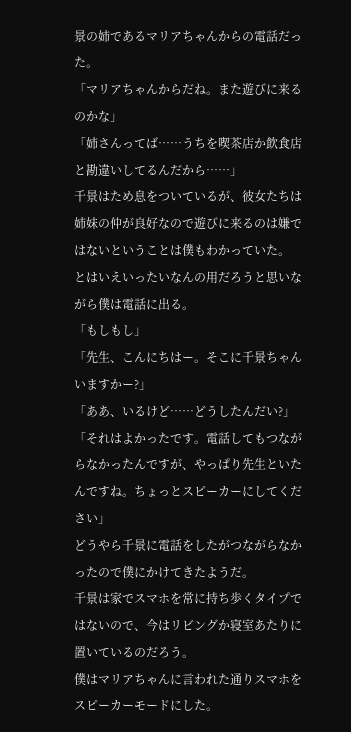景の姉であるマリアちゃんからの電話だった。
「マリアちゃんからだね。また遊びに来るのかな」
「姉さんってば……うちを喫茶店か飲食店と勘違いしてるんだから……」
千景はため息をついているが、彼女たちは姉妹の仲が良好なので遊びに来るのは嫌ではないということは僕もわかっていた。
とはいえいったいなんの用だろうと思いながら僕は電話に出る。
「もしもし」
「先生、こんにちはー。そこに千景ちゃんいますかー?」
「ああ、いるけど……どうしたんだい?」
「それはよかったです。電話してもつながらなかったんですが、やっぱり先生といたんですね。ちょっとスピーカーにしてください」
どうやら千景に電話をしたがつながらなかったので僕にかけてきたようだ。
千景は家でスマホを常に持ち歩くタイプではないので、今はリビングか寝室あたりに置いているのだろう。
僕はマリアちゃんに言われた通りスマホをスピーカーモードにした。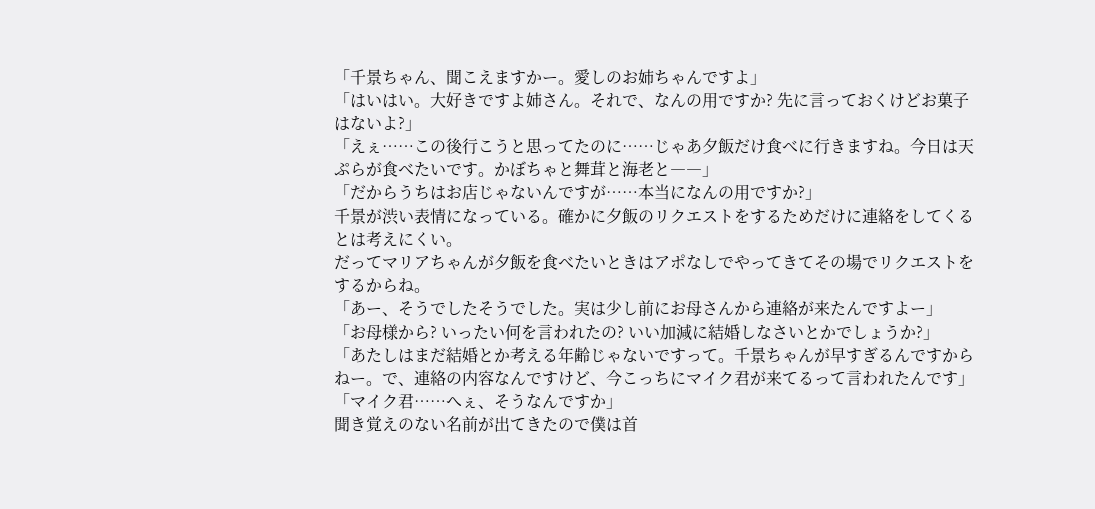「千景ちゃん、聞こえますかー。愛しのお姉ちゃんですよ」
「はいはい。大好きですよ姉さん。それで、なんの用ですか? 先に言っておくけどお菓子はないよ?」
「えぇ……この後行こうと思ってたのに……じゃあ夕飯だけ食べに行きますね。今日は天ぷらが食べたいです。かぼちゃと舞茸と海老と――」
「だからうちはお店じゃないんですが……本当になんの用ですか?」
千景が渋い表情になっている。確かに夕飯のリクエストをするためだけに連絡をしてくるとは考えにくい。
だってマリアちゃんが夕飯を食べたいときはアポなしでやってきてその場でリクエストをするからね。
「あー、そうでしたそうでした。実は少し前にお母さんから連絡が来たんですよー」
「お母様から? いったい何を言われたの? いい加減に結婚しなさいとかでしょうか?」
「あたしはまだ結婚とか考える年齢じゃないですって。千景ちゃんが早すぎるんですからねー。で、連絡の内容なんですけど、今こっちにマイク君が来てるって言われたんです」
「マイク君……へぇ、そうなんですか」
聞き覚えのない名前が出てきたので僕は首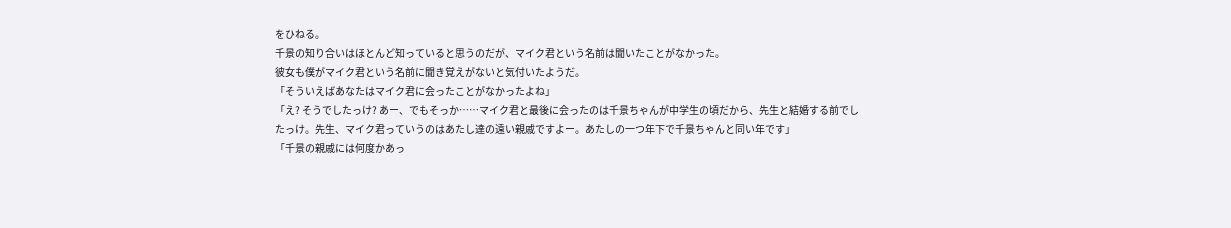をひねる。
千景の知り合いはほとんど知っていると思うのだが、マイク君という名前は聞いたことがなかった。
彼女も僕がマイク君という名前に聞き覚えがないと気付いたようだ。
「そういえばあなたはマイク君に会ったことがなかったよね」
「え? そうでしたっけ? あー、でもそっか……マイク君と最後に会ったのは千景ちゃんが中学生の頃だから、先生と結婚する前でしたっけ。先生、マイク君っていうのはあたし達の遠い親戚ですよー。あたしの一つ年下で千景ちゃんと同い年です」
「千景の親戚には何度かあっ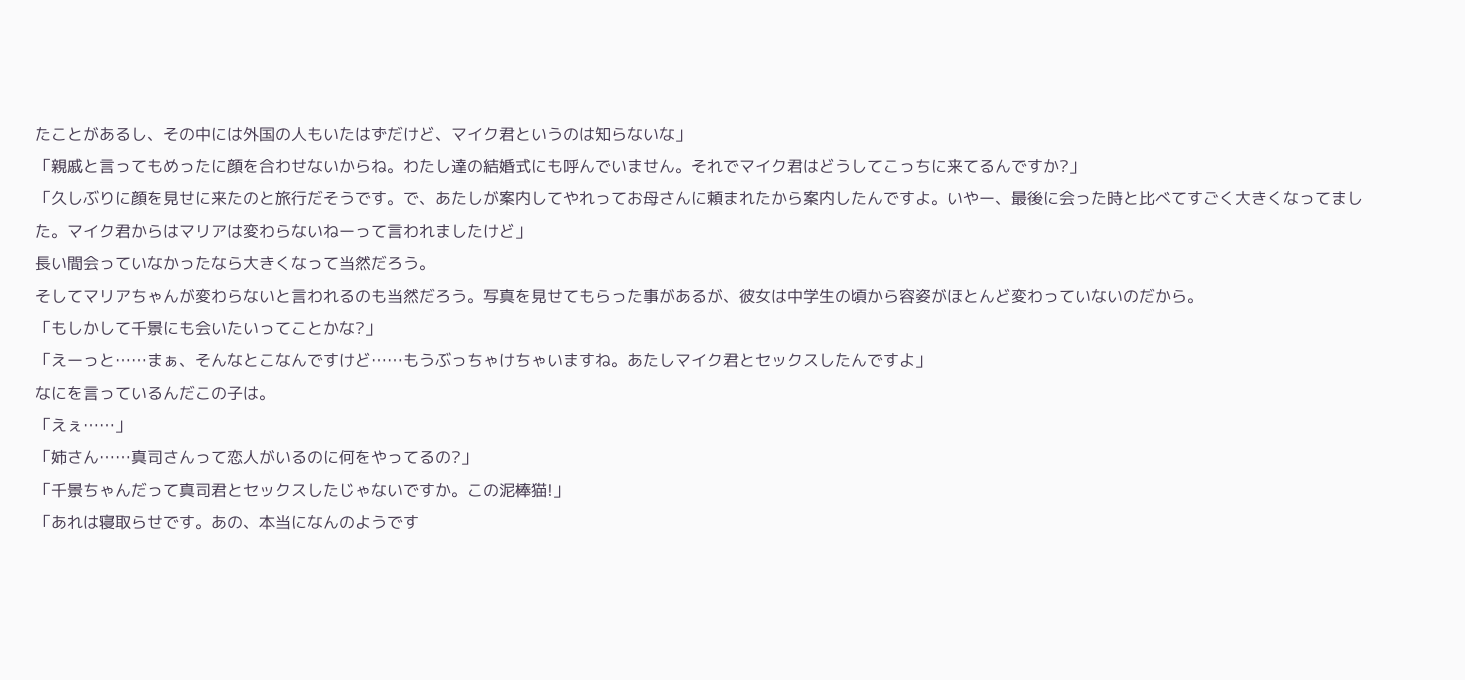たことがあるし、その中には外国の人もいたはずだけど、マイク君というのは知らないな」
「親戚と言ってもめったに顔を合わせないからね。わたし達の結婚式にも呼んでいません。それでマイク君はどうしてこっちに来てるんですか?」
「久しぶりに顔を見せに来たのと旅行だそうです。で、あたしが案内してやれってお母さんに頼まれたから案内したんですよ。いやー、最後に会った時と比べてすごく大きくなってました。マイク君からはマリアは変わらないねーって言われましたけど」
長い間会っていなかったなら大きくなって当然だろう。
そしてマリアちゃんが変わらないと言われるのも当然だろう。写真を見せてもらった事があるが、彼女は中学生の頃から容姿がほとんど変わっていないのだから。
「もしかして千景にも会いたいってことかな?」
「えーっと……まぁ、そんなとこなんですけど……もうぶっちゃけちゃいますね。あたしマイク君とセックスしたんですよ」
なにを言っているんだこの子は。
「えぇ……」
「姉さん……真司さんって恋人がいるのに何をやってるの?」
「千景ちゃんだって真司君とセックスしたじゃないですか。この泥棒猫!」
「あれは寝取らせです。あの、本当になんのようです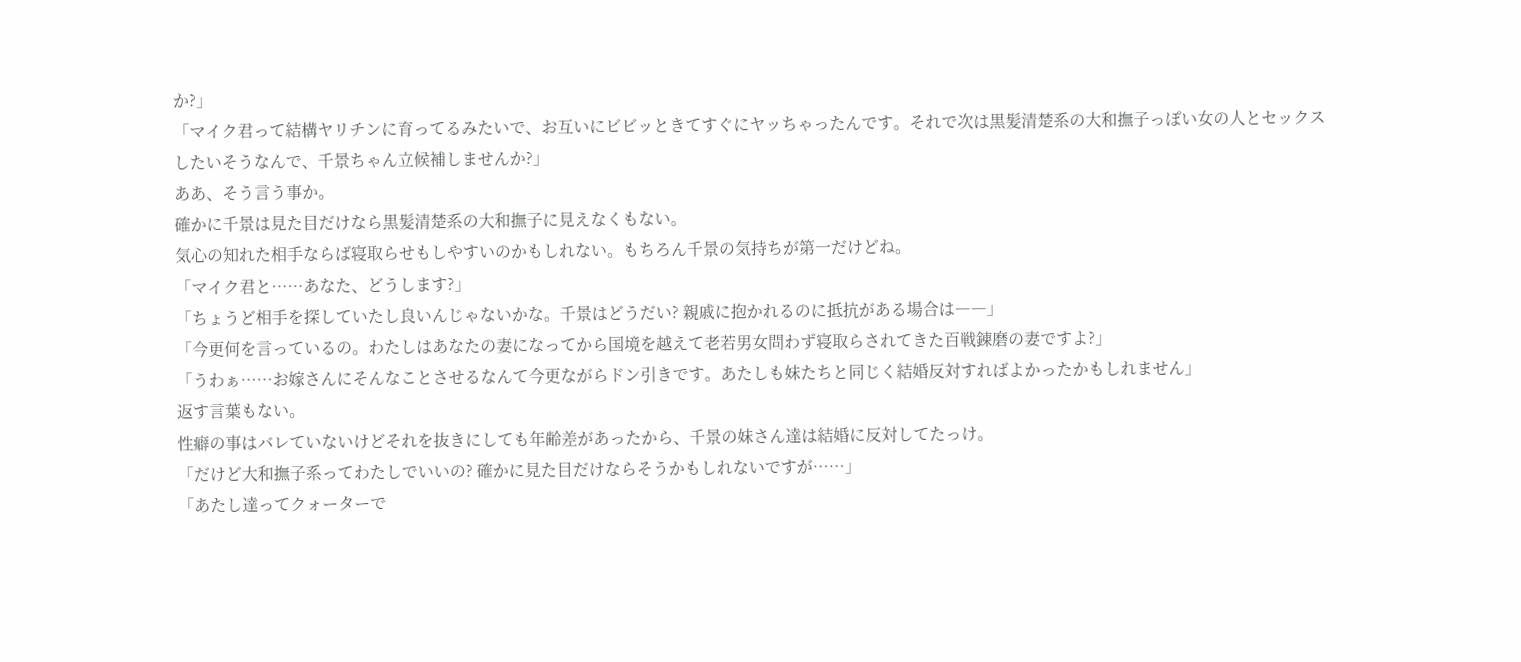か?」
「マイク君って結構ヤリチンに育ってるみたいで、お互いにビビッときてすぐにヤッちゃったんです。それで次は黒髪清楚系の大和撫子っぽい女の人とセックスしたいそうなんで、千景ちゃん立候補しませんか?」
ああ、そう言う事か。
確かに千景は見た目だけなら黒髪清楚系の大和撫子に見えなくもない。
気心の知れた相手ならば寝取らせもしやすいのかもしれない。もちろん千景の気持ちが第一だけどね。
「マイク君と……あなた、どうします?」
「ちょうど相手を探していたし良いんじゃないかな。千景はどうだい? 親戚に抱かれるのに抵抗がある場合は――」
「今更何を言っているの。わたしはあなたの妻になってから国境を越えて老若男女問わず寝取らされてきた百戦錬磨の妻ですよ?」
「うわぁ……お嫁さんにそんなことさせるなんて今更ながらドン引きです。あたしも妹たちと同じく結婚反対すればよかったかもしれません」
返す言葉もない。
性癖の事はバレていないけどそれを抜きにしても年齢差があったから、千景の妹さん達は結婚に反対してたっけ。
「だけど大和撫子系ってわたしでいいの? 確かに見た目だけならそうかもしれないですが……」
「あたし達ってクォーターで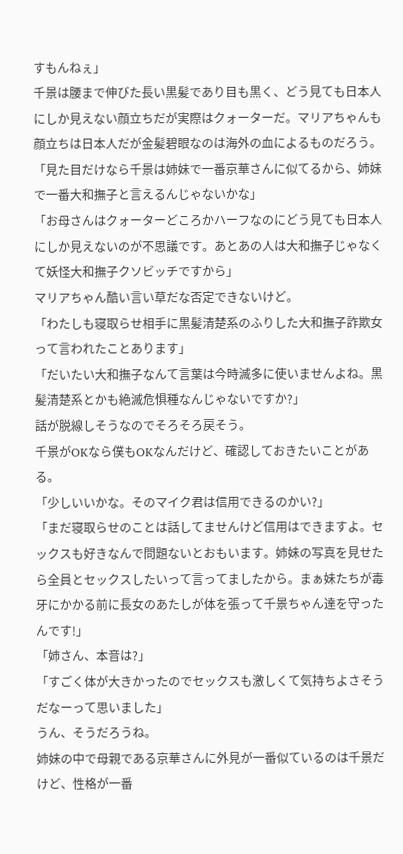すもんねぇ」
千景は腰まで伸びた長い黒髪であり目も黒く、どう見ても日本人にしか見えない顔立ちだが実際はクォーターだ。マリアちゃんも顔立ちは日本人だが金髪碧眼なのは海外の血によるものだろう。
「見た目だけなら千景は姉妹で一番京華さんに似てるから、姉妹で一番大和撫子と言えるんじゃないかな」
「お母さんはクォーターどころかハーフなのにどう見ても日本人にしか見えないのが不思議です。あとあの人は大和撫子じゃなくて妖怪大和撫子クソビッチですから」
マリアちゃん酷い言い草だな否定できないけど。
「わたしも寝取らせ相手に黒髪清楚系のふりした大和撫子詐欺女って言われたことあります」
「だいたい大和撫子なんて言葉は今時滅多に使いませんよね。黒髪清楚系とかも絶滅危惧種なんじゃないですか?」
話が脱線しそうなのでそろそろ戻そう。
千景がOKなら僕もOKなんだけど、確認しておきたいことがある。
「少しいいかな。そのマイク君は信用できるのかい?」
「まだ寝取らせのことは話してませんけど信用はできますよ。セックスも好きなんで問題ないとおもいます。姉妹の写真を見せたら全員とセックスしたいって言ってましたから。まぁ妹たちが毒牙にかかる前に長女のあたしが体を張って千景ちゃん達を守ったんです!」
「姉さん、本音は?」
「すごく体が大きかったのでセックスも激しくて気持ちよさそうだなーって思いました」
うん、そうだろうね。
姉妹の中で母親である京華さんに外見が一番似ているのは千景だけど、性格が一番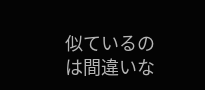似ているのは間違いな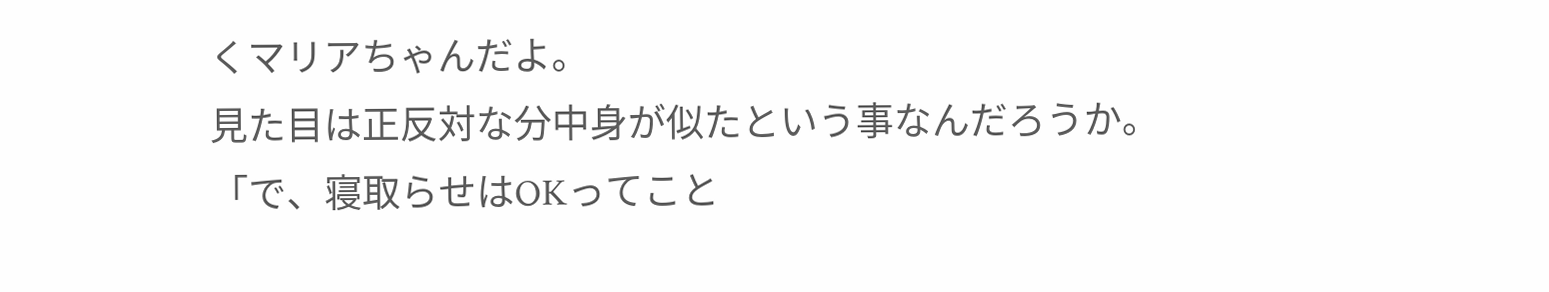くマリアちゃんだよ。
見た目は正反対な分中身が似たという事なんだろうか。
「で、寝取らせはOKってこと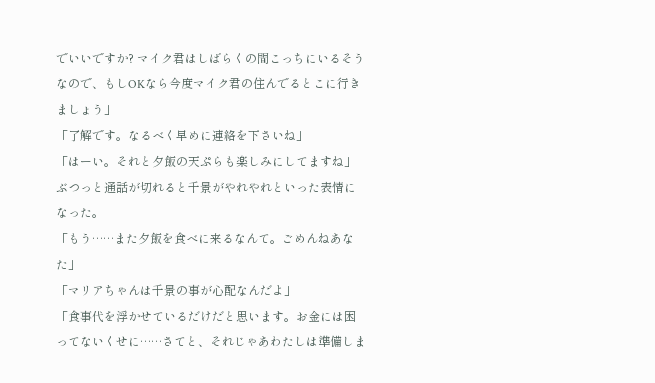でいいですか? マイク君はしばらくの間こっちにいるそうなので、もしOKなら今度マイク君の住んでるとこに行きましょう」
「了解です。なるべく早めに連絡を下さいね」
「はーい。それと夕飯の天ぷらも楽しみにしてますね」
ぶつっと通話が切れると千景がやれやれといった表情になった。
「もう……また夕飯を食べに来るなんて。ごめんねあなた」
「マリアちゃんは千景の事が心配なんだよ」
「食事代を浮かせているだけだと思います。お金には困ってないくせに……さてと、それじゃあわたしは準備しま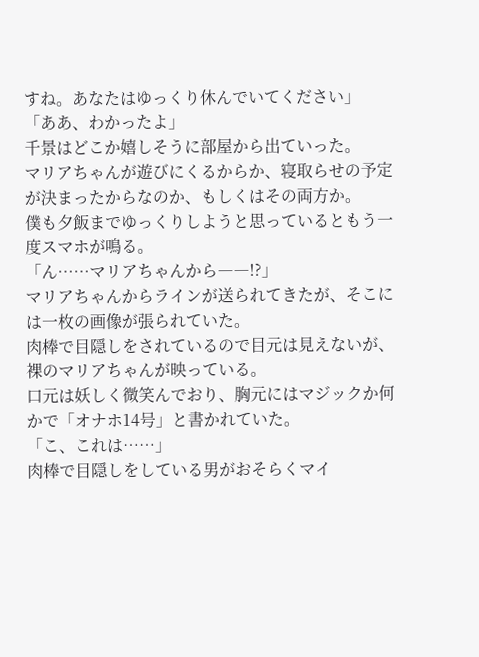すね。あなたはゆっくり休んでいてください」
「ああ、わかったよ」
千景はどこか嬉しそうに部屋から出ていった。
マリアちゃんが遊びにくるからか、寝取らせの予定が決まったからなのか、もしくはその両方か。
僕も夕飯までゆっくりしようと思っているともう一度スマホが鳴る。
「ん……マリアちゃんから――!?」
マリアちゃんからラインが送られてきたが、そこには一枚の画像が張られていた。
肉棒で目隠しをされているので目元は見えないが、裸のマリアちゃんが映っている。
口元は妖しく微笑んでおり、胸元にはマジックか何かで「オナホ14号」と書かれていた。
「こ、これは……」
肉棒で目隠しをしている男がおそらくマイ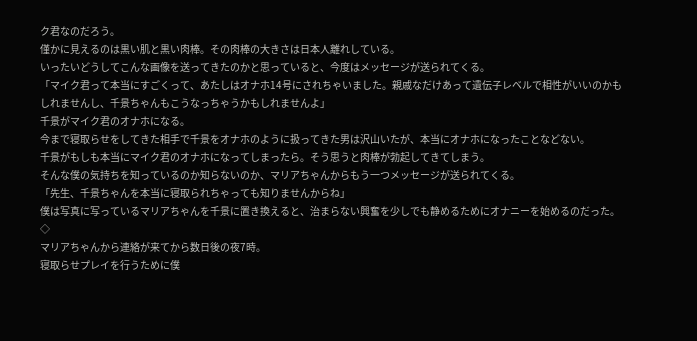ク君なのだろう。
僅かに見えるのは黒い肌と黒い肉棒。その肉棒の大きさは日本人離れしている。
いったいどうしてこんな画像を送ってきたのかと思っていると、今度はメッセージが送られてくる。
「マイク君って本当にすごくって、あたしはオナホ14号にされちゃいました。親戚なだけあって遺伝子レベルで相性がいいのかもしれませんし、千景ちゃんもこうなっちゃうかもしれませんよ」
千景がマイク君のオナホになる。
今まで寝取らせをしてきた相手で千景をオナホのように扱ってきた男は沢山いたが、本当にオナホになったことなどない。
千景がもしも本当にマイク君のオナホになってしまったら。そう思うと肉棒が勃起してきてしまう。
そんな僕の気持ちを知っているのか知らないのか、マリアちゃんからもう一つメッセージが送られてくる。
「先生、千景ちゃんを本当に寝取られちゃっても知りませんからね」
僕は写真に写っているマリアちゃんを千景に置き換えると、治まらない興奮を少しでも静めるためにオナニーを始めるのだった。
◇
マリアちゃんから連絡が来てから数日後の夜7時。
寝取らせプレイを行うために僕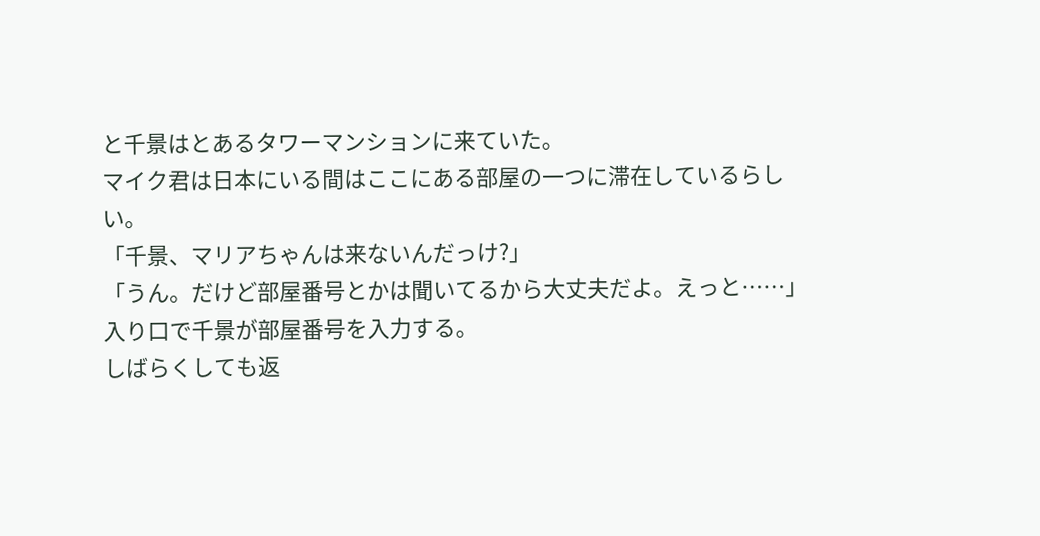と千景はとあるタワーマンションに来ていた。
マイク君は日本にいる間はここにある部屋の一つに滞在しているらしい。
「千景、マリアちゃんは来ないんだっけ?」
「うん。だけど部屋番号とかは聞いてるから大丈夫だよ。えっと……」
入り口で千景が部屋番号を入力する。
しばらくしても返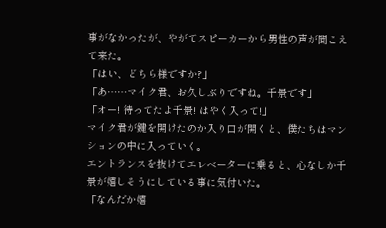事がなかったが、やがてスピーカーから男性の声が聞こえて来た。
「はい、どちら様ですか?」
「あ……マイク君、お久しぶりですね。千景です」
「オー! 待ってたよ千景! はやく入って!」
マイク君が鍵を開けたのか入り口が開くと、僕たちはマンションの中に入っていく。
エントランスを抜けてエレベーターに乗ると、心なしか千景が嬉しそうにしている事に気付いた。
「なんだか嬉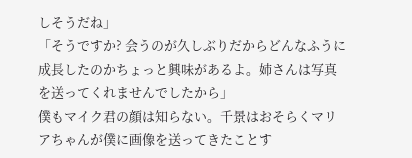しそうだね」
「そうですか? 会うのが久しぶりだからどんなふうに成長したのかちょっと興味があるよ。姉さんは写真を送ってくれませんでしたから」
僕もマイク君の顔は知らない。千景はおそらくマリアちゃんが僕に画像を送ってきたことす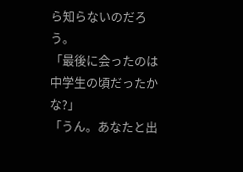ら知らないのだろう。
「最後に会ったのは中学生の頃だったかな?」
「うん。あなたと出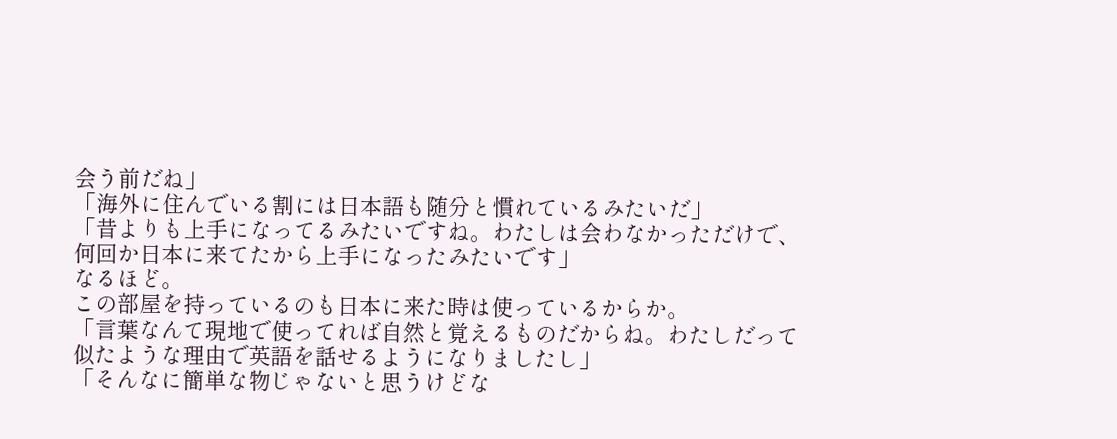会う前だね」
「海外に住んでいる割には日本語も随分と慣れているみたいだ」
「昔よりも上手になってるみたいですね。わたしは会わなかっただけで、何回か日本に来てたから上手になったみたいです」
なるほど。
この部屋を持っているのも日本に来た時は使っているからか。
「言葉なんて現地で使ってれば自然と覚えるものだからね。わたしだって似たような理由で英語を話せるようになりましたし」
「そんなに簡単な物じゃないと思うけどな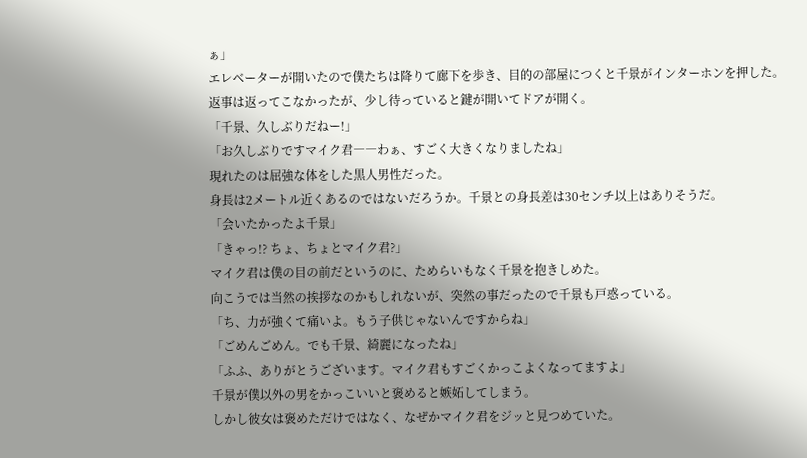ぁ」
エレベーターが開いたので僕たちは降りて廊下を歩き、目的の部屋につくと千景がインターホンを押した。
返事は返ってこなかったが、少し待っていると鍵が開いてドアが開く。
「千景、久しぶりだねー!」
「お久しぶりですマイク君――わぁ、すごく大きくなりましたね」
現れたのは屈強な体をした黒人男性だった。
身長は2メートル近くあるのではないだろうか。千景との身長差は30センチ以上はありそうだ。
「会いたかったよ千景」
「きゃっ!? ちょ、ちょとマイク君?」
マイク君は僕の目の前だというのに、ためらいもなく千景を抱きしめた。
向こうでは当然の挨拶なのかもしれないが、突然の事だったので千景も戸惑っている。
「ち、力が強くて痛いよ。もう子供じゃないんですからね」
「ごめんごめん。でも千景、綺麗になったね」
「ふふ、ありがとうございます。マイク君もすごくかっこよくなってますよ」
千景が僕以外の男をかっこいいと褒めると嫉妬してしまう。
しかし彼女は褒めただけではなく、なぜかマイク君をジッと見つめていた。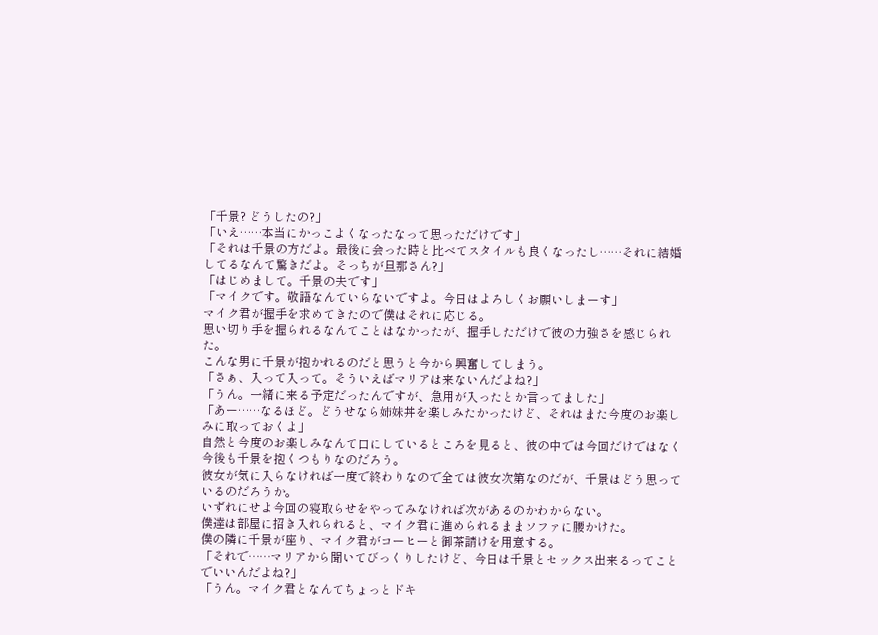「千景? どうしたの?」
「いえ……本当にかっこよくなったなって思っただけです」
「それは千景の方だよ。最後に会った時と比べてスタイルも良くなったし……それに結婚してるなんて驚きだよ。そっちが旦那さん?」
「はじめまして。千景の夫です」
「マイクです。敬語なんていらないですよ。今日はよろしくお願いしまーす」
マイク君が握手を求めてきたので僕はそれに応じる。
思い切り手を握られるなんてことはなかったが、握手しただけで彼の力強さを感じられた。
こんな男に千景が抱かれるのだと思うと今から興奮してしまう。
「さぁ、入って入って。そういえばマリアは来ないんだよね?」
「うん。一緒に来る予定だったんですが、急用が入ったとか言ってました」
「あー……なるほど。どうせなら姉妹丼を楽しみたかったけど、それはまた今度のお楽しみに取っておくよ」
自然と今度のお楽しみなんて口にしているところを見ると、彼の中では今回だけではなく今後も千景を抱くつもりなのだろう。
彼女が気に入らなければ一度で終わりなので全ては彼女次第なのだが、千景はどう思っているのだろうか。
いずれにせよ今回の寝取らせをやってみなければ次があるのかわからない。
僕達は部屋に招き入れられると、マイク君に進められるままソファに腰かけた。
僕の隣に千景が座り、マイク君がコーヒーと御茶請けを用意する。
「それで……マリアから聞いてびっくりしたけど、今日は千景とセックス出来るってことでいいんだよね?」
「うん。マイク君となんてちょっとドキ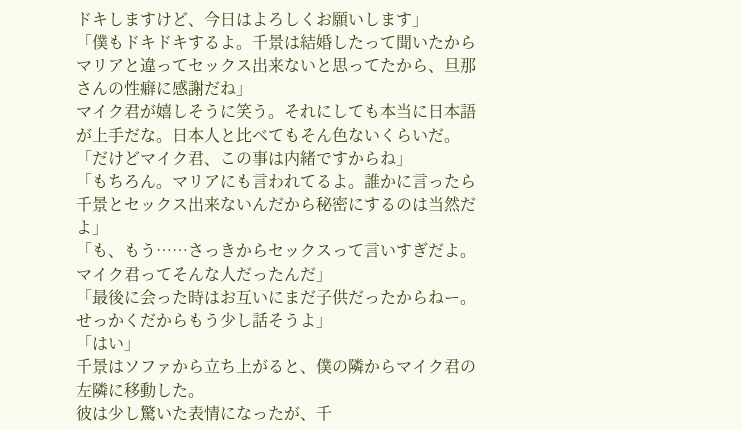ドキしますけど、今日はよろしくお願いします」
「僕もドキドキするよ。千景は結婚したって聞いたからマリアと違ってセックス出来ないと思ってたから、旦那さんの性癖に感謝だね」
マイク君が嬉しそうに笑う。それにしても本当に日本語が上手だな。日本人と比べてもそん色ないくらいだ。
「だけどマイク君、この事は内緒ですからね」
「もちろん。マリアにも言われてるよ。誰かに言ったら千景とセックス出来ないんだから秘密にするのは当然だよ」
「も、もう……さっきからセックスって言いすぎだよ。マイク君ってそんな人だったんだ」
「最後に会った時はお互いにまだ子供だったからねー。せっかくだからもう少し話そうよ」
「はい」
千景はソファから立ち上がると、僕の隣からマイク君の左隣に移動した。
彼は少し驚いた表情になったが、千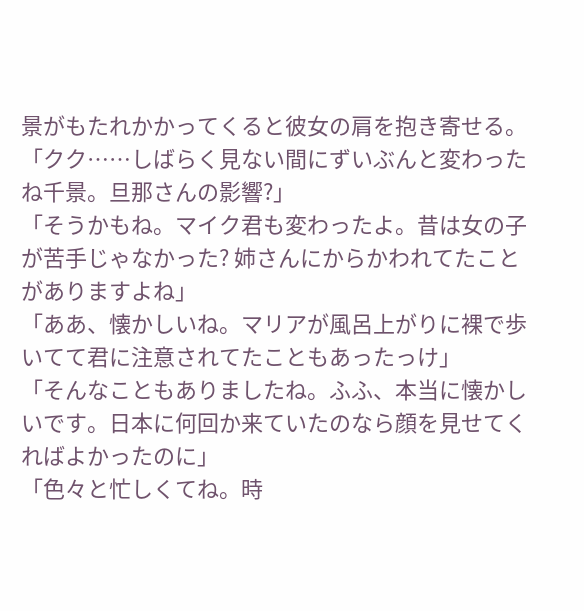景がもたれかかってくると彼女の肩を抱き寄せる。
「クク……しばらく見ない間にずいぶんと変わったね千景。旦那さんの影響?」
「そうかもね。マイク君も変わったよ。昔は女の子が苦手じゃなかった? 姉さんにからかわれてたことがありますよね」
「ああ、懐かしいね。マリアが風呂上がりに裸で歩いてて君に注意されてたこともあったっけ」
「そんなこともありましたね。ふふ、本当に懐かしいです。日本に何回か来ていたのなら顔を見せてくればよかったのに」
「色々と忙しくてね。時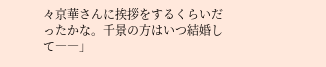々京華さんに挨拶をするくらいだったかな。千景の方はいつ結婚して――」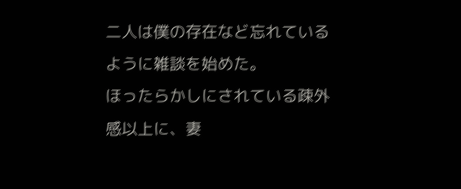二人は僕の存在など忘れているように雑談を始めた。
ほったらかしにされている疎外感以上に、妻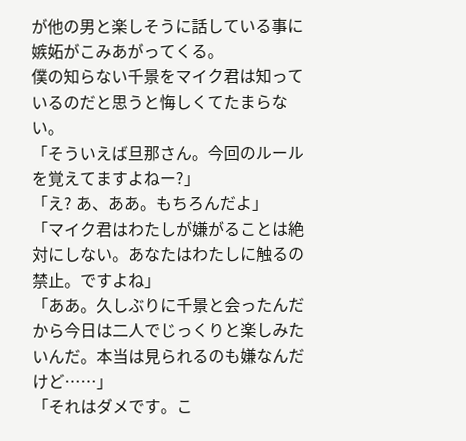が他の男と楽しそうに話している事に嫉妬がこみあがってくる。
僕の知らない千景をマイク君は知っているのだと思うと悔しくてたまらない。
「そういえば旦那さん。今回のルールを覚えてますよねー?」
「え? あ、ああ。もちろんだよ」
「マイク君はわたしが嫌がることは絶対にしない。あなたはわたしに触るの禁止。ですよね」
「ああ。久しぶりに千景と会ったんだから今日は二人でじっくりと楽しみたいんだ。本当は見られるのも嫌なんだけど……」
「それはダメです。こ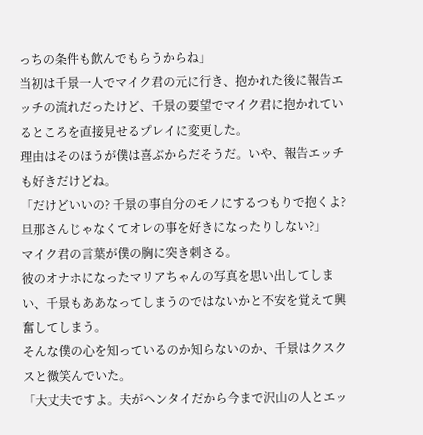っちの条件も飲んでもらうからね」
当初は千景一人でマイク君の元に行き、抱かれた後に報告エッチの流れだったけど、千景の要望でマイク君に抱かれているところを直接見せるプレイに変更した。
理由はそのほうが僕は喜ぶからだそうだ。いや、報告エッチも好きだけどね。
「だけどいいの? 千景の事自分のモノにするつもりで抱くよ? 旦那さんじゃなくてオレの事を好きになったりしない?」
マイク君の言葉が僕の胸に突き刺さる。
彼のオナホになったマリアちゃんの写真を思い出してしまい、千景もああなってしまうのではないかと不安を覚えて興奮してしまう。
そんな僕の心を知っているのか知らないのか、千景はクスクスと微笑んでいた。
「大丈夫ですよ。夫がヘンタイだから今まで沢山の人とエッ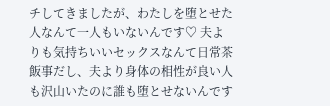チしてきましたが、わたしを堕とせた人なんて一人もいないんです♡ 夫よりも気持ちいいセックスなんて日常茶飯事だし、夫より身体の相性が良い人も沢山いたのに誰も堕とせないんです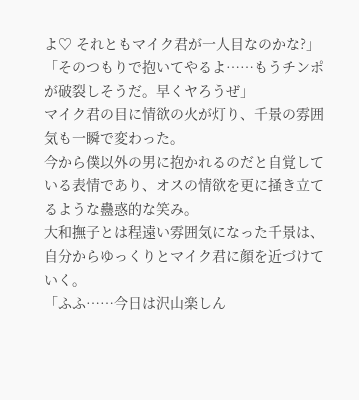よ♡ それともマイク君が一人目なのかな?」
「そのつもりで抱いてやるよ……もうチンポが破裂しそうだ。早くヤろうぜ」
マイク君の目に情欲の火が灯り、千景の雰囲気も一瞬で変わった。
今から僕以外の男に抱かれるのだと自覚している表情であり、オスの情欲を更に掻き立てるような蠱惑的な笑み。
大和撫子とは程遠い雰囲気になった千景は、自分からゆっくりとマイク君に顔を近づけていく。
「ふふ……今日は沢山楽しん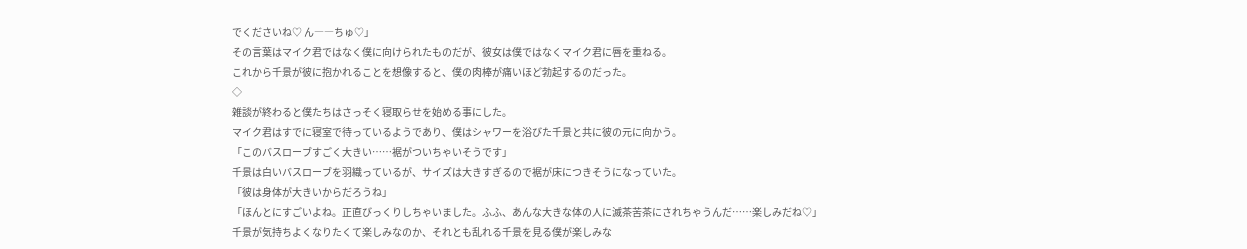でくださいね♡ ん――ちゅ♡」
その言葉はマイク君ではなく僕に向けられたものだが、彼女は僕ではなくマイク君に唇を重ねる。
これから千景が彼に抱かれることを想像すると、僕の肉棒が痛いほど勃起するのだった。
◇
雑談が終わると僕たちはさっそく寝取らせを始める事にした。
マイク君はすでに寝室で待っているようであり、僕はシャワーを浴びた千景と共に彼の元に向かう。
「このバスローブすごく大きい……裾がついちゃいそうです」
千景は白いバスローブを羽織っているが、サイズは大きすぎるので裾が床につきそうになっていた。
「彼は身体が大きいからだろうね」
「ほんとにすごいよね。正直びっくりしちゃいました。ふふ、あんな大きな体の人に滅茶苦茶にされちゃうんだ……楽しみだね♡」
千景が気持ちよくなりたくて楽しみなのか、それとも乱れる千景を見る僕が楽しみな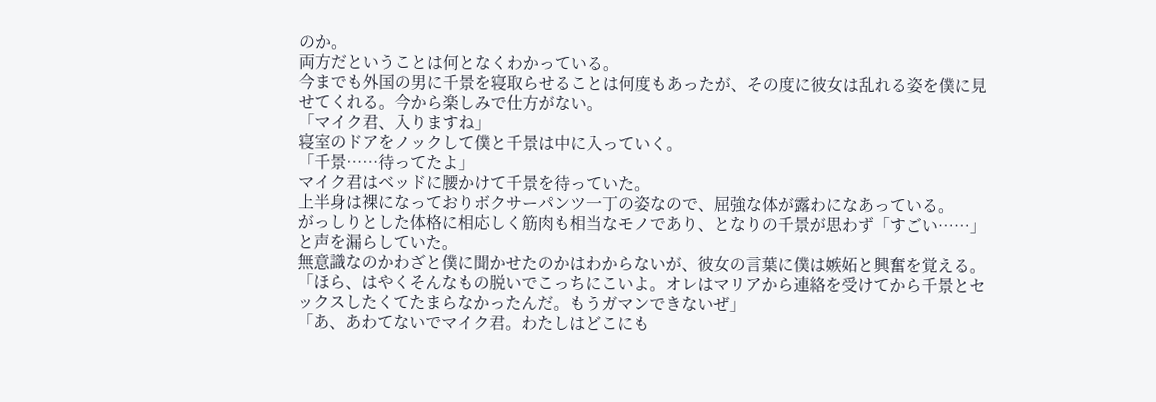のか。
両方だということは何となくわかっている。
今までも外国の男に千景を寝取らせることは何度もあったが、その度に彼女は乱れる姿を僕に見せてくれる。今から楽しみで仕方がない。
「マイク君、入りますね」
寝室のドアをノックして僕と千景は中に入っていく。
「千景……待ってたよ」
マイク君はベッドに腰かけて千景を待っていた。
上半身は裸になっておりボクサーパンツ一丁の姿なので、屈強な体が露わになあっている。
がっしりとした体格に相応しく筋肉も相当なモノであり、となりの千景が思わず「すごい……」と声を漏らしていた。
無意識なのかわざと僕に聞かせたのかはわからないが、彼女の言葉に僕は嫉妬と興奮を覚える。
「ほら、はやくそんなもの脱いでこっちにこいよ。オレはマリアから連絡を受けてから千景とセックスしたくてたまらなかったんだ。もうガマンできないぜ」
「あ、あわてないでマイク君。わたしはどこにも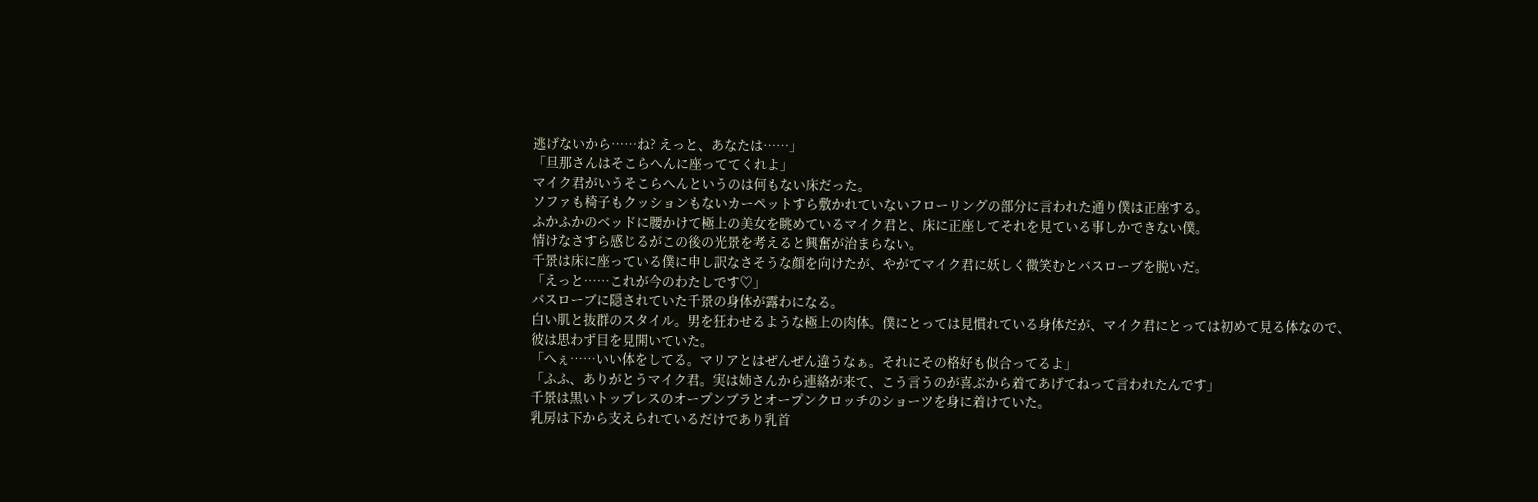逃げないから……ね? えっと、あなたは……」
「旦那さんはそこらへんに座っててくれよ」
マイク君がいうそこらへんというのは何もない床だった。
ソファも椅子もクッションもないカーペットすら敷かれていないフローリングの部分に言われた通り僕は正座する。
ふかふかのベッドに腰かけて極上の美女を眺めているマイク君と、床に正座してそれを見ている事しかできない僕。
情けなさすら感じるがこの後の光景を考えると興奮が治まらない。
千景は床に座っている僕に申し訳なさそうな顔を向けたが、やがてマイク君に妖しく微笑むとバスローブを脱いだ。
「えっと……これが今のわたしです♡」
バスローブに隠されていた千景の身体が露わになる。
白い肌と抜群のスタイル。男を狂わせるような極上の肉体。僕にとっては見慣れている身体だが、マイク君にとっては初めて見る体なので、彼は思わず目を見開いていた。
「へぇ……いい体をしてる。マリアとはぜんぜん違うなぁ。それにその格好も似合ってるよ」
「ふふ、ありがとうマイク君。実は姉さんから連絡が来て、こう言うのが喜ぶから着てあげてねって言われたんです」
千景は黒いトップレスのオープンブラとオープンクロッチのショーツを身に着けていた。
乳房は下から支えられているだけであり乳首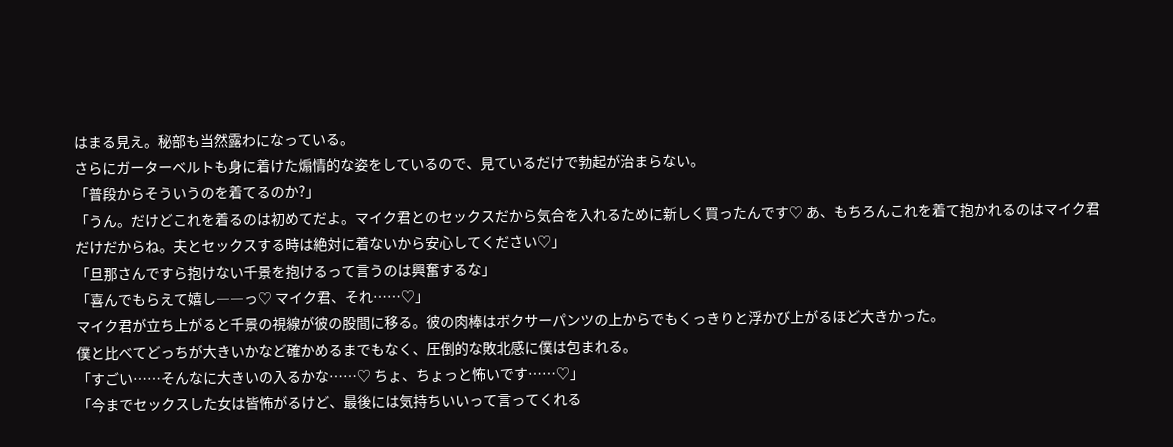はまる見え。秘部も当然露わになっている。
さらにガーターベルトも身に着けた煽情的な姿をしているので、見ているだけで勃起が治まらない。
「普段からそういうのを着てるのか?」
「うん。だけどこれを着るのは初めてだよ。マイク君とのセックスだから気合を入れるために新しく買ったんです♡ あ、もちろんこれを着て抱かれるのはマイク君だけだからね。夫とセックスする時は絶対に着ないから安心してください♡」
「旦那さんですら抱けない千景を抱けるって言うのは興奮するな」
「喜んでもらえて嬉し――っ♡ マイク君、それ……♡」
マイク君が立ち上がると千景の視線が彼の股間に移る。彼の肉棒はボクサーパンツの上からでもくっきりと浮かび上がるほど大きかった。
僕と比べてどっちが大きいかなど確かめるまでもなく、圧倒的な敗北感に僕は包まれる。
「すごい……そんなに大きいの入るかな……♡ ちょ、ちょっと怖いです……♡」
「今までセックスした女は皆怖がるけど、最後には気持ちいいって言ってくれる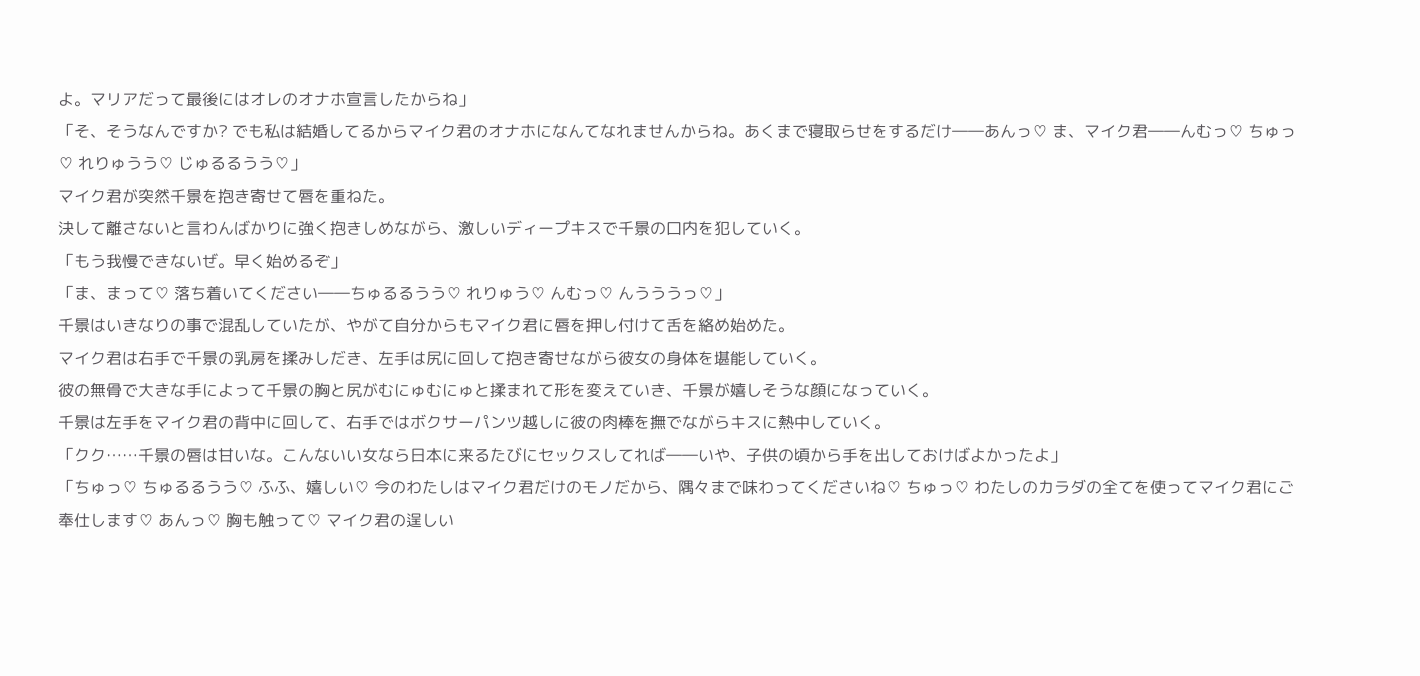よ。マリアだって最後にはオレのオナホ宣言したからね」
「そ、そうなんですか? でも私は結婚してるからマイク君のオナホになんてなれませんからね。あくまで寝取らせをするだけ――あんっ♡ ま、マイク君――んむっ♡ ちゅっ♡ れりゅうう♡ じゅるるうう♡」
マイク君が突然千景を抱き寄せて唇を重ねた。
決して離さないと言わんばかりに強く抱きしめながら、激しいディープキスで千景の口内を犯していく。
「もう我慢できないぜ。早く始めるぞ」
「ま、まって♡ 落ち着いてください――ちゅるるうう♡ れりゅう♡ んむっ♡ んうううっ♡」
千景はいきなりの事で混乱していたが、やがて自分からもマイク君に唇を押し付けて舌を絡め始めた。
マイク君は右手で千景の乳房を揉みしだき、左手は尻に回して抱き寄せながら彼女の身体を堪能していく。
彼の無骨で大きな手によって千景の胸と尻がむにゅむにゅと揉まれて形を変えていき、千景が嬉しそうな顔になっていく。
千景は左手をマイク君の背中に回して、右手ではボクサーパンツ越しに彼の肉棒を撫でながらキスに熱中していく。
「クク……千景の唇は甘いな。こんないい女なら日本に来るたびにセックスしてれば――いや、子供の頃から手を出しておけばよかったよ」
「ちゅっ♡ ちゅるるうう♡ ふふ、嬉しい♡ 今のわたしはマイク君だけのモノだから、隅々まで味わってくださいね♡ ちゅっ♡ わたしのカラダの全てを使ってマイク君にご奉仕します♡ あんっ♡ 胸も触って♡ マイク君の逞しい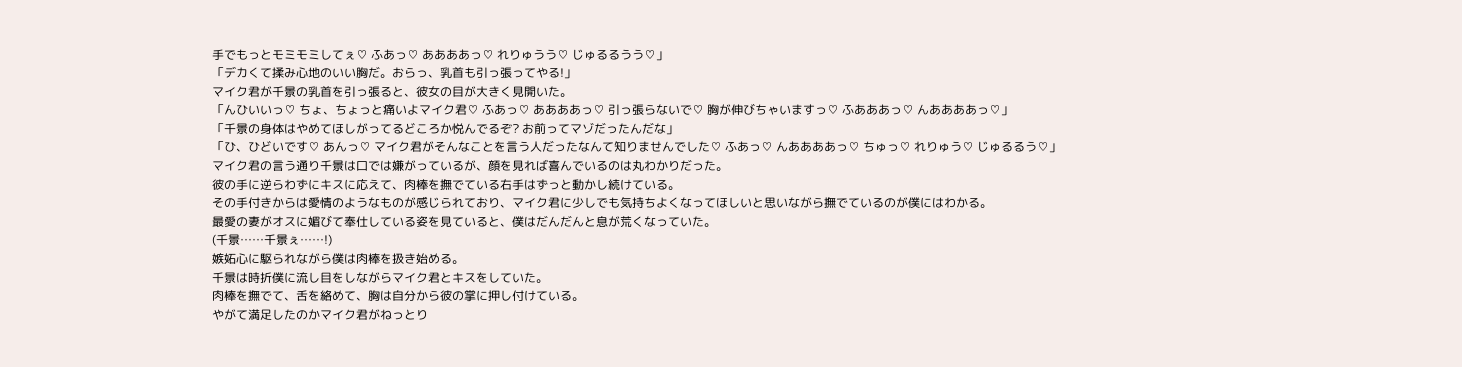手でもっとモミモミしてぇ♡ ふあっ♡ ああああっ♡ れりゅうう♡ じゅるるうう♡」
「デカくて揉み心地のいい胸だ。おらっ、乳首も引っ張ってやる!」
マイク君が千景の乳首を引っ張ると、彼女の目が大きく見開いた。
「んひいいっ♡ ちょ、ちょっと痛いよマイク君♡ ふあっ♡ ああああっ♡ 引っ張らないで♡ 胸が伸びちゃいますっ♡ ふあああっ♡ んああああっ♡」
「千景の身体はやめてほしがってるどころか悦んでるぞ? お前ってマゾだったんだな」
「ひ、ひどいです♡ あんっ♡ マイク君がそんなことを言う人だったなんて知りませんでした♡ ふあっ♡ んああああっ♡ ちゅっ♡ れりゅう♡ じゅるるう♡」
マイク君の言う通り千景は口では嫌がっているが、顔を見れば喜んでいるのは丸わかりだった。
彼の手に逆らわずにキスに応えて、肉棒を撫でている右手はずっと動かし続けている。
その手付きからは愛情のようなものが感じられており、マイク君に少しでも気持ちよくなってほしいと思いながら撫でているのが僕にはわかる。
最愛の妻がオスに媚びて奉仕している姿を見ていると、僕はだんだんと息が荒くなっていた。
(千景……千景ぇ……!)
嫉妬心に駆られながら僕は肉棒を扱き始める。
千景は時折僕に流し目をしながらマイク君とキスをしていた。
肉棒を撫でて、舌を絡めて、胸は自分から彼の掌に押し付けている。
やがて満足したのかマイク君がねっとり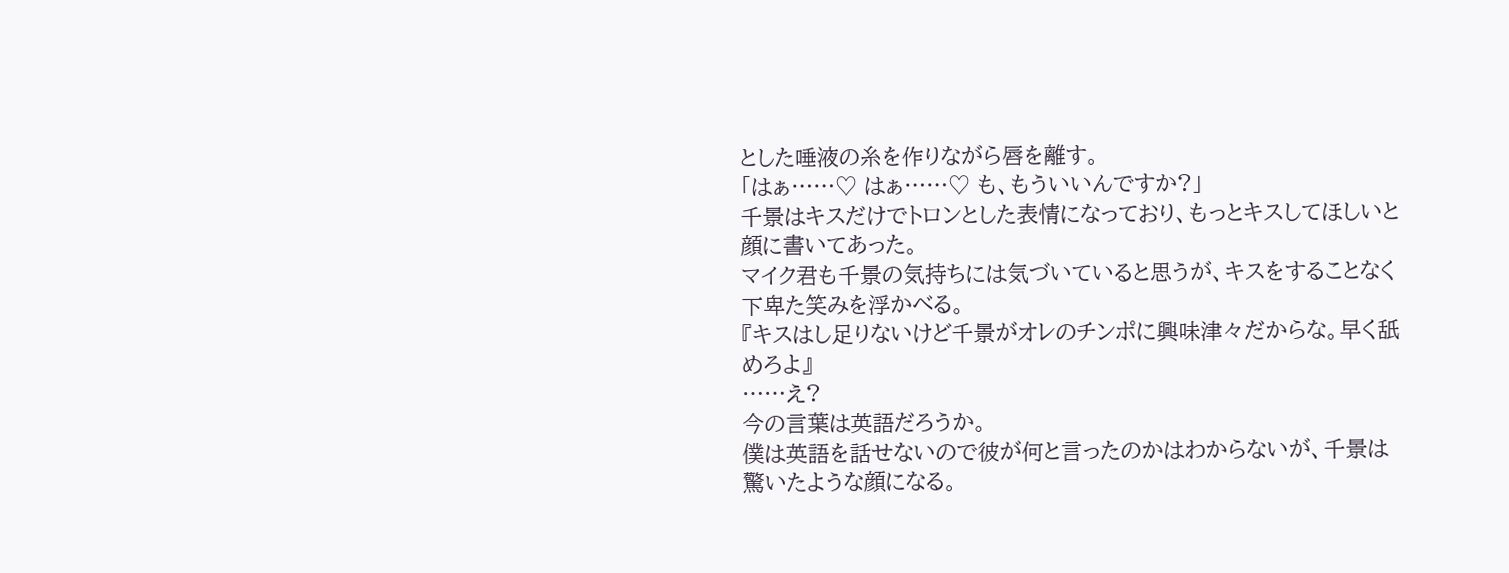とした唾液の糸を作りながら唇を離す。
「はぁ……♡ はぁ……♡ も、もういいんですか?」
千景はキスだけでトロンとした表情になっており、もっとキスしてほしいと顔に書いてあった。
マイク君も千景の気持ちには気づいていると思うが、キスをすることなく下卑た笑みを浮かべる。
『キスはし足りないけど千景がオレのチンポに興味津々だからな。早く舐めろよ』
……え?
今の言葉は英語だろうか。
僕は英語を話せないので彼が何と言ったのかはわからないが、千景は驚いたような顔になる。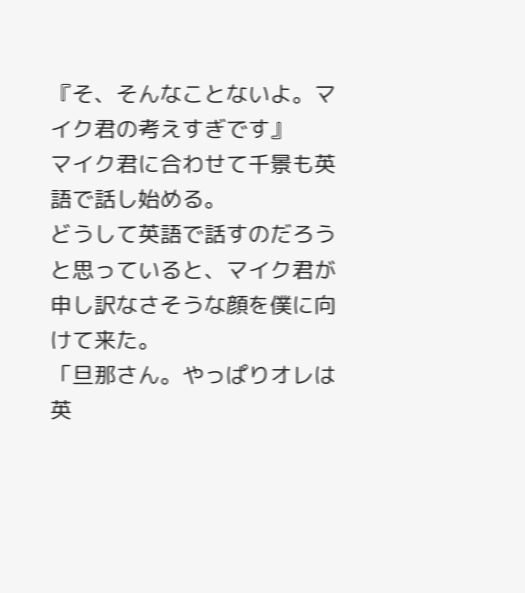『そ、そんなことないよ。マイク君の考えすぎです』
マイク君に合わせて千景も英語で話し始める。
どうして英語で話すのだろうと思っていると、マイク君が申し訳なさそうな顔を僕に向けて来た。
「旦那さん。やっぱりオレは英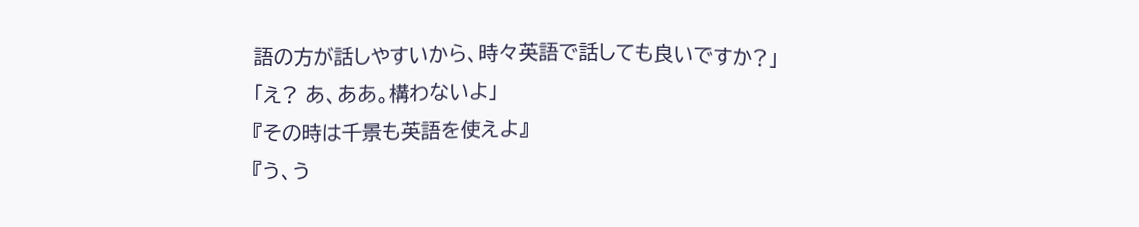語の方が話しやすいから、時々英語で話しても良いですか?」
「え? あ、ああ。構わないよ」
『その時は千景も英語を使えよ』
『う、う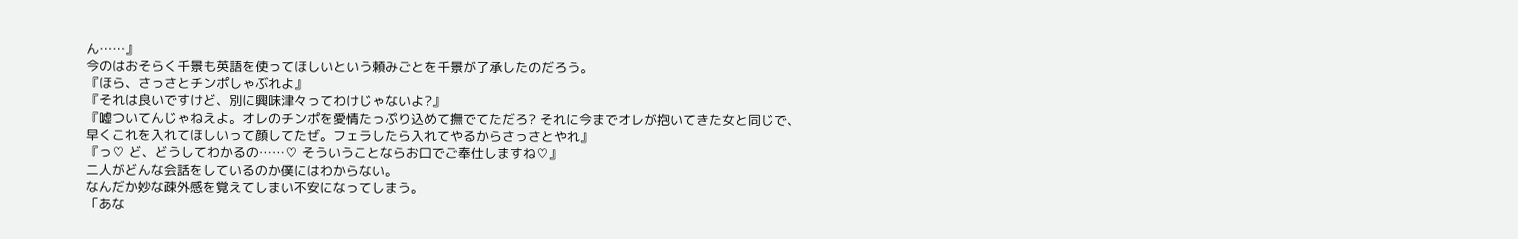ん……』
今のはおそらく千景も英語を使ってほしいという頼みごとを千景が了承したのだろう。
『ほら、さっさとチンポしゃぶれよ』
『それは良いですけど、別に興味津々ってわけじゃないよ?』
『嘘ついてんじゃねえよ。オレのチンポを愛情たっぷり込めて撫でてただろ? それに今までオレが抱いてきた女と同じで、早くこれを入れてほしいって顔してたぜ。フェラしたら入れてやるからさっさとやれ』
『っ♡ ど、どうしてわかるの……♡ そういうことならお口でご奉仕しますね♡』
二人がどんな会話をしているのか僕にはわからない。
なんだか妙な疎外感を覚えてしまい不安になってしまう。
「あな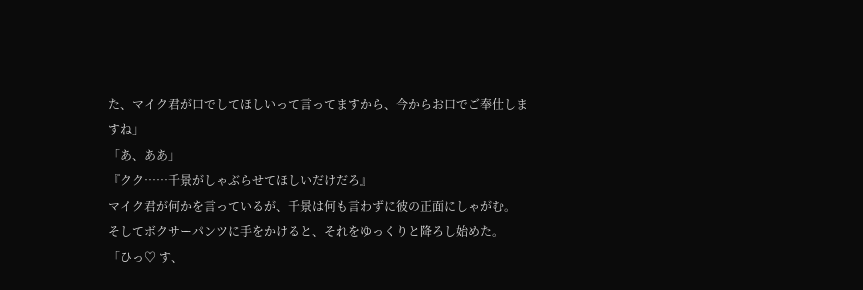た、マイク君が口でしてほしいって言ってますから、今からお口でご奉仕しますね」
「あ、ああ」
『クク……千景がしゃぶらせてほしいだけだろ』
マイク君が何かを言っているが、千景は何も言わずに彼の正面にしゃがむ。
そしてボクサーパンツに手をかけると、それをゆっくりと降ろし始めた。
「ひっ♡ す、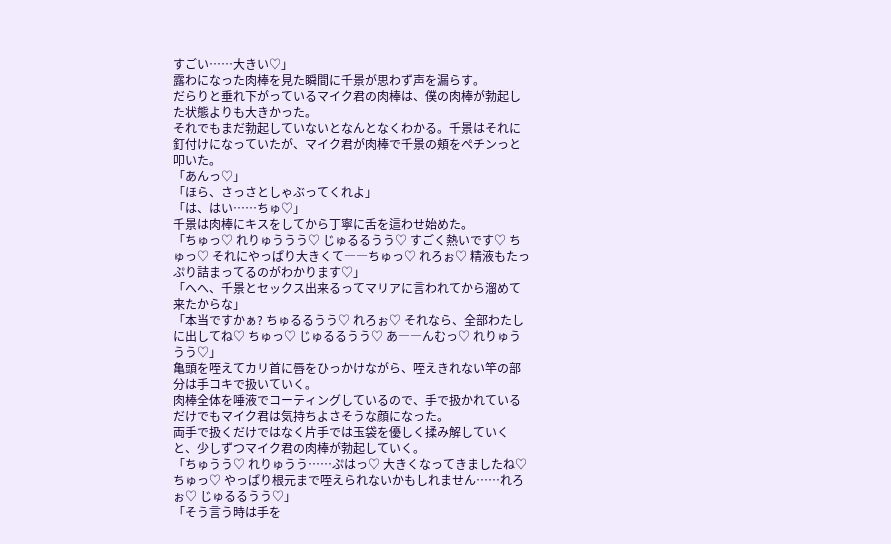すごい……大きい♡」
露わになった肉棒を見た瞬間に千景が思わず声を漏らす。
だらりと垂れ下がっているマイク君の肉棒は、僕の肉棒が勃起した状態よりも大きかった。
それでもまだ勃起していないとなんとなくわかる。千景はそれに釘付けになっていたが、マイク君が肉棒で千景の頬をぺチンっと叩いた。
「あんっ♡」
「ほら、さっさとしゃぶってくれよ」
「は、はい……ちゅ♡」
千景は肉棒にキスをしてから丁寧に舌を這わせ始めた。
「ちゅっ♡ れりゅううう♡ じゅるるうう♡ すごく熱いです♡ ちゅっ♡ それにやっぱり大きくて――ちゅっ♡ れろぉ♡ 精液もたっぷり詰まってるのがわかります♡」
「へへ、千景とセックス出来るってマリアに言われてから溜めて来たからな」
「本当ですかぁ? ちゅるるうう♡ れろぉ♡ それなら、全部わたしに出してね♡ ちゅっ♡ じゅるるうう♡ あ――んむっ♡ れりゅううう♡」
亀頭を咥えてカリ首に唇をひっかけながら、咥えきれない竿の部分は手コキで扱いていく。
肉棒全体を唾液でコーティングしているので、手で扱かれているだけでもマイク君は気持ちよさそうな顔になった。
両手で扱くだけではなく片手では玉袋を優しく揉み解していくと、少しずつマイク君の肉棒が勃起していく。
「ちゅうう♡ れりゅうう……ぷはっ♡ 大きくなってきましたね♡ ちゅっ♡ やっぱり根元まで咥えられないかもしれません……れろぉ♡ じゅるるうう♡」
「そう言う時は手を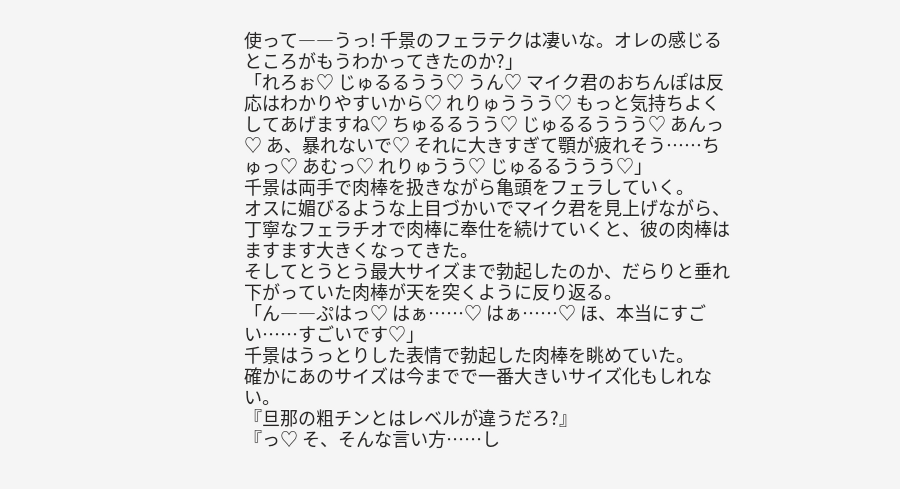使って――うっ! 千景のフェラテクは凄いな。オレの感じるところがもうわかってきたのか?」
「れろぉ♡ じゅるるうう♡ うん♡ マイク君のおちんぽは反応はわかりやすいから♡ れりゅううう♡ もっと気持ちよくしてあげますね♡ ちゅるるうう♡ じゅるるううう♡ あんっ♡ あ、暴れないで♡ それに大きすぎて顎が疲れそう……ちゅっ♡ あむっ♡ れりゅうう♡ じゅるるううう♡」
千景は両手で肉棒を扱きながら亀頭をフェラしていく。
オスに媚びるような上目づかいでマイク君を見上げながら、丁寧なフェラチオで肉棒に奉仕を続けていくと、彼の肉棒はますます大きくなってきた。
そしてとうとう最大サイズまで勃起したのか、だらりと垂れ下がっていた肉棒が天を突くように反り返る。
「ん――ぷはっ♡ はぁ……♡ はぁ……♡ ほ、本当にすごい……すごいです♡」
千景はうっとりした表情で勃起した肉棒を眺めていた。
確かにあのサイズは今までで一番大きいサイズ化もしれない。
『旦那の粗チンとはレベルが違うだろ?』
『っ♡ そ、そんな言い方……し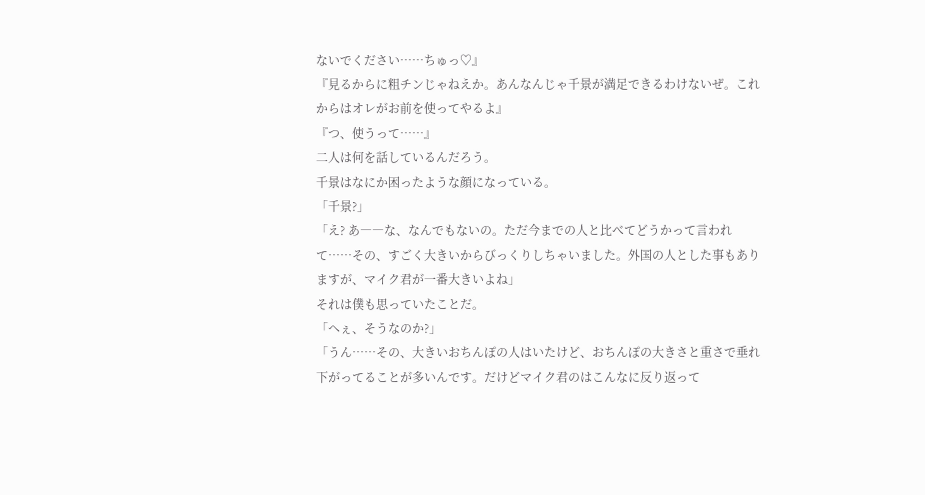ないでください……ちゅっ♡』
『見るからに粗チンじゃねえか。あんなんじゃ千景が満足できるわけないぜ。これからはオレがお前を使ってやるよ』
『つ、使うって……』
二人は何を話しているんだろう。
千景はなにか困ったような顔になっている。
「千景?」
「え? あ――な、なんでもないの。ただ今までの人と比べてどうかって言われて……その、すごく大きいからびっくりしちゃいました。外国の人とした事もありますが、マイク君が一番大きいよね」
それは僕も思っていたことだ。
「へぇ、そうなのか?」
「うん……その、大きいおちんぽの人はいたけど、おちんぽの大きさと重さで垂れ下がってることが多いんです。だけどマイク君のはこんなに反り返って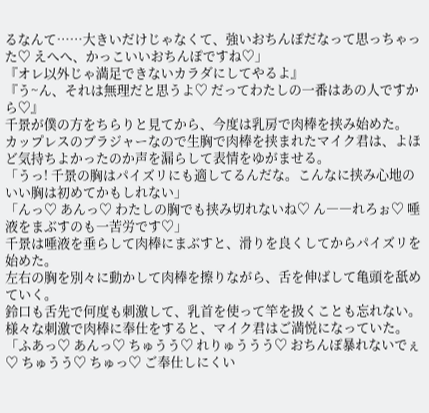るなんて……大きいだけじゃなくて、強いおちんぽだなって思っちゃった♡ えへへ、かっこいいおちんぽですね♡」
『オレ以外じゃ満足できないカラダにしてやるよ』
『う~ん、それは無理だと思うよ♡ だってわたしの一番はあの人ですから♡』
千景が僕の方をちらりと見てから、今度は乳房で肉棒を挟み始めた。
カップレスのブラジャーなので生胸で肉棒を挟まれたマイク君は、よほど気持ちよかったのか声を漏らして表情をゆがませる。
「うっ! 千景の胸はパイズリにも適してるんだな。こんなに挟み心地のいい胸は初めてかもしれない」
「んっ♡ あんっ♡ わたしの胸でも挟み切れないね♡ ん――れろぉ♡ 唾液をまぶすのも一苦労です♡」
千景は唾液を垂らして肉棒にまぶすと、滑りを良くしてからパイズリを始めた。
左右の胸を別々に動かして肉棒を擦りながら、舌を伸ばして亀頭を舐めていく。
鈴口も舌先で何度も刺激して、乳首を使って竿を扱くことも忘れない。様々な刺激で肉棒に奉仕をすると、マイク君はご満悦になっていた。
「ふあっ♡ あんっ♡ ちゅうう♡ れりゅううう♡ おちんぽ暴れないでぇ♡ ちゅうう♡ ちゅっ♡ ご奉仕しにくい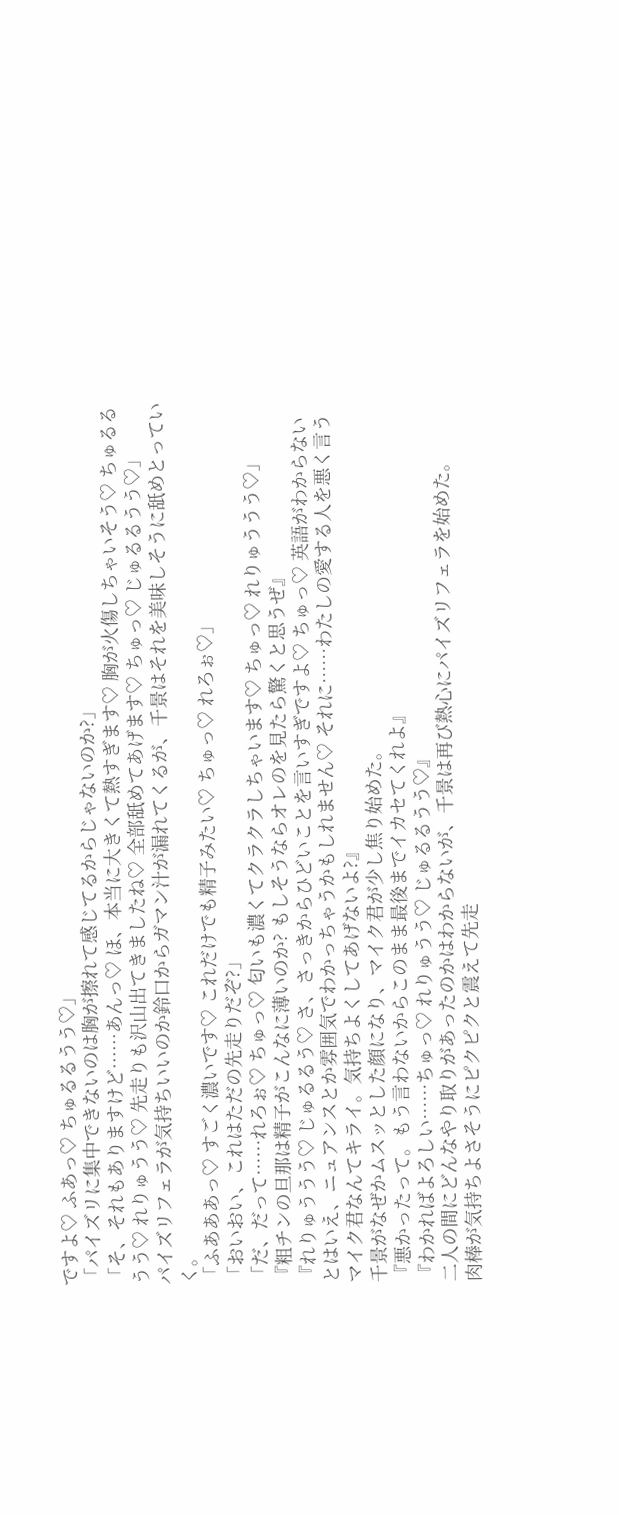ですよ♡ ふあっ♡ ちゅるるうう♡」
「パイズリに集中できないのは胸が擦れて感じてるからじゃないのか?」
「そ、それもありますけど……あんっ♡ ほ、本当に大きくて熱すぎます♡ 胸が火傷しちゃいそう♡ ちゅるるうう♡ れりゅうう♡ 先走りも沢山出てきましたね♡ 全部舐めてあげます♡ ちゅっ♡ じゅるるうう♡」
パイズリフェラが気持ちいいのか鈴口からガマン汁が漏れてくるが、千景はそれを美味しそうに舐めとっていく。
「ふあああっ♡ すごく濃いです♡ これだけでも精子みたい♡ ちゅっ♡ れろぉ♡」
「おいおい、これはただの先走りだぞ?」
「だ、だって……れろぉ♡ ちゅっ♡ 匂いも濃くてクラクラしちゃいます♡ ちゅっ♡ れりゅううう♡」
『粗チンの旦那は精子がこんなに薄いのか? もしそうならオレのを見たら驚くと思うぜ』
『れりゅううう♡ じゅるるう♡ さ、さっきからひどいことを言いすぎですよ♡ ちゅっ♡ 英語がわからないとはいえ、ニュアンスとか雰囲気でわかっちゃうかもしれません♡ それに……わたしの愛する人を悪く言うマイク君なんてキライ。気持ちよくしてあげないよ?』
千景がなぜかムスッとした顔になり、マイク君が少し焦り始めた。
『悪かったって。もう言わないからこのまま最後までイカセてくれよ』
『わかればよろしい……ちゅっ♡ れりゅうう♡ じゅるるうう♡』
二人の間にどんなやり取りがあったのかはわからないが、千景は再び熱心にパイズリフェラを始めた。
肉棒が気持ちよさそうにピクピクと震えて先走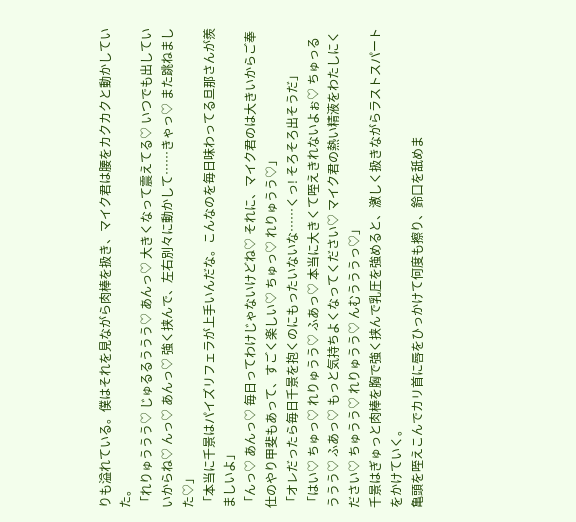りも溢れている。僕はそれを見ながら肉棒を扱き、マイク君は腰をカクカクと動かしていた。
「れりゅううう♡ じゅるるううう♡ あんっ♡ 大きくなって震えてる♡ いつでも出していいからね♡ んっ♡ あんっ♡ 強く挟んで、左右別々に動かして……きゃっ♡ また跳ねました♡」
「本当に千景はパイズリフェラが上手いんだな。こんなのを毎日味わってる旦那さんが羨ましいよ」
「んっ♡ あんっ♡ 毎日ってわけじゃないけどね♡ それに、マイク君のは大きいからご奉仕のやり甲斐もあって、すごく楽しい♡ ちゅっ♡ れりゅうう♡」
「オレだったら毎日千景を抱くのにもったいないな……くっ! そろそろ出そうだ」
「はい♡ ちゅっ♡ れりゅうう♡ ふあっ♡ 本当に大きくて咥えきれないよぉ♡ ちゅっるううう♡ ふあっ♡ もっと気持ちよくなってください♡ マイク君の熱い精液をわたしにください♡ ちゅうう♡ れりゅうう♡ んむうううっ♡」
千景はぎゅっと肉棒を胸で強く挟んで乳圧を強めると、激しく扱きながらラストスパートをかけていく。
亀頭を咥えこんでカリ首に唇をひっかけて何度も擦り、鈴口を舐めま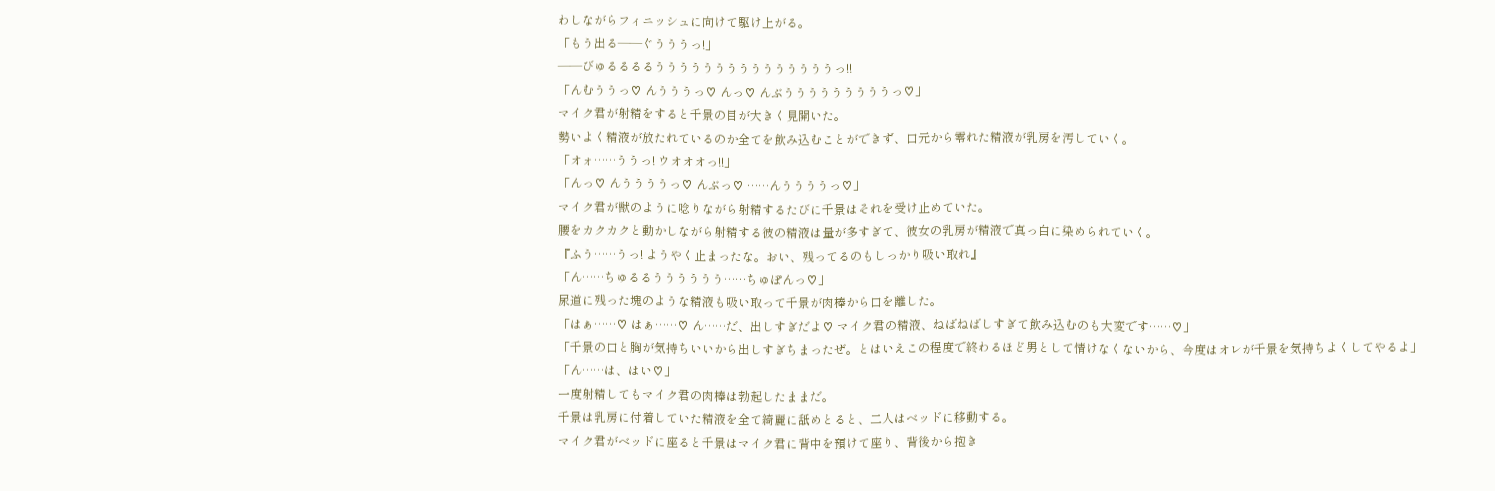わしながらフィニッシュに向けて駆け上がる。
「もう出る――ぐうううっ!」
――びゅるるるるうううううううううううううううっ!!
「んむううっ♡ んうううっ♡ んっ♡ んぶうううううううううっ♡」
マイク君が射精をすると千景の目が大きく見開いた。
勢いよく精液が放たれているのか全てを飲み込むことができず、口元から零れた精液が乳房を汚していく。
「オォ……ううっ! ウオオオっ!!」
「んっ♡ んううううっ♡ んぶっ♡ ……んううううっ♡」
マイク君が獣のように唸りながら射精するたびに千景はそれを受け止めていた。
腰をカクカクと動かしながら射精する彼の精液は量が多すぎて、彼女の乳房が精液で真っ白に染められていく。
『ふう……うっ! ようやく止まったな。おい、残ってるのもしっかり吸い取れ』
「ん……ちゅるるうううううう……ちゅぽんっ♡」
尿道に残った塊のような精液も吸い取って千景が肉棒から口を離した。
「はぁ……♡ はぁ……♡ ん……だ、出しすぎだよ♡ マイク君の精液、ねばねばしすぎて飲み込むのも大変です……♡」
「千景の口と胸が気持ちいいから出しすぎちまったぜ。とはいえこの程度で終わるほど男として情けなくないから、今度はオレが千景を気持ちよくしてやるよ」
「ん……は、はい♡」
一度射精してもマイク君の肉棒は勃起したままだ。
千景は乳房に付着していた精液を全て綺麗に舐めとると、二人はベッドに移動する。
マイク君がベッドに座ると千景はマイク君に背中を預けて座り、背後から抱き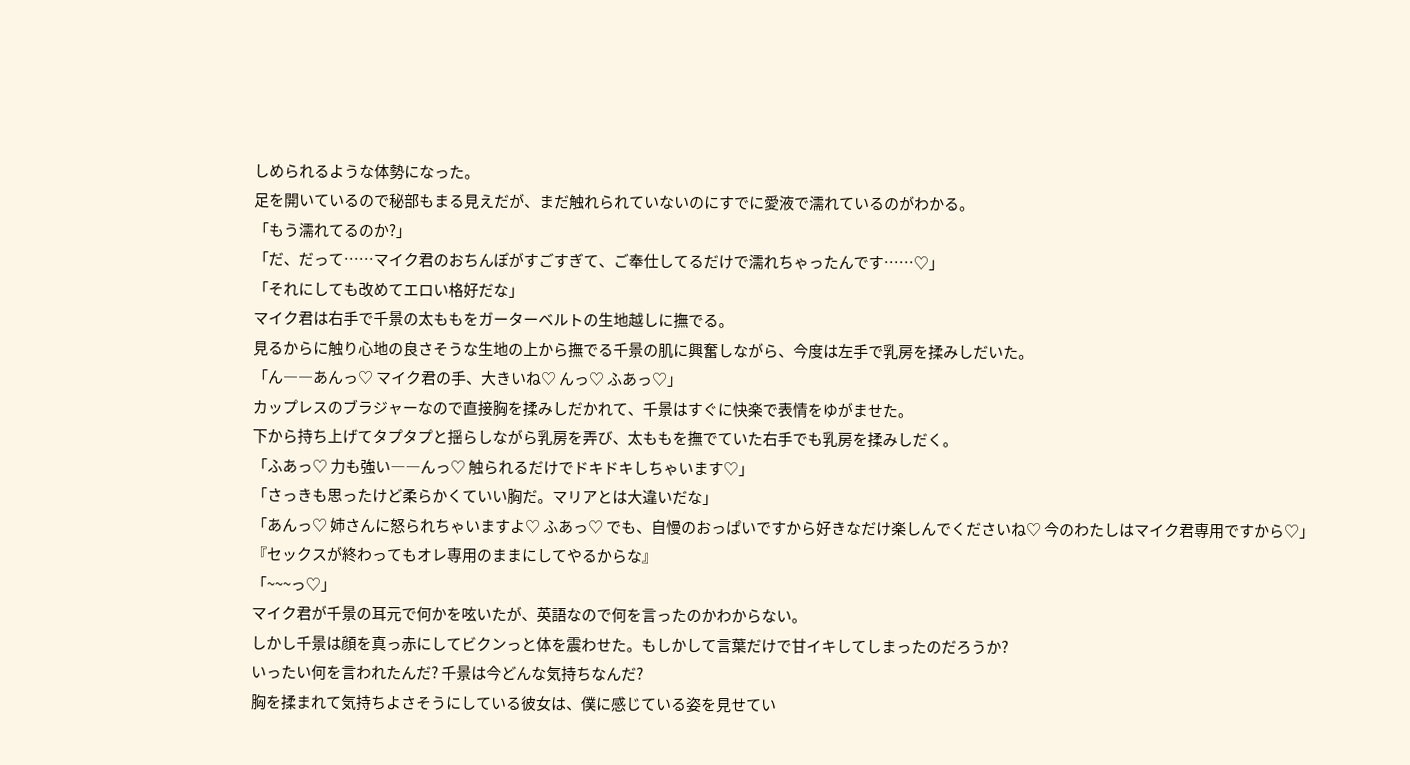しめられるような体勢になった。
足を開いているので秘部もまる見えだが、まだ触れられていないのにすでに愛液で濡れているのがわかる。
「もう濡れてるのか?」
「だ、だって……マイク君のおちんぽがすごすぎて、ご奉仕してるだけで濡れちゃったんです……♡」
「それにしても改めてエロい格好だな」
マイク君は右手で千景の太ももをガーターベルトの生地越しに撫でる。
見るからに触り心地の良さそうな生地の上から撫でる千景の肌に興奮しながら、今度は左手で乳房を揉みしだいた。
「ん――あんっ♡ マイク君の手、大きいね♡ んっ♡ ふあっ♡」
カップレスのブラジャーなので直接胸を揉みしだかれて、千景はすぐに快楽で表情をゆがませた。
下から持ち上げてタプタプと揺らしながら乳房を弄び、太ももを撫でていた右手でも乳房を揉みしだく。
「ふあっ♡ 力も強い――んっ♡ 触られるだけでドキドキしちゃいます♡」
「さっきも思ったけど柔らかくていい胸だ。マリアとは大違いだな」
「あんっ♡ 姉さんに怒られちゃいますよ♡ ふあっ♡ でも、自慢のおっぱいですから好きなだけ楽しんでくださいね♡ 今のわたしはマイク君専用ですから♡」
『セックスが終わってもオレ専用のままにしてやるからな』
「~~~っ♡」
マイク君が千景の耳元で何かを呟いたが、英語なので何を言ったのかわからない。
しかし千景は顔を真っ赤にしてビクンっと体を震わせた。もしかして言葉だけで甘イキしてしまったのだろうか?
いったい何を言われたんだ? 千景は今どんな気持ちなんだ?
胸を揉まれて気持ちよさそうにしている彼女は、僕に感じている姿を見せてい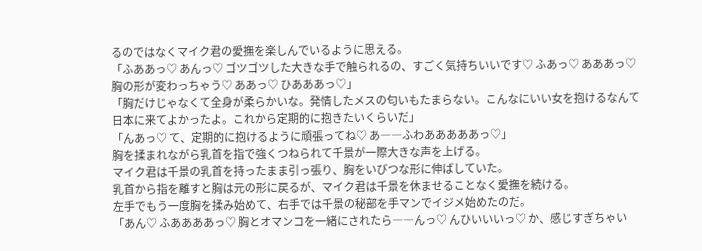るのではなくマイク君の愛撫を楽しんでいるように思える。
「ふああっ♡ あんっ♡ ゴツゴツした大きな手で触られるの、すごく気持ちいいです♡ ふあっ♡ あああっ♡ 胸の形が変わっちゃう♡ ああっ♡ ひあああっ♡」
「胸だけじゃなくて全身が柔らかいな。発情したメスの匂いもたまらない。こんなにいい女を抱けるなんて日本に来てよかったよ。これから定期的に抱きたいくらいだ」
「んあっ♡ て、定期的に抱けるように頑張ってね♡ あ――ふわあああああっ♡」
胸を揉まれながら乳首を指で強くつねられて千景が一際大きな声を上げる。
マイク君は千景の乳首を持ったまま引っ張り、胸をいびつな形に伸ばしていた。
乳首から指を離すと胸は元の形に戻るが、マイク君は千景を休ませることなく愛撫を続ける。
左手でもう一度胸を揉み始めて、右手では千景の秘部を手マンでイジメ始めたのだ。
「あん♡ ふああああっ♡ 胸とオマンコを一緒にされたら――んっ♡ んひいいいっ♡ か、感じすぎちゃい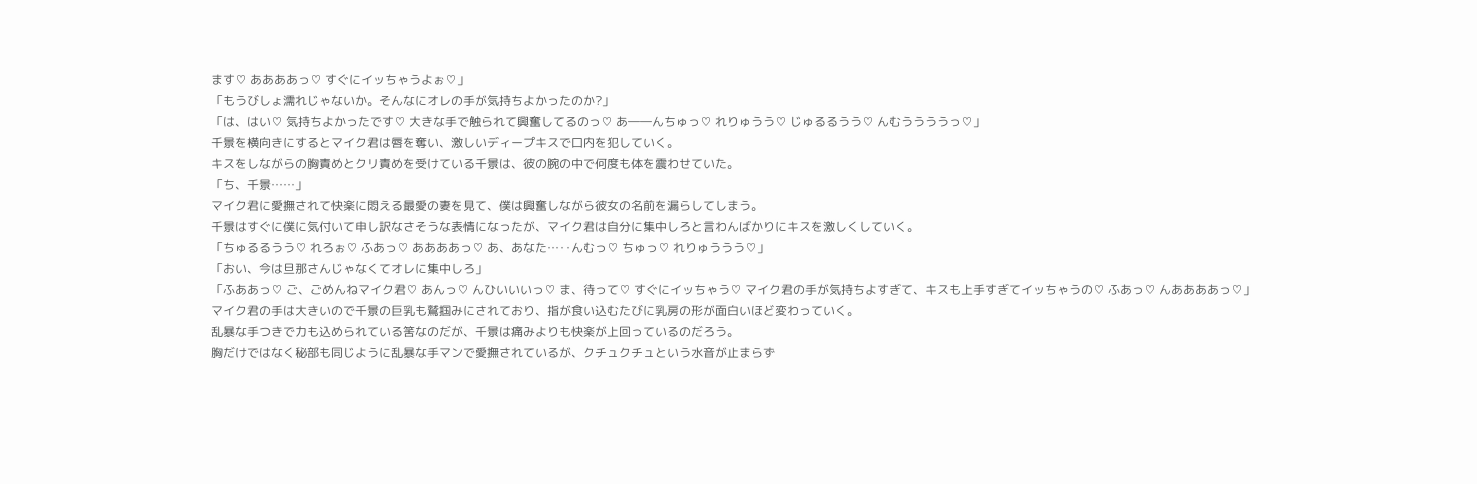ます♡ ああああっ♡ すぐにイッちゃうよぉ♡」
「もうびしょ濡れじゃないか。そんなにオレの手が気持ちよかったのか?」
「は、はい♡ 気持ちよかったです♡ 大きな手で触られて興奮してるのっ♡ あ――んちゅっ♡ れりゅうう♡ じゅるるうう♡ んむううううっ♡」
千景を横向きにするとマイク君は唇を奪い、激しいディープキスで口内を犯していく。
キスをしながらの胸責めとクリ責めを受けている千景は、彼の腕の中で何度も体を震わせていた。
「ち、千景……」
マイク君に愛撫されて快楽に悶える最愛の妻を見て、僕は興奮しながら彼女の名前を漏らしてしまう。
千景はすぐに僕に気付いて申し訳なさそうな表情になったが、マイク君は自分に集中しろと言わんばかりにキスを激しくしていく。
「ちゅるるうう♡ れろぉ♡ ふあっ♡ ああああっ♡ あ、あなた…‥んむっ♡ ちゅっ♡ れりゅううう♡」
「おい、今は旦那さんじゃなくてオレに集中しろ」
「ふああっ♡ ご、ごめんねマイク君♡ あんっ♡ んひいいいっ♡ ま、待って♡ すぐにイッちゃう♡ マイク君の手が気持ちよすぎて、キスも上手すぎてイッちゃうの♡ ふあっ♡ んああああっ♡」
マイク君の手は大きいので千景の巨乳も鷲掴みにされており、指が食い込むたびに乳房の形が面白いほど変わっていく。
乱暴な手つきで力も込められている筈なのだが、千景は痛みよりも快楽が上回っているのだろう。
胸だけではなく秘部も同じように乱暴な手マンで愛撫されているが、クチュクチュという水音が止まらず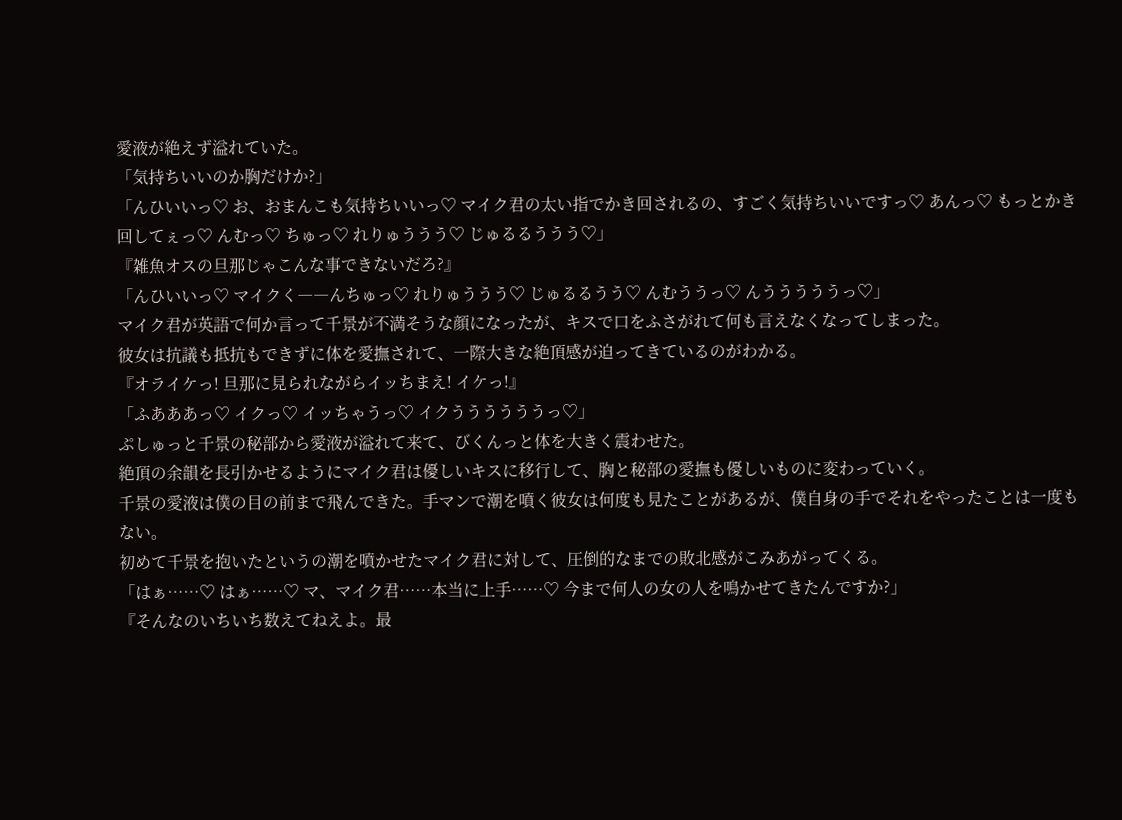愛液が絶えず溢れていた。
「気持ちいいのか胸だけか?」
「んひいいっ♡ お、おまんこも気持ちいいっ♡ マイク君の太い指でかき回されるの、すごく気持ちいいですっ♡ あんっ♡ もっとかき回してぇっ♡ んむっ♡ ちゅっ♡ れりゅううう♡ じゅるるううう♡」
『雑魚オスの旦那じゃこんな事できないだろ?』
「んひいいっ♡ マイクく――んちゅっ♡ れりゅううう♡ じゅるるうう♡ んむううっ♡ んうううううっ♡」
マイク君が英語で何か言って千景が不満そうな顔になったが、キスで口をふさがれて何も言えなくなってしまった。
彼女は抗議も抵抗もできずに体を愛撫されて、一際大きな絶頂感が迫ってきているのがわかる。
『オライケっ! 旦那に見られながらイッちまえ! イケっ!』
「ふあああっ♡ イクっ♡ イッちゃうっ♡ イクううううううっ♡」
ぷしゅっと千景の秘部から愛液が溢れて来て、びくんっと体を大きく震わせた。
絶頂の余韻を長引かせるようにマイク君は優しいキスに移行して、胸と秘部の愛撫も優しいものに変わっていく。
千景の愛液は僕の目の前まで飛んできた。手マンで潮を噴く彼女は何度も見たことがあるが、僕自身の手でそれをやったことは一度もない。
初めて千景を抱いたというの潮を噴かせたマイク君に対して、圧倒的なまでの敗北感がこみあがってくる。
「はぁ……♡ はぁ……♡ マ、マイク君……本当に上手……♡ 今まで何人の女の人を鳴かせてきたんですか?」
『そんなのいちいち数えてねえよ。最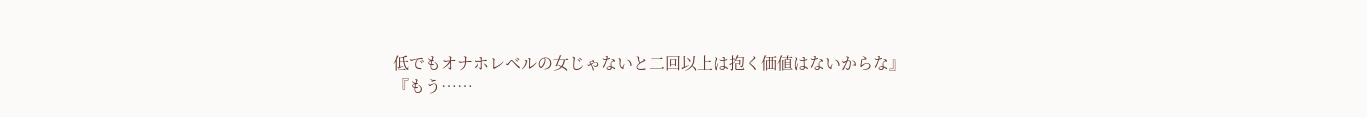低でもオナホレベルの女じゃないと二回以上は抱く価値はないからな』
『もう……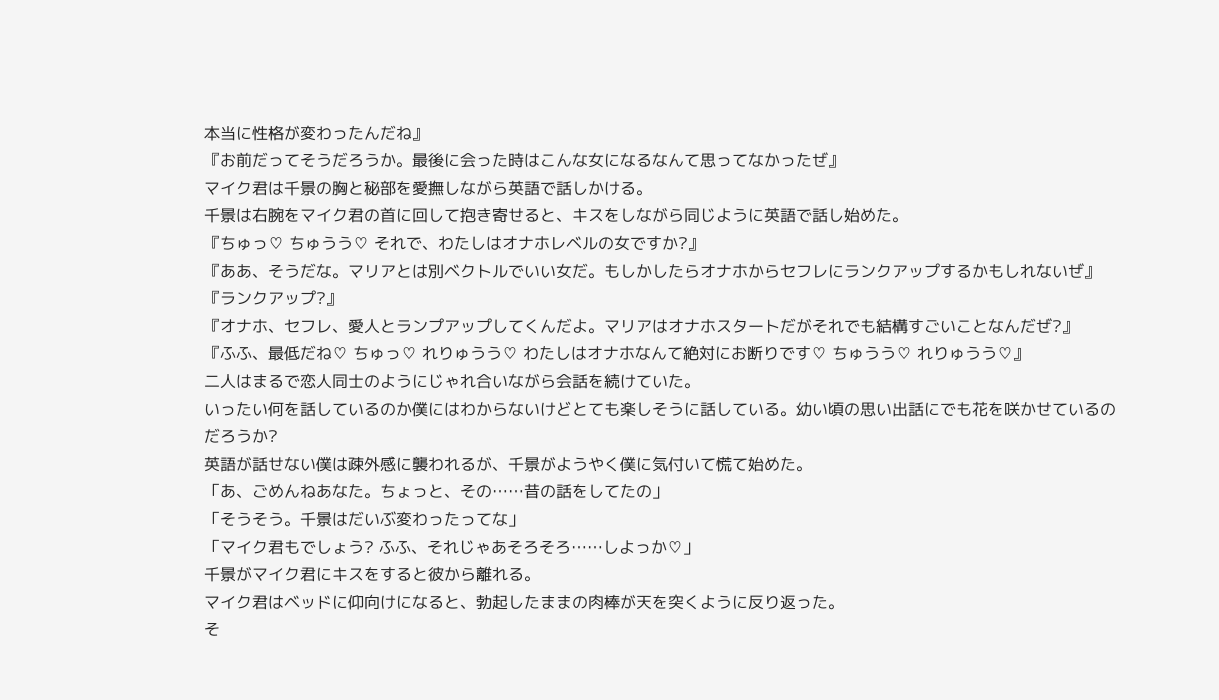本当に性格が変わったんだね』
『お前だってそうだろうか。最後に会った時はこんな女になるなんて思ってなかったぜ』
マイク君は千景の胸と秘部を愛撫しながら英語で話しかける。
千景は右腕をマイク君の首に回して抱き寄せると、キスをしながら同じように英語で話し始めた。
『ちゅっ♡ ちゅうう♡ それで、わたしはオナホレベルの女ですか?』
『ああ、そうだな。マリアとは別ベクトルでいい女だ。もしかしたらオナホからセフレにランクアップするかもしれないぜ』
『ランクアップ?』
『オナホ、セフレ、愛人とランプアップしてくんだよ。マリアはオナホスタートだがそれでも結構すごいことなんだぜ?』
『ふふ、最低だね♡ ちゅっ♡ れりゅうう♡ わたしはオナホなんて絶対にお断りです♡ ちゅうう♡ れりゅうう♡』
二人はまるで恋人同士のようにじゃれ合いながら会話を続けていた。
いったい何を話しているのか僕にはわからないけどとても楽しそうに話している。幼い頃の思い出話にでも花を咲かせているのだろうか?
英語が話せない僕は疎外感に襲われるが、千景がようやく僕に気付いて慌て始めた。
「あ、ごめんねあなた。ちょっと、その……昔の話をしてたの」
「そうそう。千景はだいぶ変わったってな」
「マイク君もでしょう? ふふ、それじゃあそろそろ……しよっか♡」
千景がマイク君にキスをすると彼から離れる。
マイク君はベッドに仰向けになると、勃起したままの肉棒が天を突くように反り返った。
そ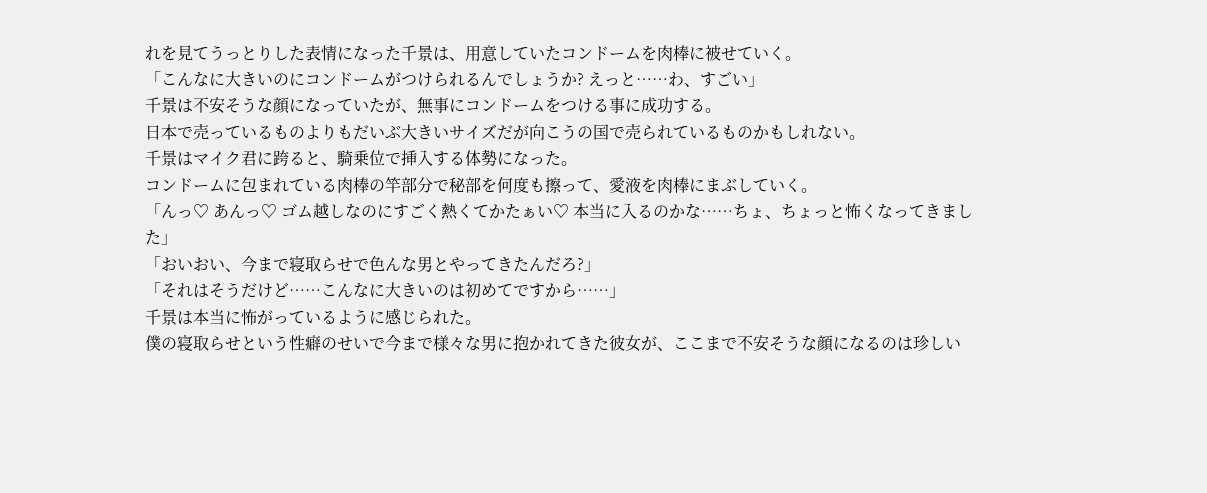れを見てうっとりした表情になった千景は、用意していたコンドームを肉棒に被せていく。
「こんなに大きいのにコンドームがつけられるんでしょうか? えっと……わ、すごい」
千景は不安そうな顔になっていたが、無事にコンドームをつける事に成功する。
日本で売っているものよりもだいぶ大きいサイズだが向こうの国で売られているものかもしれない。
千景はマイク君に跨ると、騎乗位で挿入する体勢になった。
コンドームに包まれている肉棒の竿部分で秘部を何度も擦って、愛液を肉棒にまぶしていく。
「んっ♡ あんっ♡ ゴム越しなのにすごく熱くてかたぁい♡ 本当に入るのかな……ちょ、ちょっと怖くなってきました」
「おいおい、今まで寝取らせで色んな男とやってきたんだろ?」
「それはそうだけど……こんなに大きいのは初めてですから……」
千景は本当に怖がっているように感じられた。
僕の寝取らせという性癖のせいで今まで様々な男に抱かれてきた彼女が、ここまで不安そうな顔になるのは珍しい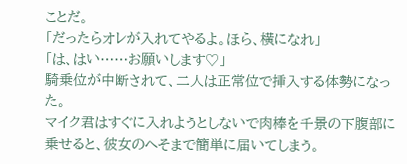ことだ。
「だったらオレが入れてやるよ。ほら、横になれ」
「は、はい……お願いします♡」
騎乗位が中断されて、二人は正常位で挿入する体勢になった。
マイク君はすぐに入れようとしないで肉棒を千景の下腹部に乗せると、彼女のへそまで簡単に届いてしまう。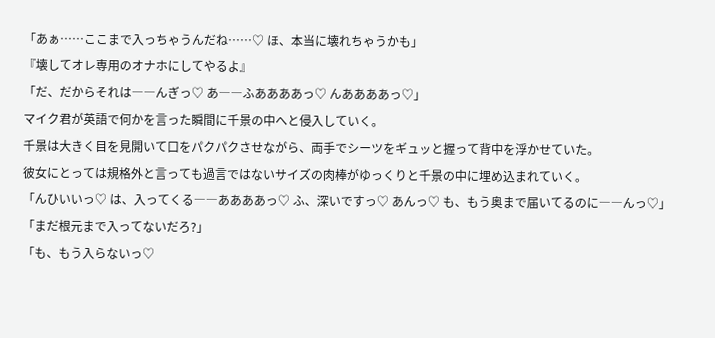「あぁ……ここまで入っちゃうんだね……♡ ほ、本当に壊れちゃうかも」
『壊してオレ専用のオナホにしてやるよ』
「だ、だからそれは――んぎっ♡ あ――ふああああっ♡ んああああっ♡」
マイク君が英語で何かを言った瞬間に千景の中へと侵入していく。
千景は大きく目を見開いて口をパクパクさせながら、両手でシーツをギュッと握って背中を浮かせていた。
彼女にとっては規格外と言っても過言ではないサイズの肉棒がゆっくりと千景の中に埋め込まれていく。
「んひいいっ♡ は、入ってくる――ああああっ♡ ふ、深いですっ♡ あんっ♡ も、もう奥まで届いてるのに――んっ♡」
「まだ根元まで入ってないだろ?」
「も、もう入らないっ♡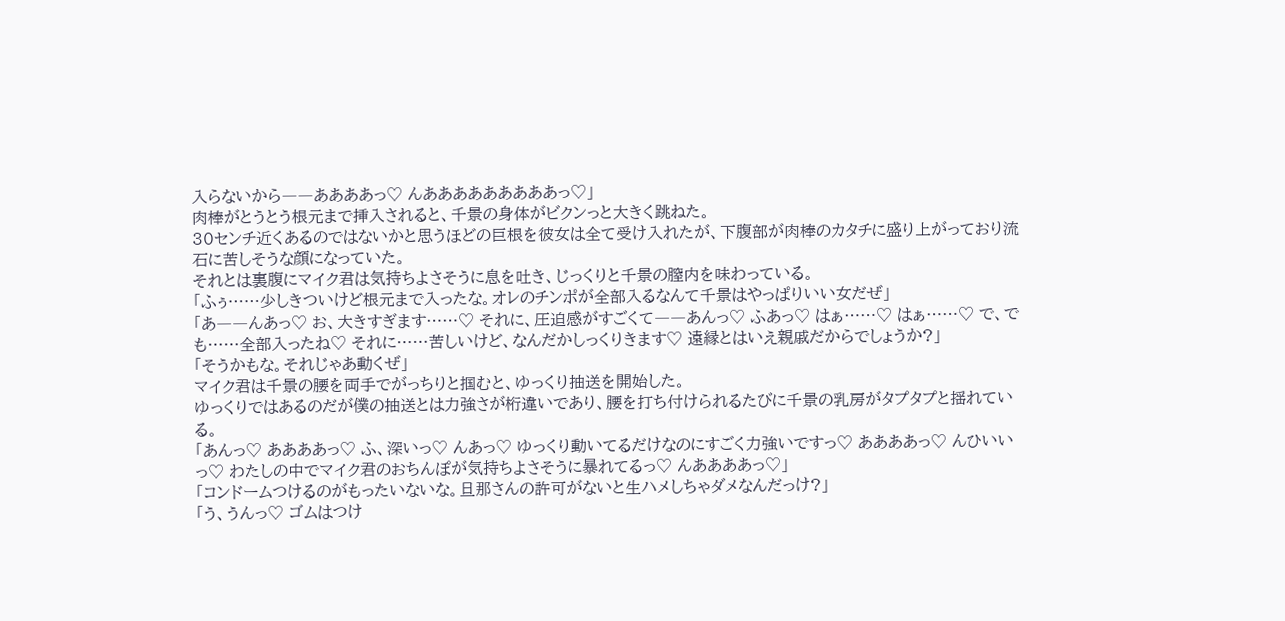入らないから――ああああっ♡ んあああああああああっ♡」
肉棒がとうとう根元まで挿入されると、千景の身体がビクンっと大きく跳ねた。
30センチ近くあるのではないかと思うほどの巨根を彼女は全て受け入れたが、下腹部が肉棒のカタチに盛り上がっており流石に苦しそうな顔になっていた。
それとは裏腹にマイク君は気持ちよさそうに息を吐き、じっくりと千景の膣内を味わっている。
「ふぅ……少しきついけど根元まで入ったな。オレのチンポが全部入るなんて千景はやっぱりいい女だぜ」
「あ――んあっ♡ お、大きすぎます……♡ それに、圧迫感がすごくて――あんっ♡ ふあっ♡ はぁ……♡ はぁ……♡ で、でも……全部入ったね♡ それに……苦しいけど、なんだかしっくりきます♡ 遠縁とはいえ親戚だからでしょうか?」
「そうかもな。それじゃあ動くぜ」
マイク君は千景の腰を両手でがっちりと掴むと、ゆっくり抽送を開始した。
ゆっくりではあるのだが僕の抽送とは力強さが桁違いであり、腰を打ち付けられるたびに千景の乳房がタプタプと揺れている。
「あんっ♡ ああああっ♡ ふ、深いっ♡ んあっ♡ ゆっくり動いてるだけなのにすごく力強いですっ♡ ああああっ♡ んひいいっ♡ わたしの中でマイク君のおちんぽが気持ちよさそうに暴れてるっ♡ んああああっ♡」
「コンドームつけるのがもったいないな。旦那さんの許可がないと生ハメしちゃダメなんだっけ?」
「う、うんっ♡ ゴムはつけ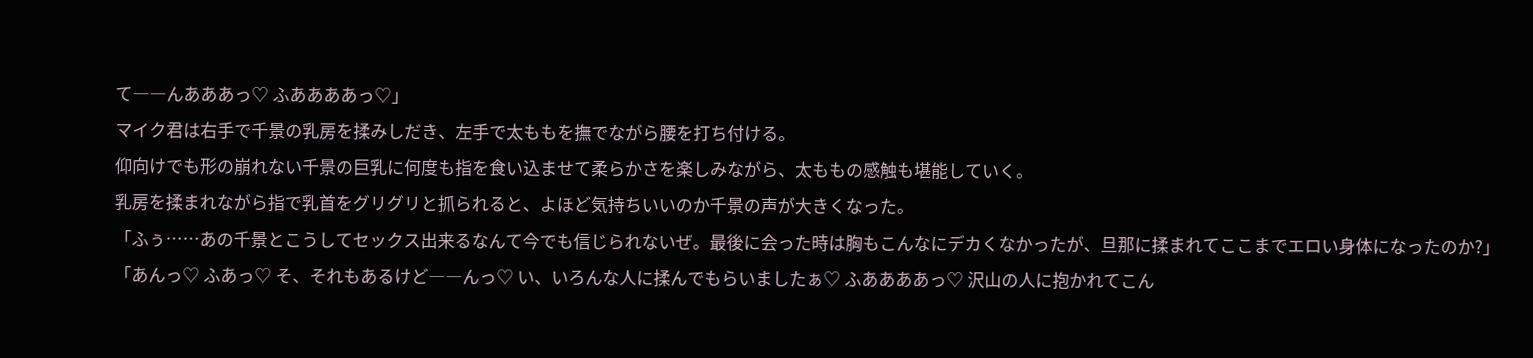て――んあああっ♡ ふああああっ♡」
マイク君は右手で千景の乳房を揉みしだき、左手で太ももを撫でながら腰を打ち付ける。
仰向けでも形の崩れない千景の巨乳に何度も指を食い込ませて柔らかさを楽しみながら、太ももの感触も堪能していく。
乳房を揉まれながら指で乳首をグリグリと抓られると、よほど気持ちいいのか千景の声が大きくなった。
「ふぅ……あの千景とこうしてセックス出来るなんて今でも信じられないぜ。最後に会った時は胸もこんなにデカくなかったが、旦那に揉まれてここまでエロい身体になったのか?」
「あんっ♡ ふあっ♡ そ、それもあるけど――んっ♡ い、いろんな人に揉んでもらいましたぁ♡ ふああああっ♡ 沢山の人に抱かれてこん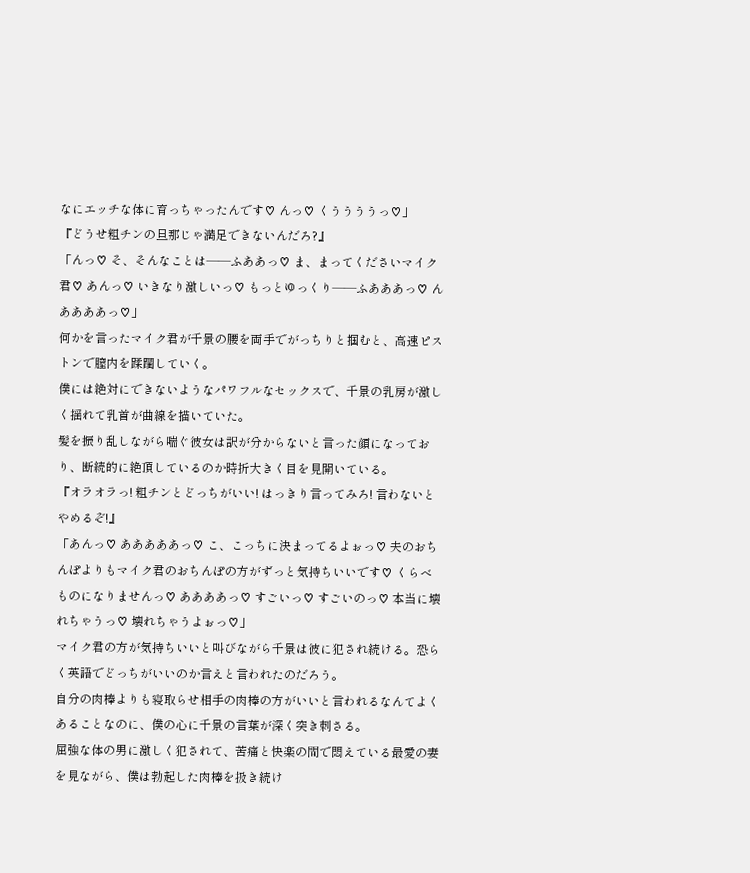なにエッチな体に育っちゃったんです♡ んっ♡ くううううっ♡」
『どうせ粗チンの旦那じゃ満足できないんだろ?』
「んっ♡ そ、そんなことは――ふああっ♡ ま、まってくださいマイク君♡ あんっ♡ いきなり激しいっ♡ もっとゆっくり――ふあああっ♡ んああああっ♡」
何かを言ったマイク君が千景の腰を両手でがっちりと掴むと、高速ピストンで膣内を蹂躙していく。
僕には絶対にできないようなパワフルなセックスで、千景の乳房が激しく揺れて乳首が曲線を描いていた。
髪を振り乱しながら喘ぐ彼女は訳が分からないと言った顔になっており、断続的に絶頂しているのか時折大きく目を見開いている。
『オラオラっ! 粗チンとどっちがいい! はっきり言ってみろ! 言わないとやめるぞ!』
「あんっ♡ あああああっ♡ こ、こっちに決まってるよぉっ♡ 夫のおちんぽよりもマイク君のおちんぽの方がずっと気持ちいいです♡ くらべものになりませんっ♡ ああああっ♡ すごいっ♡ すごいのっ♡ 本当に壊れちゃうっ♡ 壊れちゃうよぉっ♡」
マイク君の方が気持ちいいと叫びながら千景は彼に犯され続ける。恐らく英語でどっちがいいのか言えと言われたのだろう。
自分の肉棒よりも寝取らせ相手の肉棒の方がいいと言われるなんてよくあることなのに、僕の心に千景の言葉が深く突き刺さる。
屈強な体の男に激しく犯されて、苦痛と快楽の間で悶えている最愛の妻を見ながら、僕は勃起した肉棒を扱き続け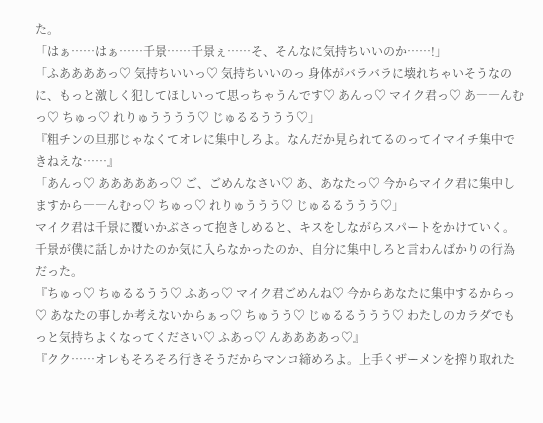た。
「はぁ……はぁ……千景……千景ぇ……そ、そんなに気持ちいいのか……!」
「ふああああっ♡ 気持ちいいっ♡ 気持ちいいのっ 身体がバラバラに壊れちゃいそうなのに、もっと激しく犯してほしいって思っちゃうんです♡ あんっ♡ マイク君っ♡ あ――んむっ♡ ちゅっ♡ れりゅうううう♡ じゅるるううう♡」
『粗チンの旦那じゃなくてオレに集中しろよ。なんだか見られてるのってイマイチ集中できねえな……』
「あんっ♡ あああああっ♡ ご、ごめんなさい♡ あ、あなたっ♡ 今からマイク君に集中しますから――んむっ♡ ちゅっ♡ れりゅううう♡ じゅるるううう♡」
マイク君は千景に覆いかぶさって抱きしめると、キスをしながらスパートをかけていく。
千景が僕に話しかけたのか気に入らなかったのか、自分に集中しろと言わんばかりの行為だった。
『ちゅっ♡ ちゅるるうう♡ ふあっ♡ マイク君ごめんね♡ 今からあなたに集中するからっ♡ あなたの事しか考えないからぁっ♡ ちゅうう♡ じゅるるううう♡ わたしのカラダでもっと気持ちよくなってください♡ ふあっ♡ んああああっ♡』
『クク……オレもそろそろ行きそうだからマンコ締めろよ。上手くザーメンを搾り取れた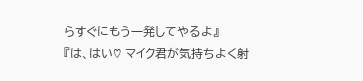らすぐにもう一発してやるよ』
『は、はい♡ マイク君が気持ちよく射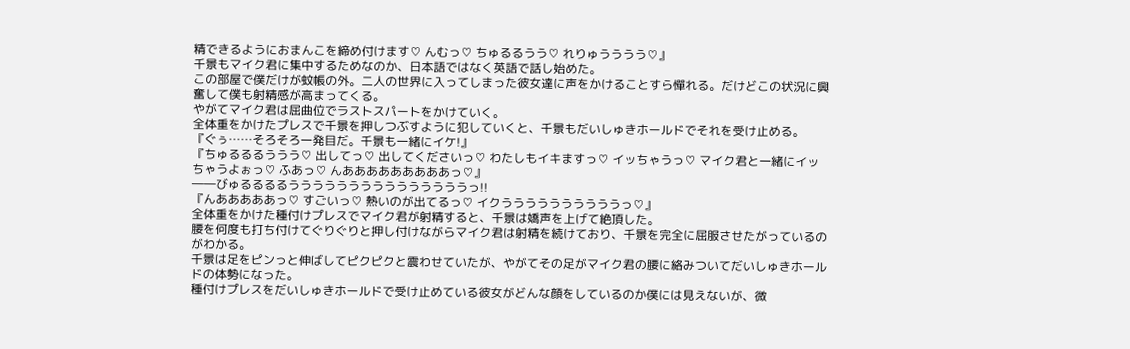精できるようにおまんこを締め付けます♡ んむっ♡ ちゅるるうう♡ れりゅうううう♡』
千景もマイク君に集中するためなのか、日本語ではなく英語で話し始めた。
この部屋で僕だけが蚊帳の外。二人の世界に入ってしまった彼女達に声をかけることすら憚れる。だけどこの状況に興奮して僕も射精感が高まってくる。
やがてマイク君は屈曲位でラストスパートをかけていく。
全体重をかけたプレスで千景を押しつぶすように犯していくと、千景もだいしゅきホールドでそれを受け止める。
『ぐぅ……そろそろ一発目だ。千景も一緒にイケ!』
『ちゅるるるううう♡ 出してっ♡ 出してくださいっ♡ わたしもイキますっ♡ イッちゃうっ♡ マイク君と一緒にイッちゃうよぉっ♡ ふあっ♡ んあああああああああっ♡』
――びゅるるるるうううううううううううううううっ!!
『んあああああっ♡ すごいっ♡ 熱いのが出てるっ♡ イクううううううううううっ♡』
全体重をかけた種付けプレスでマイク君が射精すると、千景は嬌声を上げて絶頂した。
腰を何度も打ち付けてぐりぐりと押し付けながらマイク君は射精を続けており、千景を完全に屈服させたがっているのがわかる。
千景は足をピンっと伸ばしてピクピクと震わせていたが、やがてその足がマイク君の腰に絡みついてだいしゅきホールドの体勢になった。
種付けプレスをだいしゅきホールドで受け止めている彼女がどんな顔をしているのか僕には見えないが、微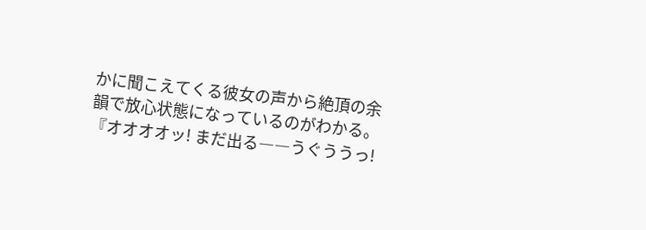かに聞こえてくる彼女の声から絶頂の余韻で放心状態になっているのがわかる。
『オオオオッ! まだ出る――うぐううっ!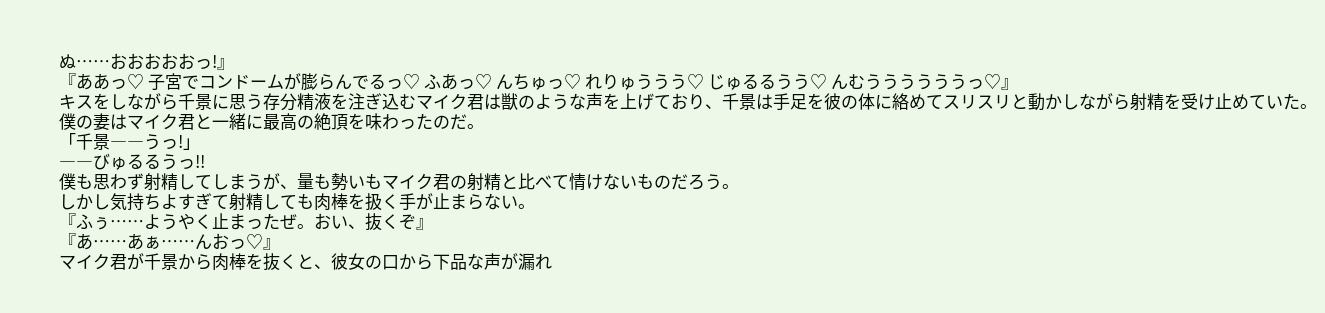ぬ……おおおおおっ!』
『ああっ♡ 子宮でコンドームが膨らんでるっ♡ ふあっ♡ んちゅっ♡ れりゅううう♡ じゅるるうう♡ んむううううううっ♡』
キスをしながら千景に思う存分精液を注ぎ込むマイク君は獣のような声を上げており、千景は手足を彼の体に絡めてスリスリと動かしながら射精を受け止めていた。
僕の妻はマイク君と一緒に最高の絶頂を味わったのだ。
「千景――うっ!」
――びゅるるうっ!!
僕も思わず射精してしまうが、量も勢いもマイク君の射精と比べて情けないものだろう。
しかし気持ちよすぎて射精しても肉棒を扱く手が止まらない。
『ふぅ……ようやく止まったぜ。おい、抜くぞ』
『あ……あぁ……んおっ♡』
マイク君が千景から肉棒を抜くと、彼女の口から下品な声が漏れ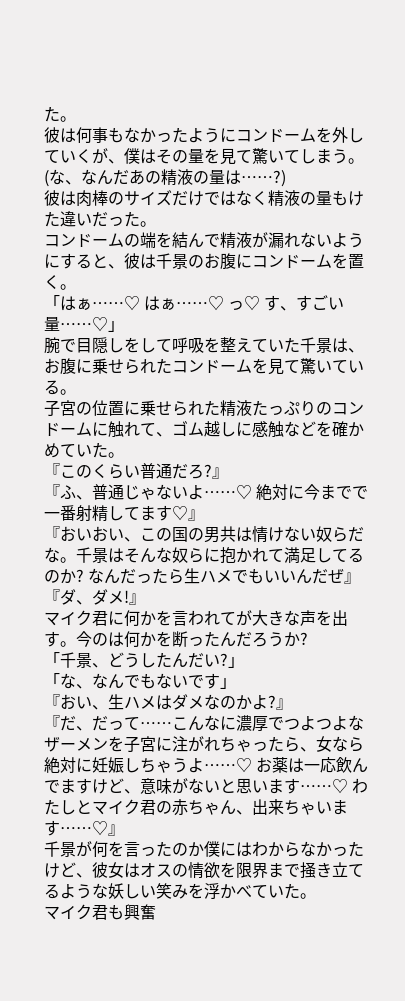た。
彼は何事もなかったようにコンドームを外していくが、僕はその量を見て驚いてしまう。
(な、なんだあの精液の量は……?)
彼は肉棒のサイズだけではなく精液の量もけた違いだった。
コンドームの端を結んで精液が漏れないようにすると、彼は千景のお腹にコンドームを置く。
「はぁ……♡ はぁ……♡ っ♡ す、すごい量……♡」
腕で目隠しをして呼吸を整えていた千景は、お腹に乗せられたコンドームを見て驚いている。
子宮の位置に乗せられた精液たっぷりのコンドームに触れて、ゴム越しに感触などを確かめていた。
『このくらい普通だろ?』
『ふ、普通じゃないよ……♡ 絶対に今までで一番射精してます♡』
『おいおい、この国の男共は情けない奴らだな。千景はそんな奴らに抱かれて満足してるのか? なんだったら生ハメでもいいんだぜ』
『ダ、ダメ!』
マイク君に何かを言われてが大きな声を出す。今のは何かを断ったんだろうか?
「千景、どうしたんだい?」
「な、なんでもないです」
『おい、生ハメはダメなのかよ?』
『だ、だって……こんなに濃厚でつよつよなザーメンを子宮に注がれちゃったら、女なら絶対に妊娠しちゃうよ……♡ お薬は一応飲んでますけど、意味がないと思います……♡ わたしとマイク君の赤ちゃん、出来ちゃいます……♡』
千景が何を言ったのか僕にはわからなかったけど、彼女はオスの情欲を限界まで掻き立てるような妖しい笑みを浮かべていた。
マイク君も興奮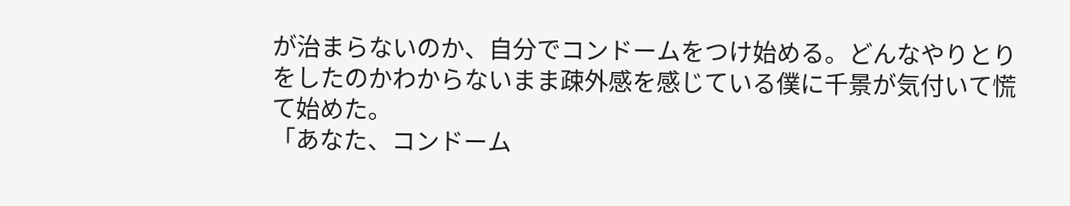が治まらないのか、自分でコンドームをつけ始める。どんなやりとりをしたのかわからないまま疎外感を感じている僕に千景が気付いて慌て始めた。
「あなた、コンドーム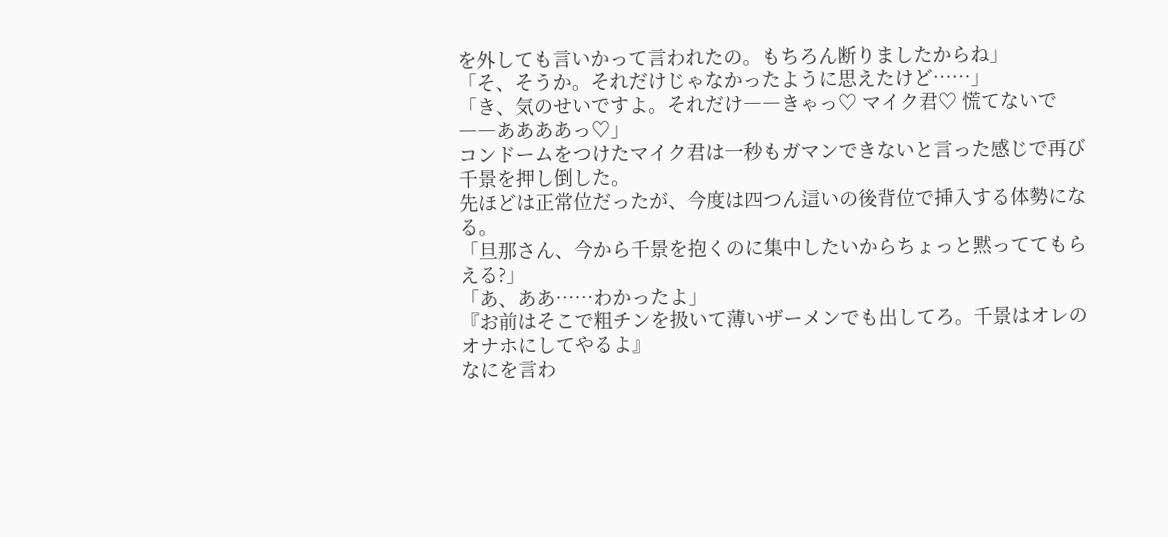を外しても言いかって言われたの。もちろん断りましたからね」
「そ、そうか。それだけじゃなかったように思えたけど……」
「き、気のせいですよ。それだけ――きゃっ♡ マイク君♡ 慌てないで――ああああっ♡」
コンドームをつけたマイク君は一秒もガマンできないと言った感じで再び千景を押し倒した。
先ほどは正常位だったが、今度は四つん這いの後背位で挿入する体勢になる。
「旦那さん、今から千景を抱くのに集中したいからちょっと黙っててもらえる?」
「あ、ああ……わかったよ」
『お前はそこで粗チンを扱いて薄いザーメンでも出してろ。千景はオレのオナホにしてやるよ』
なにを言わ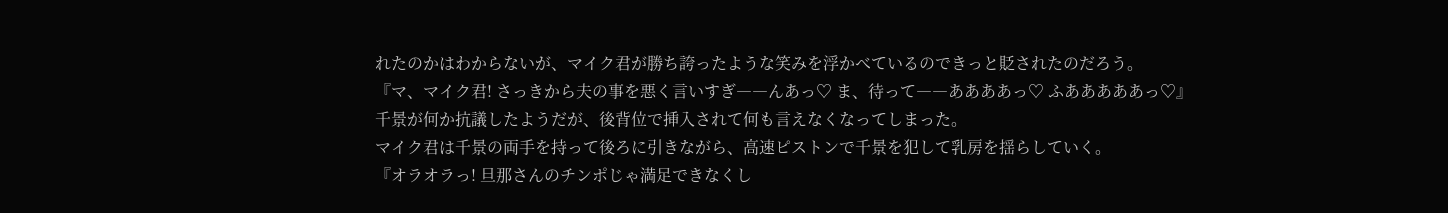れたのかはわからないが、マイク君が勝ち誇ったような笑みを浮かべているのできっと貶されたのだろう。
『マ、マイク君! さっきから夫の事を悪く言いすぎ――んあっ♡ ま、待って――ああああっ♡ ふあああああっ♡』
千景が何か抗議したようだが、後背位で挿入されて何も言えなくなってしまった。
マイク君は千景の両手を持って後ろに引きながら、高速ピストンで千景を犯して乳房を揺らしていく。
『オラオラっ! 旦那さんのチンポじゃ満足できなくし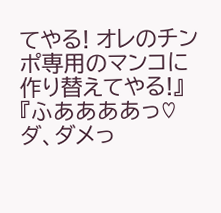てやる! オレのチンポ専用のマンコに作り替えてやる!』
『ふああああっ♡ ダ、ダメっ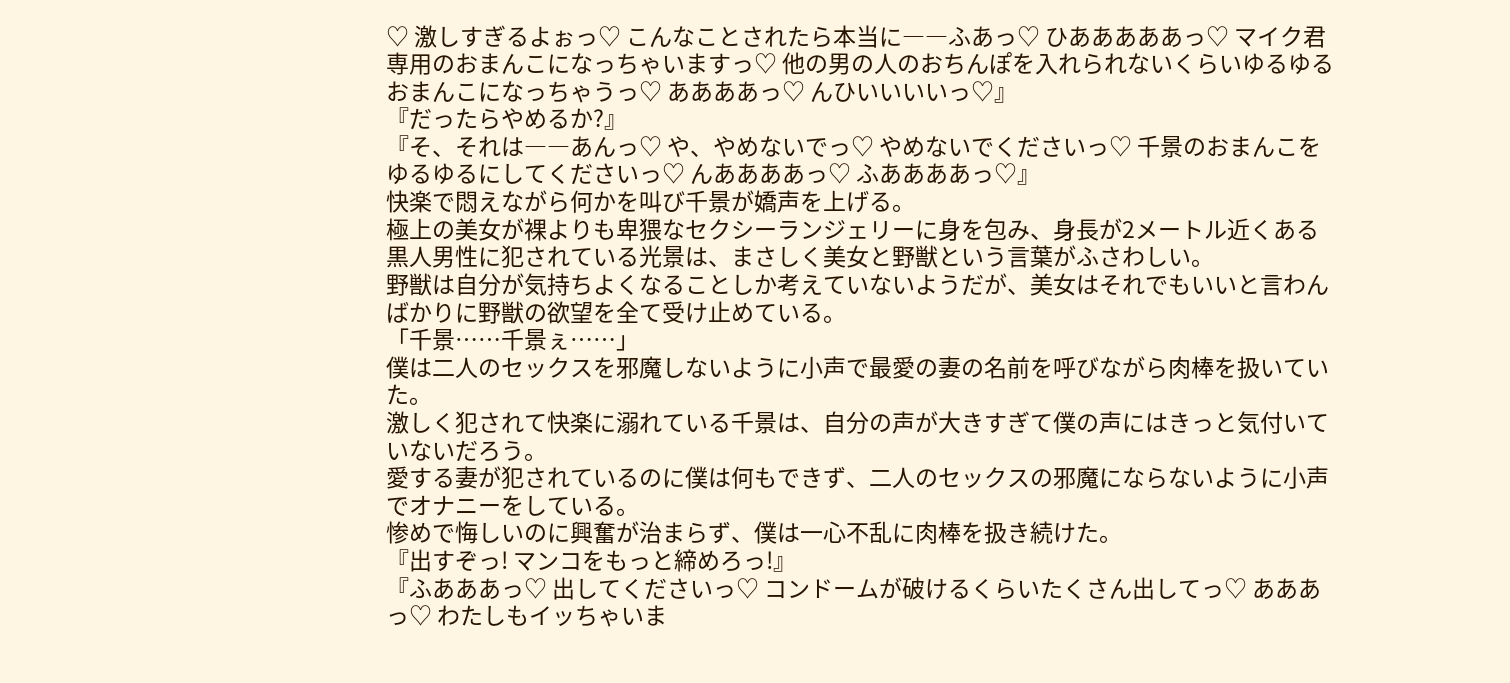♡ 激しすぎるよぉっ♡ こんなことされたら本当に――ふあっ♡ ひあああああっ♡ マイク君専用のおまんこになっちゃいますっ♡ 他の男の人のおちんぽを入れられないくらいゆるゆるおまんこになっちゃうっ♡ ああああっ♡ んひいいいいっ♡』
『だったらやめるか?』
『そ、それは――あんっ♡ や、やめないでっ♡ やめないでくださいっ♡ 千景のおまんこをゆるゆるにしてくださいっ♡ んああああっ♡ ふああああっ♡』
快楽で悶えながら何かを叫び千景が嬌声を上げる。
極上の美女が裸よりも卑猥なセクシーランジェリーに身を包み、身長が2メートル近くある黒人男性に犯されている光景は、まさしく美女と野獣という言葉がふさわしい。
野獣は自分が気持ちよくなることしか考えていないようだが、美女はそれでもいいと言わんばかりに野獣の欲望を全て受け止めている。
「千景……千景ぇ……」
僕は二人のセックスを邪魔しないように小声で最愛の妻の名前を呼びながら肉棒を扱いていた。
激しく犯されて快楽に溺れている千景は、自分の声が大きすぎて僕の声にはきっと気付いていないだろう。
愛する妻が犯されているのに僕は何もできず、二人のセックスの邪魔にならないように小声でオナニーをしている。
惨めで悔しいのに興奮が治まらず、僕は一心不乱に肉棒を扱き続けた。
『出すぞっ! マンコをもっと締めろっ!』
『ふあああっ♡ 出してくださいっ♡ コンドームが破けるくらいたくさん出してっ♡ あああっ♡ わたしもイッちゃいま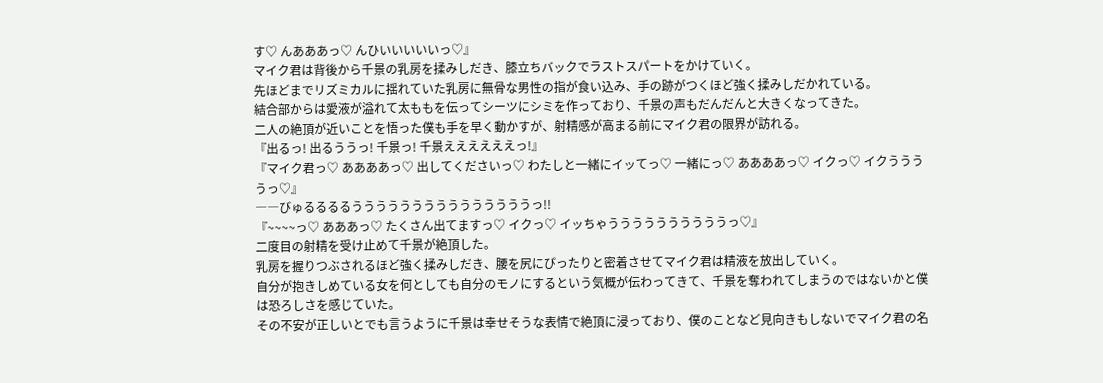す♡ んあああっ♡ んひいいいいいっ♡』
マイク君は背後から千景の乳房を揉みしだき、膝立ちバックでラストスパートをかけていく。
先ほどまでリズミカルに揺れていた乳房に無骨な男性の指が食い込み、手の跡がつくほど強く揉みしだかれている。
結合部からは愛液が溢れて太ももを伝ってシーツにシミを作っており、千景の声もだんだんと大きくなってきた。
二人の絶頂が近いことを悟った僕も手を早く動かすが、射精感が高まる前にマイク君の限界が訪れる。
『出るっ! 出るううっ! 千景っ! 千景ええええええっ!』
『マイク君っ♡ ああああっ♡ 出してくださいっ♡ わたしと一緒にイッてっ♡ 一緒にっ♡ ああああっ♡ イクっ♡ イクううううっ♡』
――びゅるるるるうううううううううううううううっ!!
『~~~~っ♡ あああっ♡ たくさん出てますっ♡ イクっ♡ イッちゃううううううううううっ♡』
二度目の射精を受け止めて千景が絶頂した。
乳房を握りつぶされるほど強く揉みしだき、腰を尻にぴったりと密着させてマイク君は精液を放出していく。
自分が抱きしめている女を何としても自分のモノにするという気概が伝わってきて、千景を奪われてしまうのではないかと僕は恐ろしさを感じていた。
その不安が正しいとでも言うように千景は幸せそうな表情で絶頂に浸っており、僕のことなど見向きもしないでマイク君の名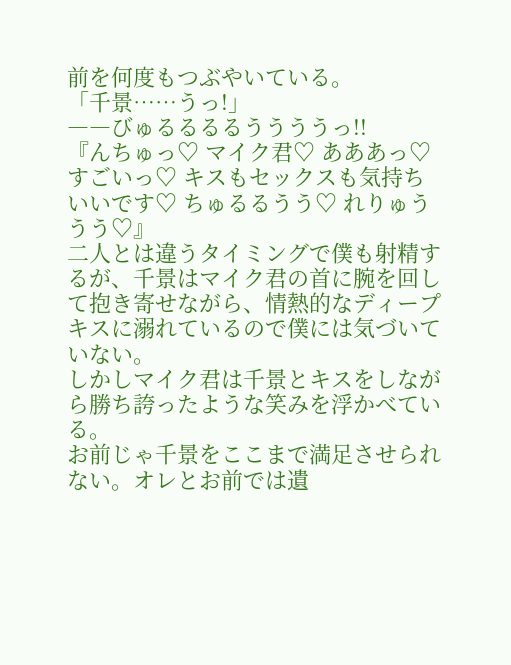前を何度もつぶやいている。
「千景……うっ!」
――びゅるるるるううううっ!!
『んちゅっ♡ マイク君♡ あああっ♡ すごいっ♡ キスもセックスも気持ちいいです♡ ちゅるるうう♡ れりゅううう♡』
二人とは違うタイミングで僕も射精するが、千景はマイク君の首に腕を回して抱き寄せながら、情熱的なディープキスに溺れているので僕には気づいていない。
しかしマイク君は千景とキスをしながら勝ち誇ったような笑みを浮かべている。
お前じゃ千景をここまで満足させられない。オレとお前では遺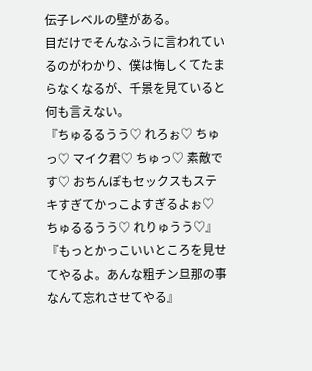伝子レベルの壁がある。
目だけでそんなふうに言われているのがわかり、僕は悔しくてたまらなくなるが、千景を見ていると何も言えない。
『ちゅるるうう♡ れろぉ♡ ちゅっ♡ マイク君♡ ちゅっ♡ 素敵です♡ おちんぽもセックスもステキすぎてかっこよすぎるよぉ♡ ちゅるるうう♡ れりゅうう♡』
『もっとかっこいいところを見せてやるよ。あんな粗チン旦那の事なんて忘れさせてやる』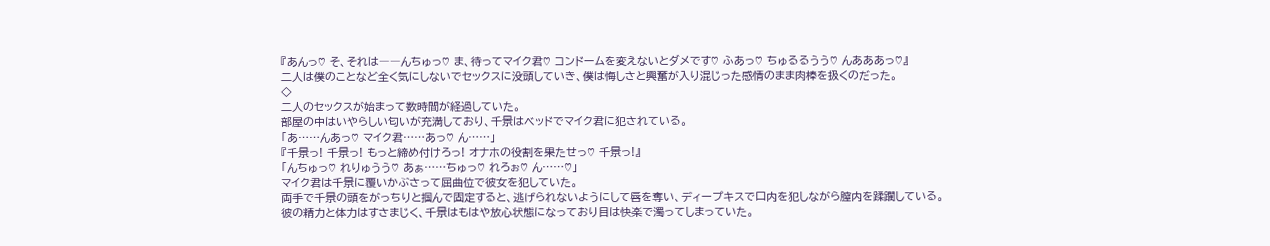『あんっ♡ そ、それは――んちゅっ♡ ま、待ってマイク君♡ コンドームを変えないとダメです♡ ふあっ♡ ちゅるるうう♡ んあああっ♡』
二人は僕のことなど全く気にしないでセックスに没頭していき、僕は悔しさと興奮が入り混じった感情のまま肉棒を扱くのだった。
◇
二人のセックスが始まって数時間が経過していた。
部屋の中はいやらしい匂いが充満しており、千景はベッドでマイク君に犯されている。
「あ……んあっ♡ マイク君……あっ♡ ん……」
『千景っ! 千景っ! もっと締め付けろっ! オナホの役割を果たせっ♡ 千景っ!』
「んちゅっ♡ れりゅうう♡ あぁ……ちゅっ♡ れろぉ♡ ん……♡」
マイク君は千景に覆いかぶさって屈曲位で彼女を犯していた。
両手で千景の頭をがっちりと掴んで固定すると、逃げられないようにして唇を奪い、ディープキスで口内を犯しながら膣内を蹂躙している。
彼の精力と体力はすさまじく、千景はもはや放心状態になっており目は快楽で濁ってしまっていた。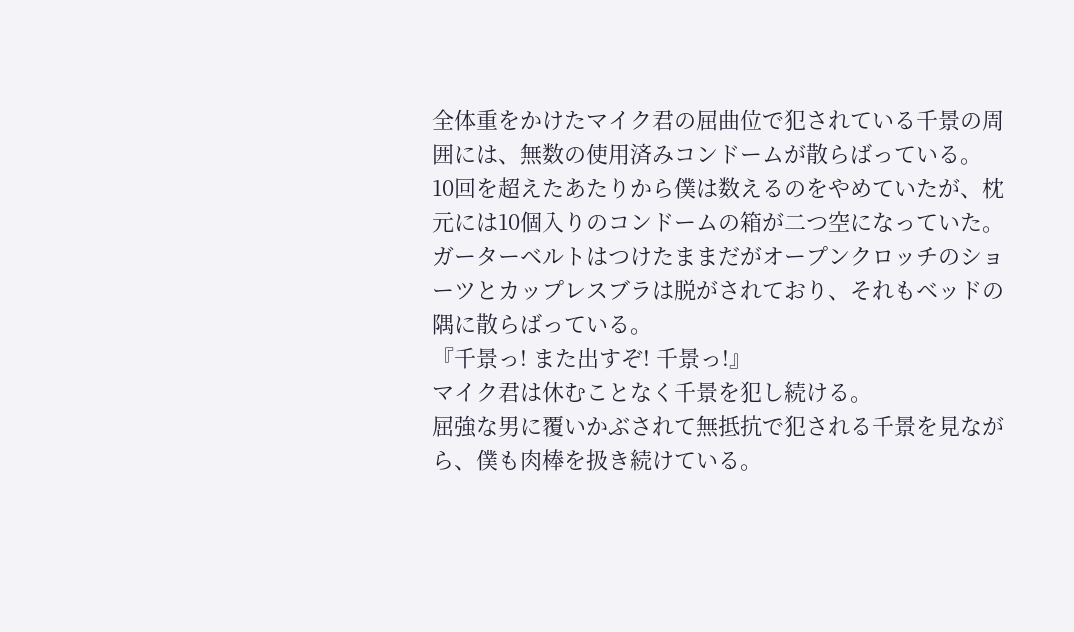全体重をかけたマイク君の屈曲位で犯されている千景の周囲には、無数の使用済みコンドームが散らばっている。
10回を超えたあたりから僕は数えるのをやめていたが、枕元には10個入りのコンドームの箱が二つ空になっていた。
ガーターベルトはつけたままだがオープンクロッチのショーツとカップレスブラは脱がされており、それもベッドの隅に散らばっている。
『千景っ! また出すぞ! 千景っ!』
マイク君は休むことなく千景を犯し続ける。
屈強な男に覆いかぶされて無抵抗で犯される千景を見ながら、僕も肉棒を扱き続けている。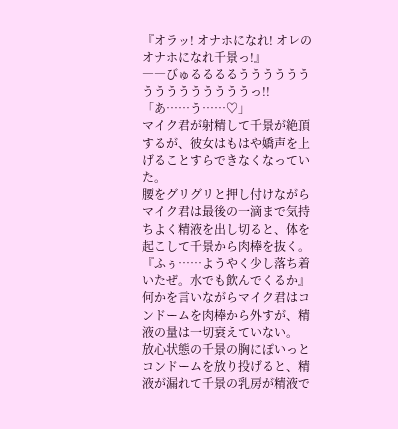『オラッ! オナホになれ! オレのオナホになれ千景っ!』
――びゅるるるるうううううううううううううううっ!!
「あ……う……♡」
マイク君が射精して千景が絶頂するが、彼女はもはや嬌声を上げることすらできなくなっていた。
腰をグリグリと押し付けながらマイク君は最後の一滴まで気持ちよく精液を出し切ると、体を起こして千景から肉棒を抜く。
『ふぅ……ようやく少し落ち着いたぜ。水でも飲んでくるか』
何かを言いながらマイク君はコンドームを肉棒から外すが、精液の量は一切衰えていない。
放心状態の千景の胸にぽいっとコンドームを放り投げると、精液が漏れて千景の乳房が精液で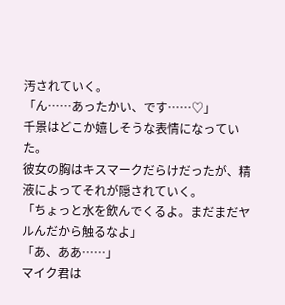汚されていく。
「ん……あったかい、です……♡」
千景はどこか嬉しそうな表情になっていた。
彼女の胸はキスマークだらけだったが、精液によってそれが隠されていく。
「ちょっと水を飲んでくるよ。まだまだヤルんだから触るなよ」
「あ、ああ……」
マイク君は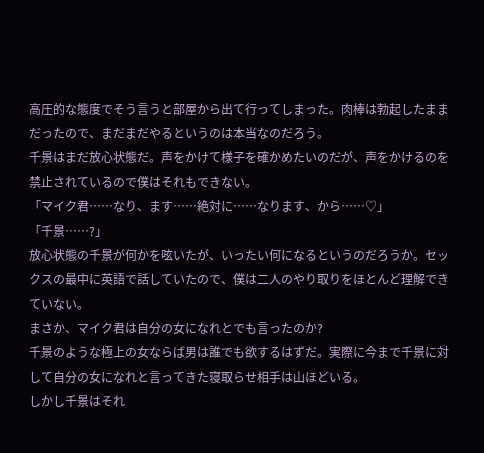高圧的な態度でそう言うと部屋から出て行ってしまった。肉棒は勃起したままだったので、まだまだやるというのは本当なのだろう。
千景はまだ放心状態だ。声をかけて様子を確かめたいのだが、声をかけるのを禁止されているので僕はそれもできない。
「マイク君……なり、ます……絶対に……なります、から……♡」
「千景……?」
放心状態の千景が何かを呟いたが、いったい何になるというのだろうか。セックスの最中に英語で話していたので、僕は二人のやり取りをほとんど理解できていない。
まさか、マイク君は自分の女になれとでも言ったのか?
千景のような極上の女ならば男は誰でも欲するはずだ。実際に今まで千景に対して自分の女になれと言ってきた寝取らせ相手は山ほどいる。
しかし千景はそれ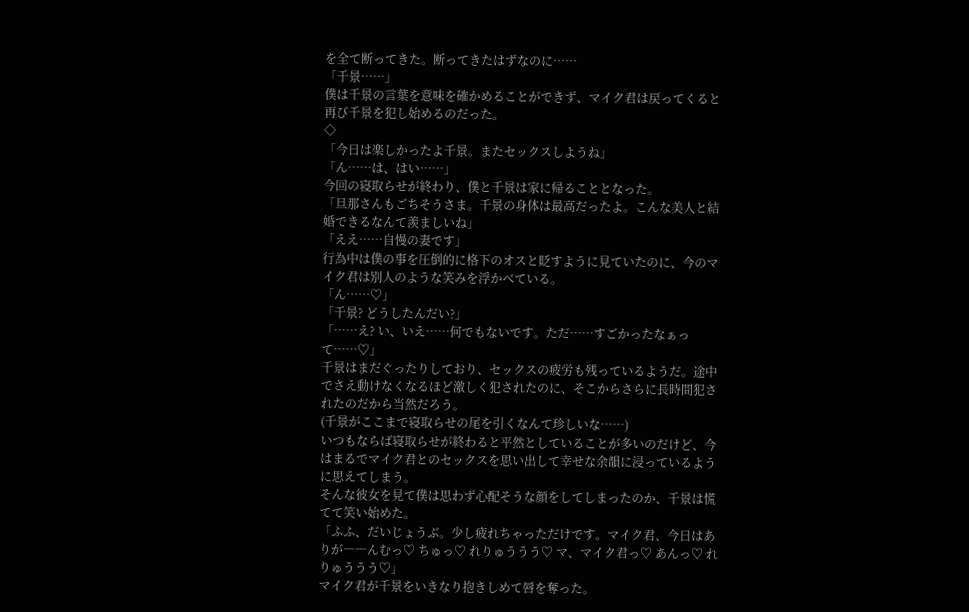を全て断ってきた。断ってきたはずなのに……
「千景……」
僕は千景の言葉を意味を確かめることができず、マイク君は戻ってくると再び千景を犯し始めるのだった。
◇
「今日は楽しかったよ千景。またセックスしようね」
「ん……は、はい……」
今回の寝取らせが終わり、僕と千景は家に帰ることとなった。
「旦那さんもごちそうさま。千景の身体は最高だったよ。こんな美人と結婚できるなんて羨ましいね」
「ええ……自慢の妻です」
行為中は僕の事を圧倒的に格下のオスと貶すように見ていたのに、今のマイク君は別人のような笑みを浮かべている。
「ん……♡」
「千景? どうしたんだい?」
「……え? い、いえ……何でもないです。ただ……すごかったなぁって……♡」
千景はまだぐったりしており、セックスの疲労も残っているようだ。途中でさえ動けなくなるほど激しく犯されたのに、そこからさらに長時間犯されたのだから当然だろう。
(千景がここまで寝取らせの尾を引くなんて珍しいな……)
いつもならば寝取らせが終わると平然としていることが多いのだけど、今はまるでマイク君とのセックスを思い出して幸せな余韻に浸っているように思えてしまう。
そんな彼女を見て僕は思わず心配そうな顔をしてしまったのか、千景は慌てて笑い始めた。
「ふふ、だいじょうぶ。少し疲れちゃっただけです。マイク君、今日はありが――んむっ♡ ちゅっ♡ れりゅううう♡ マ、マイク君っ♡ あんっ♡ れりゅううう♡」
マイク君が千景をいきなり抱きしめて唇を奪った。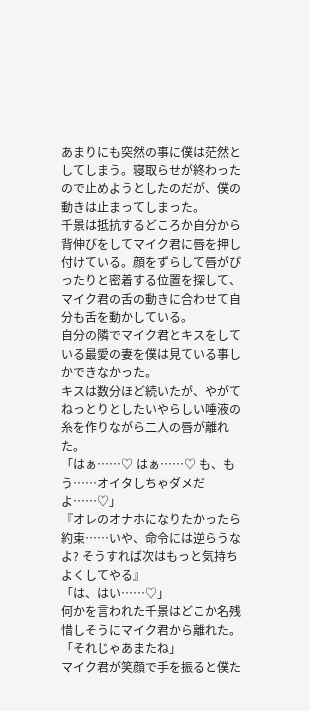あまりにも突然の事に僕は茫然としてしまう。寝取らせが終わったので止めようとしたのだが、僕の動きは止まってしまった。
千景は抵抗するどころか自分から背伸びをしてマイク君に唇を押し付けている。顔をずらして唇がぴったりと密着する位置を探して、マイク君の舌の動きに合わせて自分も舌を動かしている。
自分の隣でマイク君とキスをしている最愛の妻を僕は見ている事しかできなかった。
キスは数分ほど続いたが、やがてねっとりとしたいやらしい唾液の糸を作りながら二人の唇が離れた。
「はぁ……♡ はぁ……♡ も、もう……オイタしちゃダメだよ……♡」
『オレのオナホになりたかったら約束……いや、命令には逆らうなよ? そうすれば次はもっと気持ちよくしてやる』
「は、はい……♡」
何かを言われた千景はどこか名残惜しそうにマイク君から離れた。
「それじゃあまたね」
マイク君が笑顔で手を振ると僕た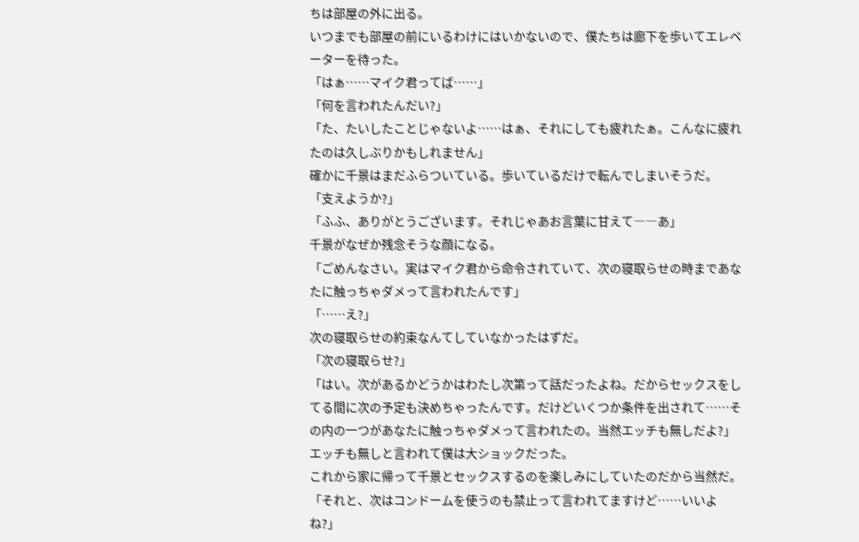ちは部屋の外に出る。
いつまでも部屋の前にいるわけにはいかないので、僕たちは廊下を歩いてエレベーターを待った。
「はぁ……マイク君ってば……」
「何を言われたんだい?」
「た、たいしたことじゃないよ……はぁ、それにしても疲れたぁ。こんなに疲れたのは久しぶりかもしれません」
確かに千景はまだふらついている。歩いているだけで転んでしまいそうだ。
「支えようか?」
「ふふ、ありがとうございます。それじゃあお言葉に甘えて――あ」
千景がなぜか残念そうな顔になる。
「ごめんなさい。実はマイク君から命令されていて、次の寝取らせの時まであなたに触っちゃダメって言われたんです」
「……え?」
次の寝取らせの約束なんてしていなかったはずだ。
「次の寝取らせ?」
「はい。次があるかどうかはわたし次第って話だったよね。だからセックスをしてる間に次の予定も決めちゃったんです。だけどいくつか条件を出されて……その内の一つがあなたに触っちゃダメって言われたの。当然エッチも無しだよ?」
エッチも無しと言われて僕は大ショックだった。
これから家に帰って千景とセックスするのを楽しみにしていたのだから当然だ。
「それと、次はコンドームを使うのも禁止って言われてますけど……いいよね?」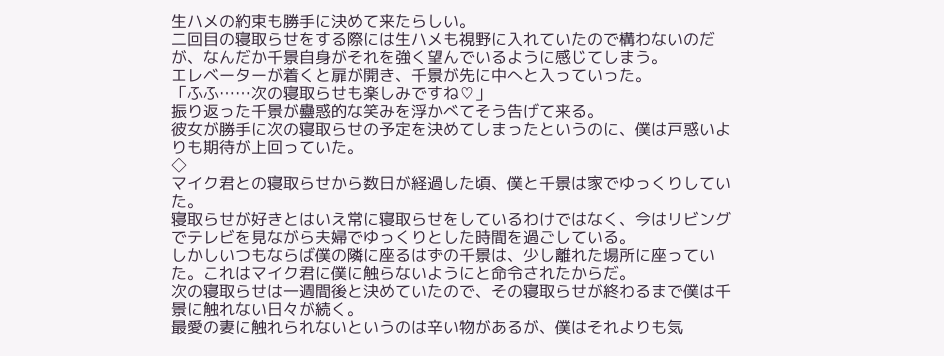生ハメの約束も勝手に決めて来たらしい。
二回目の寝取らせをする際には生ハメも視野に入れていたので構わないのだが、なんだか千景自身がそれを強く望んでいるように感じてしまう。
エレベーターが着くと扉が開き、千景が先に中へと入っていった。
「ふふ……次の寝取らせも楽しみですね♡」
振り返った千景が蠱惑的な笑みを浮かべてそう告げて来る。
彼女が勝手に次の寝取らせの予定を決めてしまったというのに、僕は戸惑いよりも期待が上回っていた。
◇
マイク君との寝取らせから数日が経過した頃、僕と千景は家でゆっくりしていた。
寝取らせが好きとはいえ常に寝取らせをしているわけではなく、今はリビングでテレビを見ながら夫婦でゆっくりとした時間を過ごしている。
しかしいつもならば僕の隣に座るはずの千景は、少し離れた場所に座っていた。これはマイク君に僕に触らないようにと命令されたからだ。
次の寝取らせは一週間後と決めていたので、その寝取らせが終わるまで僕は千景に触れない日々が続く。
最愛の妻に触れられないというのは辛い物があるが、僕はそれよりも気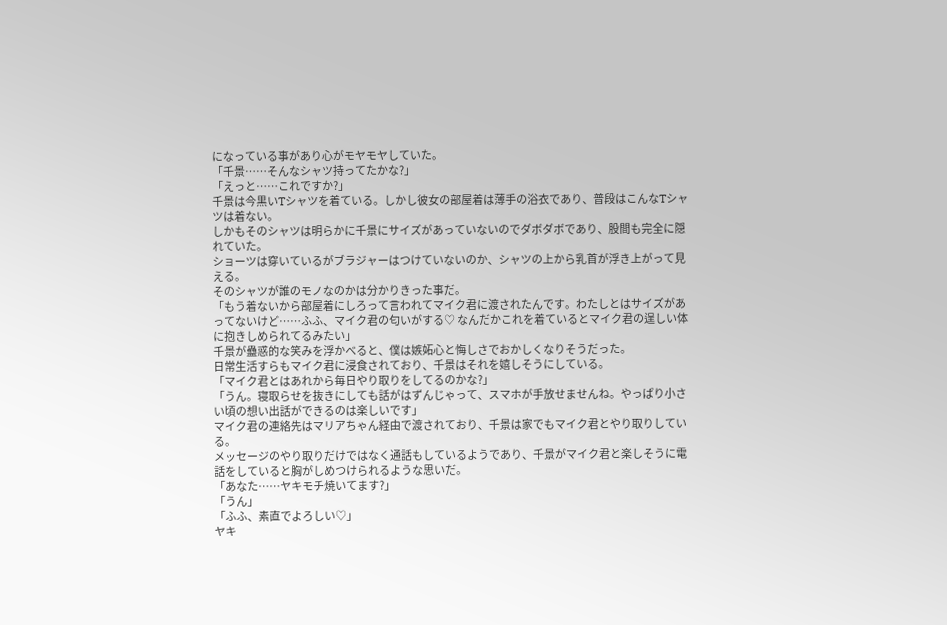になっている事があり心がモヤモヤしていた。
「千景……そんなシャツ持ってたかな?」
「えっと……これですか?」
千景は今黒いTシャツを着ている。しかし彼女の部屋着は薄手の浴衣であり、普段はこんなTシャツは着ない。
しかもそのシャツは明らかに千景にサイズがあっていないのでダボダボであり、股間も完全に隠れていた。
ショーツは穿いているがブラジャーはつけていないのか、シャツの上から乳首が浮き上がって見える。
そのシャツが誰のモノなのかは分かりきった事だ。
「もう着ないから部屋着にしろって言われてマイク君に渡されたんです。わたしとはサイズがあってないけど……ふふ、マイク君の匂いがする♡ なんだかこれを着ているとマイク君の逞しい体に抱きしめられてるみたい」
千景が蠱惑的な笑みを浮かべると、僕は嫉妬心と悔しさでおかしくなりそうだった。
日常生活すらもマイク君に浸食されており、千景はそれを嬉しそうにしている。
「マイク君とはあれから毎日やり取りをしてるのかな?」
「うん。寝取らせを抜きにしても話がはずんじゃって、スマホが手放せませんね。やっぱり小さい頃の想い出話ができるのは楽しいです」
マイク君の連絡先はマリアちゃん経由で渡されており、千景は家でもマイク君とやり取りしている。
メッセージのやり取りだけではなく通話もしているようであり、千景がマイク君と楽しそうに電話をしていると胸がしめつけられるような思いだ。
「あなた……ヤキモチ焼いてます?」
「うん」
「ふふ、素直でよろしい♡」
ヤキ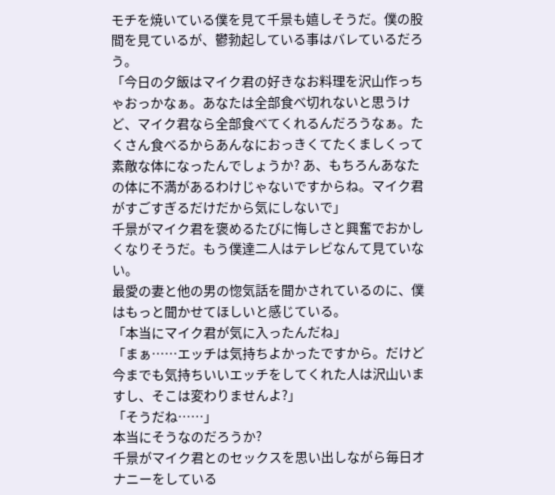モチを焼いている僕を見て千景も嬉しそうだ。僕の股間を見ているが、鬱勃起している事はバレているだろう。
「今日の夕飯はマイク君の好きなお料理を沢山作っちゃおっかなぁ。あなたは全部食べ切れないと思うけど、マイク君なら全部食べてくれるんだろうなぁ。たくさん食べるからあんなにおっきくてたくましくって素敵な体になったんでしょうか? あ、もちろんあなたの体に不満があるわけじゃないですからね。マイク君がすごすぎるだけだから気にしないで」
千景がマイク君を褒めるたびに悔しさと興奮でおかしくなりそうだ。もう僕達二人はテレビなんて見ていない。
最愛の妻と他の男の惚気話を聞かされているのに、僕はもっと聞かせてほしいと感じている。
「本当にマイク君が気に入ったんだね」
「まぁ……エッチは気持ちよかったですから。だけど今までも気持ちいいエッチをしてくれた人は沢山いますし、そこは変わりませんよ?」
「そうだね……」
本当にそうなのだろうか?
千景がマイク君とのセックスを思い出しながら毎日オナニーをしている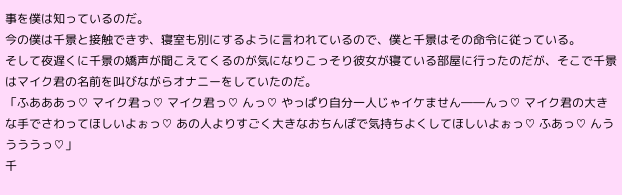事を僕は知っているのだ。
今の僕は千景と接触できず、寝室も別にするように言われているので、僕と千景はその命令に従っている。
そして夜遅くに千景の嬌声が聞こえてくるのが気になりこっそり彼女が寝ている部屋に行ったのだが、そこで千景はマイク君の名前を叫びながらオナニーをしていたのだ。
「ふあああっ♡ マイク君っ♡ マイク君っ♡ んっ♡ やっぱり自分一人じゃイケません――んっ♡ マイク君の大きな手でさわってほしいよぉっ♡ あの人よりすごく大きなおちんぽで気持ちよくしてほしいよぉっ♡ ふあっ♡ んううううっ♡」
千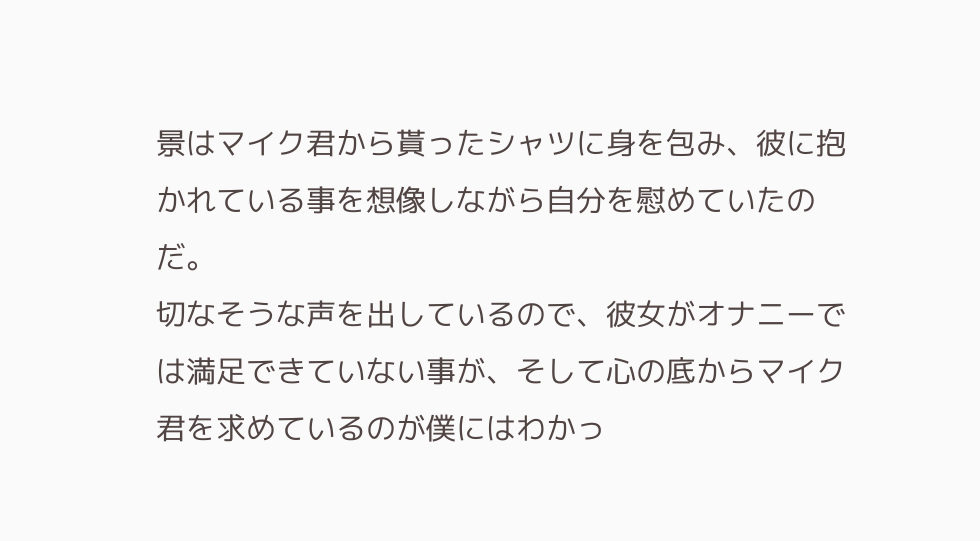景はマイク君から貰ったシャツに身を包み、彼に抱かれている事を想像しながら自分を慰めていたのだ。
切なそうな声を出しているので、彼女がオナニーでは満足できていない事が、そして心の底からマイク君を求めているのが僕にはわかっ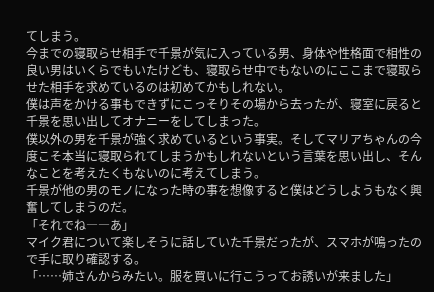てしまう。
今までの寝取らせ相手で千景が気に入っている男、身体や性格面で相性の良い男はいくらでもいたけども、寝取らせ中でもないのにここまで寝取らせた相手を求めているのは初めてかもしれない。
僕は声をかける事もできずにこっそりその場から去ったが、寝室に戻ると千景を思い出してオナニーをしてしまった。
僕以外の男を千景が強く求めているという事実。そしてマリアちゃんの今度こそ本当に寝取られてしまうかもしれないという言葉を思い出し、そんなことを考えたくもないのに考えてしまう。
千景が他の男のモノになった時の事を想像すると僕はどうしようもなく興奮してしまうのだ。
「それでね――あ」
マイク君について楽しそうに話していた千景だったが、スマホが鳴ったので手に取り確認する。
「……姉さんからみたい。服を買いに行こうってお誘いが来ました」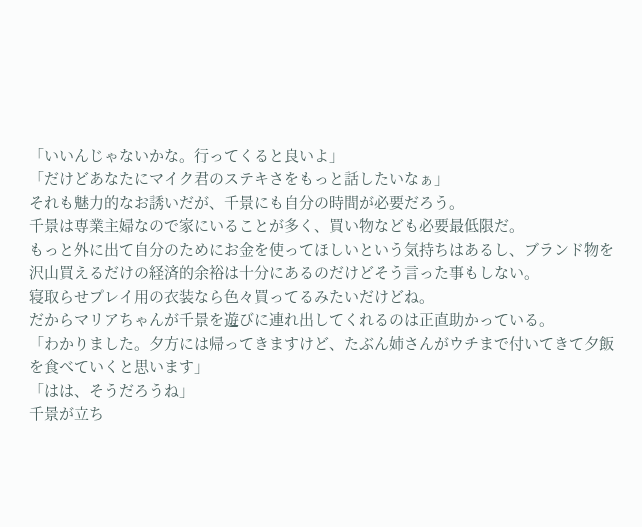「いいんじゃないかな。行ってくると良いよ」
「だけどあなたにマイク君のステキさをもっと話したいなぁ」
それも魅力的なお誘いだが、千景にも自分の時間が必要だろう。
千景は専業主婦なので家にいることが多く、買い物なども必要最低限だ。
もっと外に出て自分のためにお金を使ってほしいという気持ちはあるし、ブランド物を沢山買えるだけの経済的余裕は十分にあるのだけどそう言った事もしない。
寝取らせプレイ用の衣装なら色々買ってるみたいだけどね。
だからマリアちゃんが千景を遊びに連れ出してくれるのは正直助かっている。
「わかりました。夕方には帰ってきますけど、たぶん姉さんがウチまで付いてきて夕飯を食べていくと思います」
「はは、そうだろうね」
千景が立ち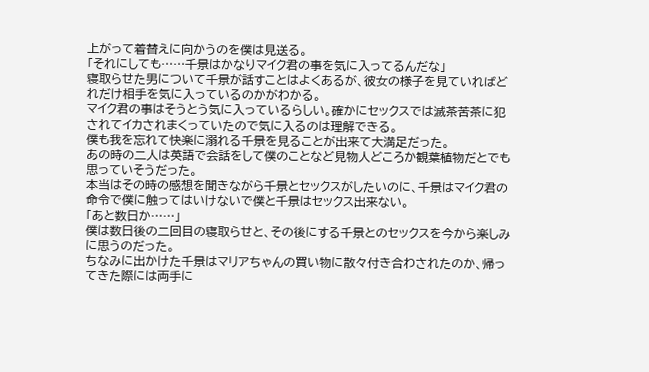上がって着替えに向かうのを僕は見送る。
「それにしても……千景はかなりマイク君の事を気に入ってるんだな」
寝取らせた男について千景が話すことはよくあるが、彼女の様子を見ていればどれだけ相手を気に入っているのかがわかる。
マイク君の事はそうとう気に入っているらしい。確かにセックスでは滅茶苦茶に犯されてイカされまくっていたので気に入るのは理解できる。
僕も我を忘れて快楽に溺れる千景を見ることが出来て大満足だった。
あの時の二人は英語で会話をして僕のことなど見物人どころか観葉植物だとでも思っていそうだった。
本当はその時の感想を聞きながら千景とセックスがしたいのに、千景はマイク君の命令で僕に触ってはいけないで僕と千景はセックス出来ない。
「あと数日か……」
僕は数日後の二回目の寝取らせと、その後にする千景とのセックスを今から楽しみに思うのだった。
ちなみに出かけた千景はマリアちゃんの買い物に散々付き合わされたのか、帰ってきた際には両手に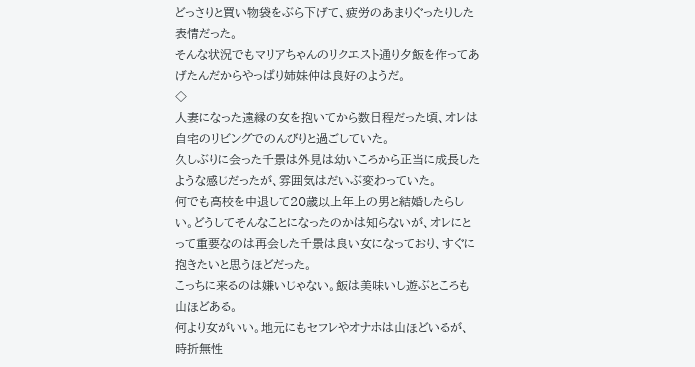どっさりと買い物袋をぶら下げて、疲労のあまりぐったりした表情だった。
そんな状況でもマリアちゃんのリクエスト通り夕飯を作ってあげたんだからやっぱり姉妹仲は良好のようだ。
◇
人妻になった遠縁の女を抱いてから数日程だった頃、オレは自宅のリビングでのんびりと過ごしていた。
久しぶりに会った千景は外見は幼いころから正当に成長したような感じだったが、雰囲気はだいぶ変わっていた。
何でも高校を中退して20歳以上年上の男と結婚したらしい。どうしてそんなことになったのかは知らないが、オレにとって重要なのは再会した千景は良い女になっており、すぐに抱きたいと思うほどだった。
こっちに来るのは嫌いじゃない。飯は美味いし遊ぶところも山ほどある。
何より女がいい。地元にもセフレやオナホは山ほどいるが、時折無性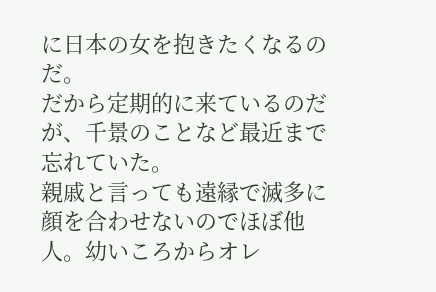に日本の女を抱きたくなるのだ。
だから定期的に来ているのだが、千景のことなど最近まで忘れていた。
親戚と言っても遠縁で滅多に顔を合わせないのでほぼ他人。幼いころからオレ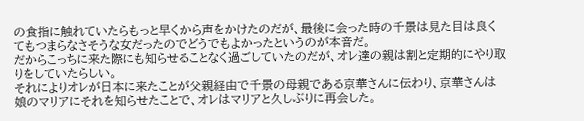の食指に触れていたらもっと早くから声をかけたのだが、最後に会った時の千景は見た目は良くてもつまらなさそうな女だったのでどうでもよかったというのが本音だ。
だからこっちに来た際にも知らせることなく過ごしていたのだが、オレ達の親は割と定期的にやり取りをしていたらしい。
それによりオレが日本に来たことが父親経由で千景の母親である京華さんに伝わり、京華さんは娘のマリアにそれを知らせたことで、オレはマリアと久しぶりに再会した。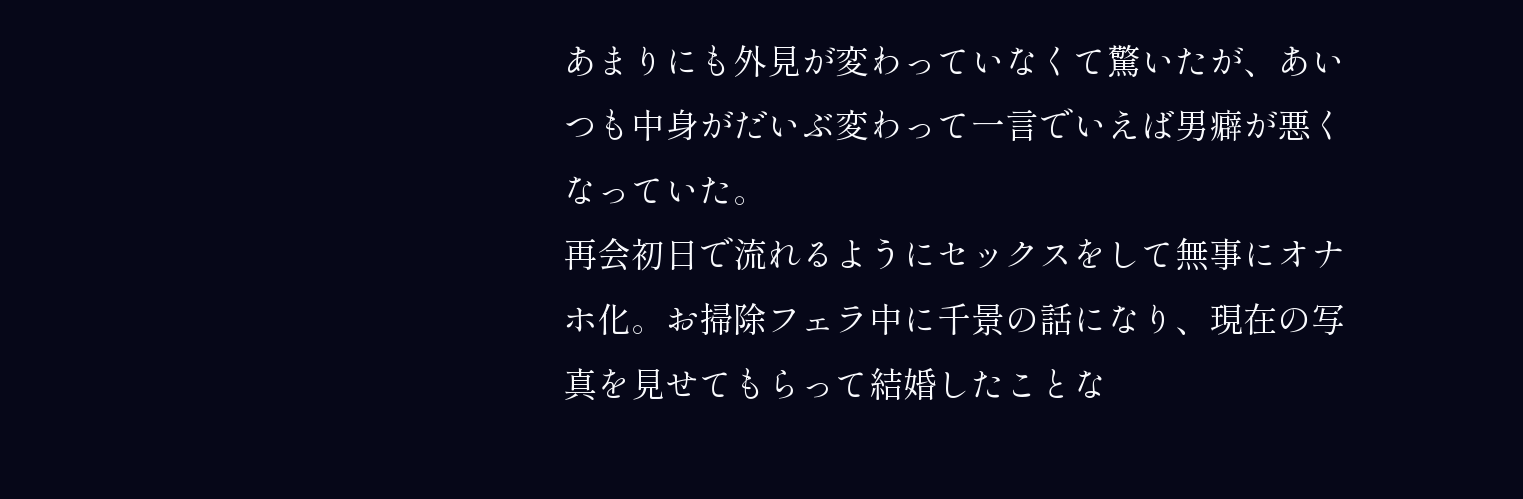あまりにも外見が変わっていなくて驚いたが、あいつも中身がだいぶ変わって一言でいえば男癖が悪くなっていた。
再会初日で流れるようにセックスをして無事にオナホ化。お掃除フェラ中に千景の話になり、現在の写真を見せてもらって結婚したことな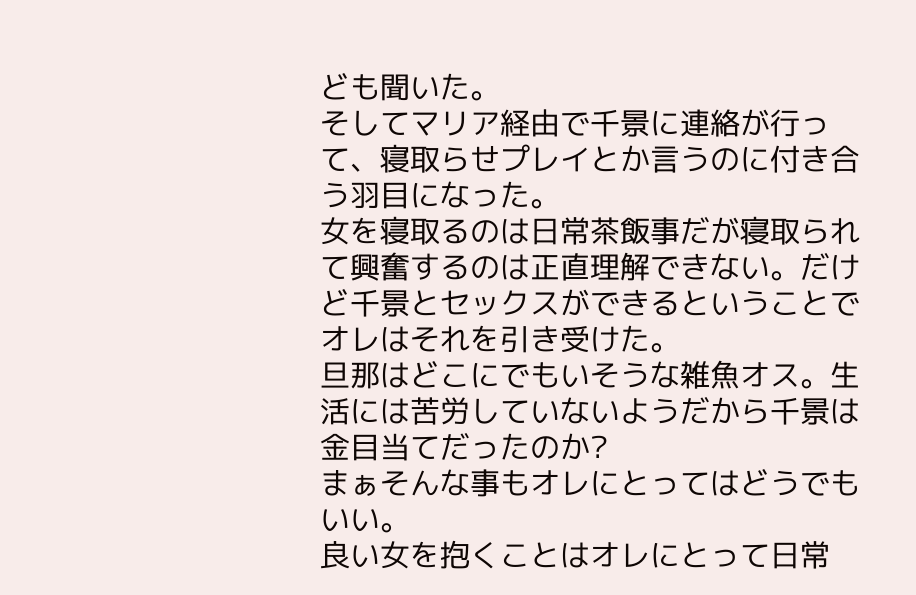ども聞いた。
そしてマリア経由で千景に連絡が行って、寝取らせプレイとか言うのに付き合う羽目になった。
女を寝取るのは日常茶飯事だが寝取られて興奮するのは正直理解できない。だけど千景とセックスができるということでオレはそれを引き受けた。
旦那はどこにでもいそうな雑魚オス。生活には苦労していないようだから千景は金目当てだったのか?
まぁそんな事もオレにとってはどうでもいい。
良い女を抱くことはオレにとって日常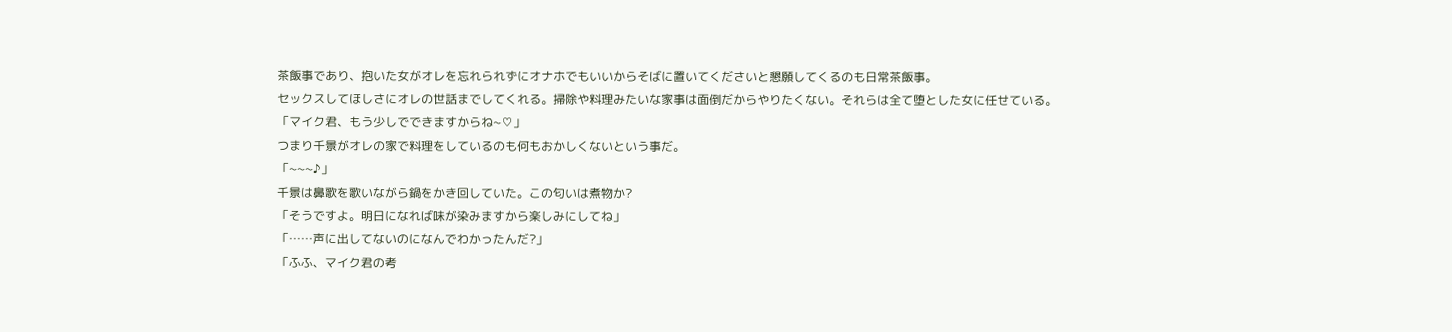茶飯事であり、抱いた女がオレを忘れられずにオナホでもいいからそばに置いてくださいと懇願してくるのも日常茶飯事。
セックスしてほしさにオレの世話までしてくれる。掃除や料理みたいな家事は面倒だからやりたくない。それらは全て堕とした女に任せている。
「マイク君、もう少しでできますからね~♡」
つまり千景がオレの家で料理をしているのも何もおかしくないという事だ。
「~~~♪」
千景は鼻歌を歌いながら鍋をかき回していた。この匂いは煮物か?
「そうですよ。明日になれば味が染みますから楽しみにしてね」
「……声に出してないのになんでわかったんだ?」
「ふふ、マイク君の考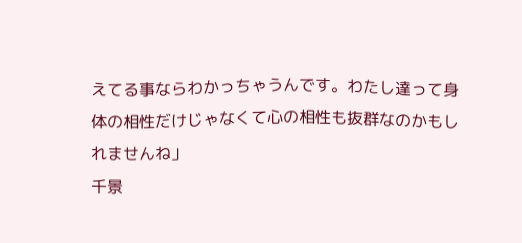えてる事ならわかっちゃうんです。わたし達って身体の相性だけじゃなくて心の相性も抜群なのかもしれませんね」
千景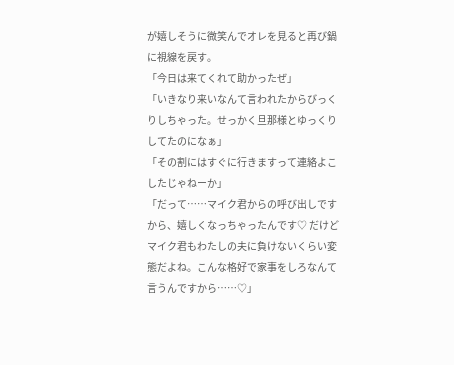が嬉しそうに微笑んでオレを見ると再び鍋に視線を戻す。
「今日は来てくれて助かったぜ」
「いきなり来いなんて言われたからびっくりしちゃった。せっかく旦那様とゆっくりしてたのになぁ」
「その割にはすぐに行きますって連絡よこしたじゃねーか」
「だって……マイク君からの呼び出しですから、嬉しくなっちゃったんです♡ だけどマイク君もわたしの夫に負けないくらい変態だよね。こんな格好で家事をしろなんて言うんですから……♡」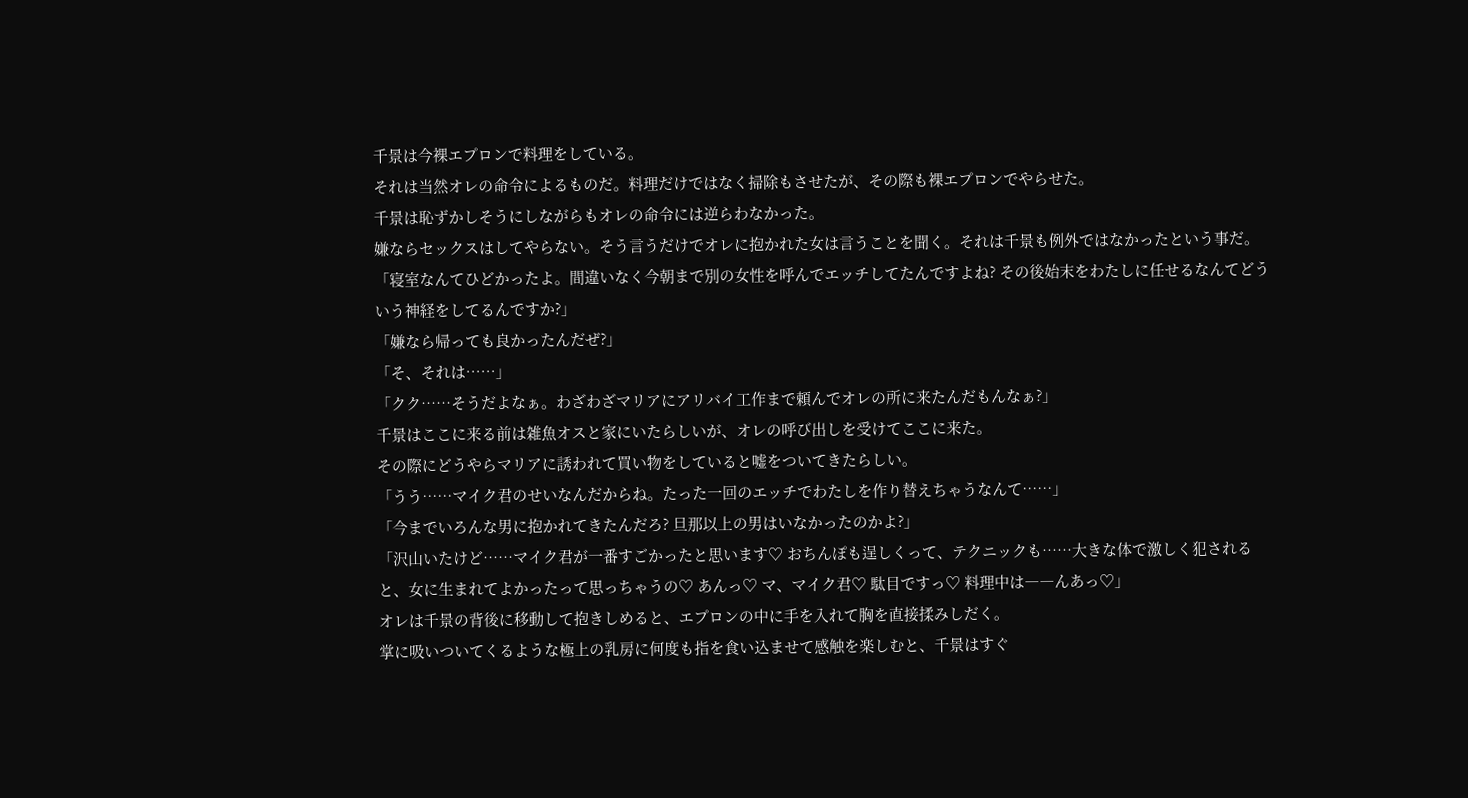千景は今裸エプロンで料理をしている。
それは当然オレの命令によるものだ。料理だけではなく掃除もさせたが、その際も裸エプロンでやらせた。
千景は恥ずかしそうにしながらもオレの命令には逆らわなかった。
嫌ならセックスはしてやらない。そう言うだけでオレに抱かれた女は言うことを聞く。それは千景も例外ではなかったという事だ。
「寝室なんてひどかったよ。間違いなく今朝まで別の女性を呼んでエッチしてたんですよね? その後始末をわたしに任せるなんてどういう神経をしてるんですか?」
「嫌なら帰っても良かったんだぜ?」
「そ、それは……」
「クク……そうだよなぁ。わざわざマリアにアリバイ工作まで頼んでオレの所に来たんだもんなぁ?」
千景はここに来る前は雑魚オスと家にいたらしいが、オレの呼び出しを受けてここに来た。
その際にどうやらマリアに誘われて買い物をしていると嘘をついてきたらしい。
「うう……マイク君のせいなんだからね。たった一回のエッチでわたしを作り替えちゃうなんて……」
「今までいろんな男に抱かれてきたんだろ? 旦那以上の男はいなかったのかよ?」
「沢山いたけど……マイク君が一番すごかったと思います♡ おちんぽも逞しくって、テクニックも……大きな体で激しく犯されると、女に生まれてよかったって思っちゃうの♡ あんっ♡ マ、マイク君♡ 駄目ですっ♡ 料理中は――んあっ♡」
オレは千景の背後に移動して抱きしめると、エプロンの中に手を入れて胸を直接揉みしだく。
掌に吸いついてくるような極上の乳房に何度も指を食い込ませて感触を楽しむと、千景はすぐ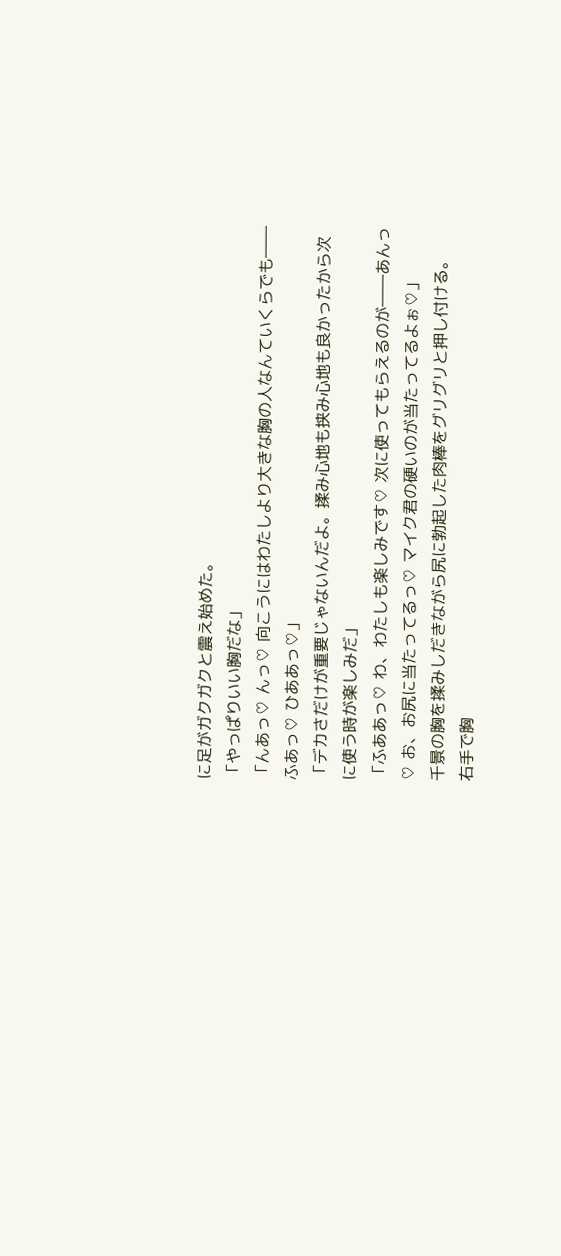に足がガクガクと震え始めた。
「やっぱりいい胸だな」
「んあっ♡ んっ♡ 向こうにはわたしより大きな胸の人なんていくらでも――ふあっ♡ ひああっ♡」
「デカさだけが重要じゃないんだよ。揉み心地も挟み心地も良かったから次に使う時が楽しみだ」
「ふああっ♡ わ、わたしも楽しみです♡ 次に使ってもらえるのが――あんっ♡ お、お尻に当たってるっ♡ マイク君の硬いのが当たってるよぉ♡」
千景の胸を揉みしだきながら尻に勃起した肉棒をグリグリと押し付ける。
右手で胸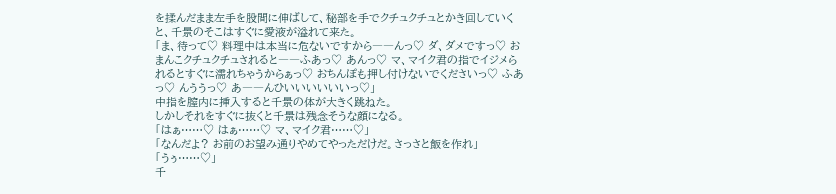を揉んだまま左手を股間に伸ばして、秘部を手でクチュクチュとかき回していくと、千景のそこはすぐに愛液が溢れて来た。
「ま、待って♡ 料理中は本当に危ないですから――んっ♡ ダ、ダメですっ♡ おまんこクチュクチュされると――ふあっ♡ あんっ♡ マ、マイク君の指でイジメられるとすぐに濡れちゃうからぁっ♡ おちんぽも押し付けないでくださいっ♡ ふあっ♡ んううっ♡ あ――んひいいいいいいっ♡」
中指を膣内に挿入すると千景の体が大きく跳ねた。
しかしそれをすぐに抜くと千景は残念そうな顔になる。
「はぁ……♡ はぁ……♡ マ、マイク君……♡」
「なんだよ? お前のお望み通りやめてやっただけだ。さっさと飯を作れ」
「うぅ……♡」
千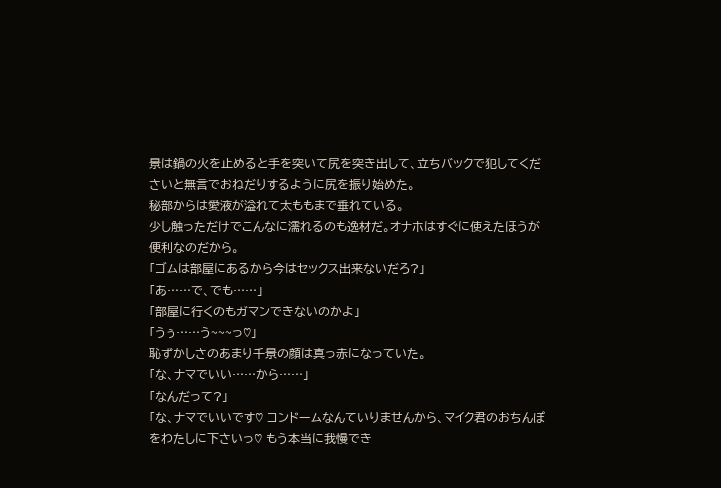景は鍋の火を止めると手を突いて尻を突き出して、立ちバックで犯してくださいと無言でおねだりするように尻を振り始めた。
秘部からは愛液が溢れて太ももまで垂れている。
少し触っただけでこんなに濡れるのも逸材だ。オナホはすぐに使えたほうが便利なのだから。
「ゴムは部屋にあるから今はセックス出来ないだろ?」
「あ……で、でも……」
「部屋に行くのもガマンできないのかよ」
「うぅ……う~~~っ♡」
恥ずかしさのあまり千景の顔は真っ赤になっていた。
「な、ナマでいい……から……」
「なんだって?」
「な、ナマでいいです♡ コンドームなんていりませんから、マイク君のおちんぽをわたしに下さいっ♡ もう本当に我慢でき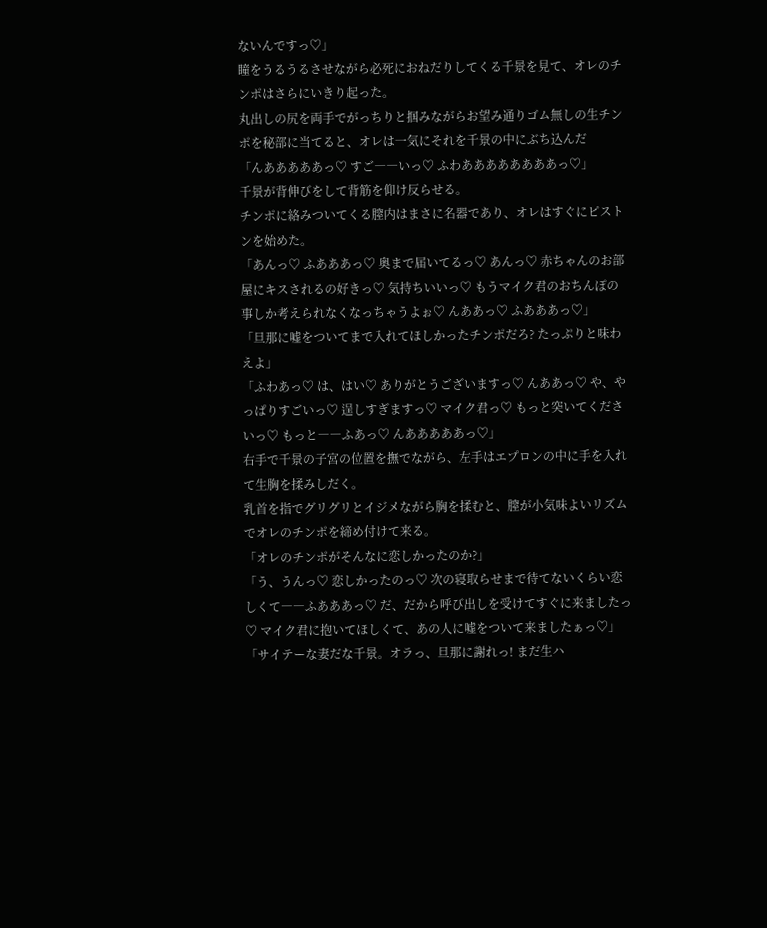ないんですっ♡」
瞳をうるうるさせながら必死におねだりしてくる千景を見て、オレのチンポはさらにいきり起った。
丸出しの尻を両手でがっちりと掴みながらお望み通りゴム無しの生チンポを秘部に当てると、オレは一気にそれを千景の中にぶち込んだ
「んあああああっ♡ すご――いっ♡ ふわああああああああっ♡」
千景が背伸びをして背筋を仰け反らせる。
チンポに絡みついてくる膣内はまさに名器であり、オレはすぐにピストンを始めた。
「あんっ♡ ふあああっ♡ 奥まで届いてるっ♡ あんっ♡ 赤ちゃんのお部屋にキスされるの好きっ♡ 気持ちいいっ♡ もうマイク君のおちんぽの事しか考えられなくなっちゃうよぉ♡ んああっ♡ ふあああっ♡」
「旦那に嘘をついてまで入れてほしかったチンポだろ? たっぷりと味わえよ」
「ふわあっ♡ は、はい♡ ありがとうございますっ♡ んああっ♡ や、やっぱりすごいっ♡ 逞しすぎますっ♡ マイク君っ♡ もっと突いてくださいっ♡ もっと――ふあっ♡ んあああああっ♡」
右手で千景の子宮の位置を撫でながら、左手はエプロンの中に手を入れて生胸を揉みしだく。
乳首を指でグリグリとイジメながら胸を揉むと、膣が小気味よいリズムでオレのチンポを締め付けて来る。
「オレのチンポがそんなに恋しかったのか?」
「う、うんっ♡ 恋しかったのっ♡ 次の寝取らせまで待てないくらい恋しくて――ふあああっ♡ だ、だから呼び出しを受けてすぐに来ましたっ♡ マイク君に抱いてほしくて、あの人に嘘をついて来ましたぁっ♡」
「サイテーな妻だな千景。オラっ、旦那に謝れっ! まだ生ハ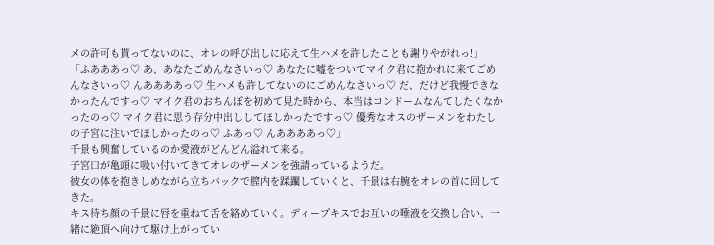メの許可も貰ってないのに、オレの呼び出しに応えて生ハメを許したことも謝りやがれっ!」
「ふあああっ♡ あ、あなたごめんなさいっ♡ あなたに嘘をついてマイク君に抱かれに来てごめんなさいっ♡ んああああっ♡ 生ハメも許してないのにごめんなさいっ♡ だ、だけど我慢できなかったんですっ♡ マイク君のおちんぽを初めて見た時から、本当はコンドームなんてしたくなかったのっ♡ マイク君に思う存分中出ししてほしかったですっ♡ 優秀なオスのザーメンをわたしの子宮に注いでほしかったのっ♡ ふあっ♡ んああああっ♡」
千景も興奮しているのか愛液がどんどん溢れて来る。
子宮口が亀頭に吸い付いてきてオレのザーメンを強請っているようだ。
彼女の体を抱きしめながら立ちバックで膣内を蹂躙していくと、千景は右腕をオレの首に回してきた。
キス待ち顔の千景に唇を重ねて舌を絡めていく。ディープキスでお互いの唾液を交換し合い、一緒に絶頂へ向けて駆け上がってい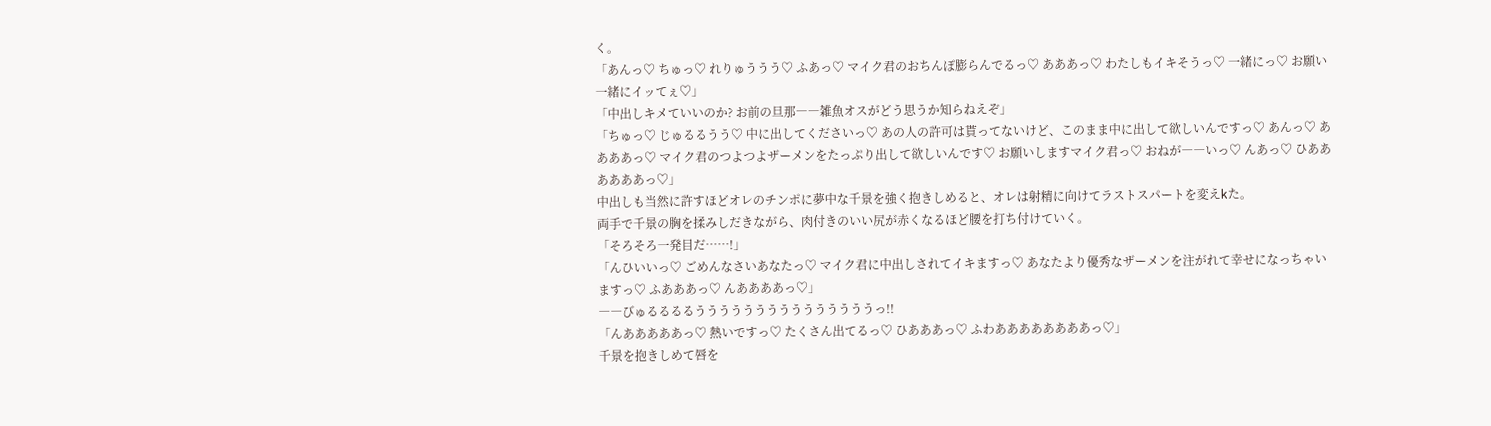く。
「あんっ♡ ちゅっ♡ れりゅううう♡ ふあっ♡ マイク君のおちんぽ膨らんでるっ♡ あああっ♡ わたしもイキそうっ♡ 一緒にっ♡ お願い一緒にイッてぇ♡」
「中出しキメていいのか? お前の旦那――雑魚オスがどう思うか知らねえぞ」
「ちゅっ♡ じゅるるうう♡ 中に出してくださいっ♡ あの人の許可は貰ってないけど、このまま中に出して欲しいんですっ♡ あんっ♡ ああああっ♡ マイク君のつよつよザーメンをたっぷり出して欲しいんです♡ お願いしますマイク君っ♡ おねが――いっ♡ んあっ♡ ひああああああっ♡」
中出しも当然に許すほどオレのチンポに夢中な千景を強く抱きしめると、オレは射精に向けてラストスパートを変えkた。
両手で千景の胸を揉みしだきながら、肉付きのいい尻が赤くなるほど腰を打ち付けていく。
「そろそろ一発目だ……!」
「んひいいっ♡ ごめんなさいあなたっ♡ マイク君に中出しされてイキますっ♡ あなたより優秀なザーメンを注がれて幸せになっちゃいますっ♡ ふあああっ♡ んああああっ♡」
――びゅるるるるうううううううううううううううっ!!
「んあああああっ♡ 熱いですっ♡ たくさん出てるっ♡ ひあああっ♡ ふわああああああああっ♡」
千景を抱きしめて唇を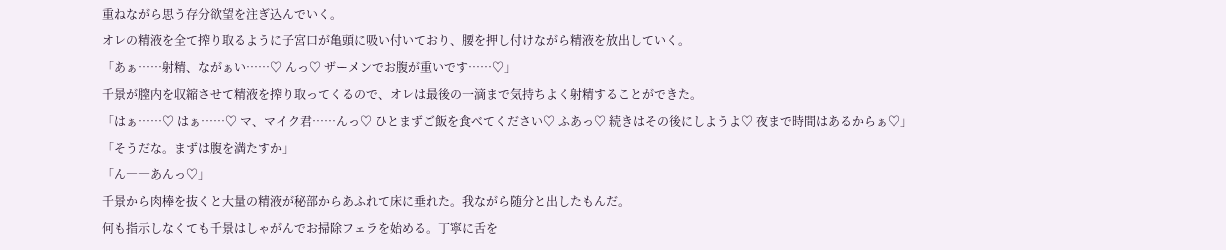重ねながら思う存分欲望を注ぎ込んでいく。
オレの精液を全て搾り取るように子宮口が亀頭に吸い付いており、腰を押し付けながら精液を放出していく。
「あぁ……射精、ながぁい……♡ んっ♡ ザーメンでお腹が重いです……♡」
千景が膣内を収縮させて精液を搾り取ってくるので、オレは最後の一滴まで気持ちよく射精することができた。
「はぁ……♡ はぁ……♡ マ、マイク君……んっ♡ ひとまずご飯を食べてください♡ ふあっ♡ 続きはその後にしようよ♡ 夜まで時間はあるからぁ♡」
「そうだな。まずは腹を満たすか」
「ん――あんっ♡」
千景から肉棒を抜くと大量の精液が秘部からあふれて床に垂れた。我ながら随分と出したもんだ。
何も指示しなくても千景はしゃがんでお掃除フェラを始める。丁寧に舌を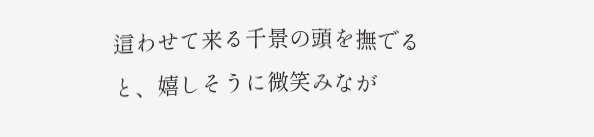這わせて来る千景の頭を撫でると、嬉しそうに微笑みなが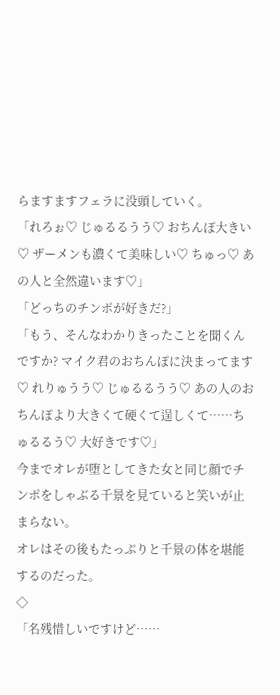らますますフェラに没頭していく。
「れろぉ♡ じゅるるうう♡ おちんぽ大きい♡ ザーメンも濃くて美味しい♡ ちゅっ♡ あの人と全然違います♡」
「どっちのチンポが好きだ?」
「もう、そんなわかりきったことを聞くんですか? マイク君のおちんぽに決まってます♡ れりゅうう♡ じゅるるうう♡ あの人のおちんぽより大きくて硬くて逞しくて……ちゅるるう♡ 大好きです♡」
今までオレが堕としてきた女と同じ顔でチンポをしゃぶる千景を見ていると笑いが止まらない。
オレはその後もたっぷりと千景の体を堪能するのだった。
◇
「名残惜しいですけど……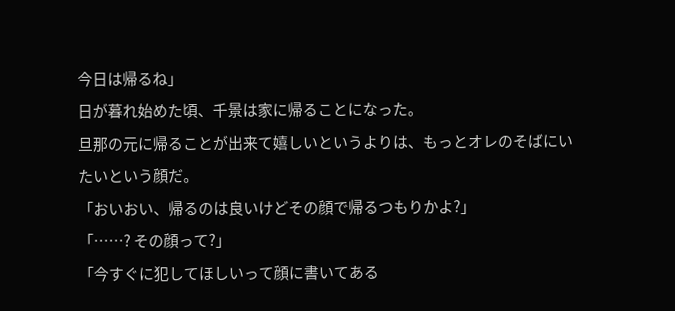今日は帰るね」
日が暮れ始めた頃、千景は家に帰ることになった。
旦那の元に帰ることが出来て嬉しいというよりは、もっとオレのそばにいたいという顔だ。
「おいおい、帰るのは良いけどその顔で帰るつもりかよ?」
「……? その顔って?」
「今すぐに犯してほしいって顔に書いてある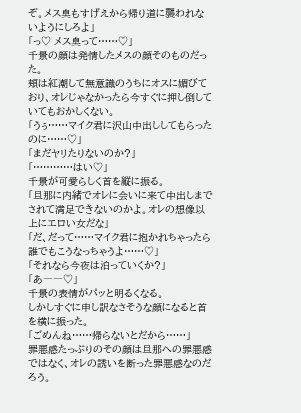ぞ。メス臭もすげえから帰り道に襲われないようにしろよ」
「っ♡ メス臭って……♡」
千景の顔は発情したメスの顔そのものだった。
頬は紅潮して無意識のうちにオスに媚びており、オレじゃなかったら今すぐに押し倒していてもおかしくない。
「うぅ……マイク君に沢山中出ししてもらったのに……♡」
「まだヤリたりないのか?」
「…………はい♡」
千景が可愛らしく首を縦に振る。
「旦那に内緒でオレに会いに来て中出しまでされて満足できないのかよ。オレの想像以上にエロい女だな」
「だ、だって……マイク君に抱かれちゃったら誰でもこうなっちゃうよ……♡」
「それなら今夜は泊っていくか?」
「あ――♡」
千景の表情がパッと明るくなる。
しかしすぐに申し訳なさそうな顔になると首を横に振った。
「ごめんね……帰らないとだから……」
罪悪感たっぷりのその顔は旦那への罪悪感ではなく、オレの誘いを断った罪悪感なのだろう。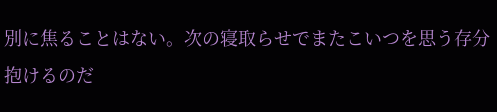別に焦ることはない。次の寝取らせでまたこいつを思う存分抱けるのだ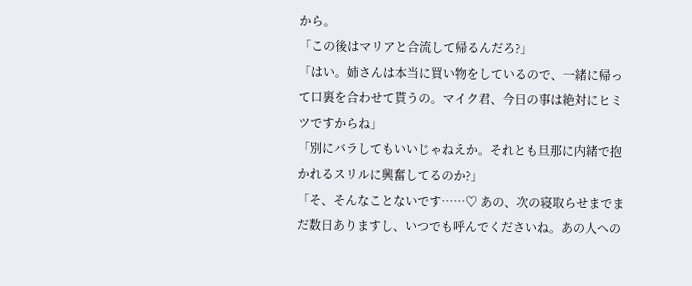から。
「この後はマリアと合流して帰るんだろ?」
「はい。姉さんは本当に買い物をしているので、一緒に帰って口裏を合わせて貰うの。マイク君、今日の事は絶対にヒミツですからね」
「別にバラしてもいいじゃねえか。それとも旦那に内緒で抱かれるスリルに興奮してるのか?」
「そ、そんなことないです……♡ あの、次の寝取らせまでまだ数日ありますし、いつでも呼んでくださいね。あの人への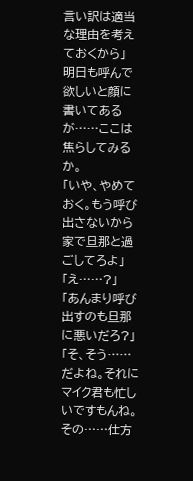言い訳は適当な理由を考えておくから」
明日も呼んで欲しいと顔に書いてあるが……ここは焦らしてみるか。
「いや、やめておく。もう呼び出さないから家で旦那と過ごしてろよ」
「え……?」
「あんまり呼び出すのも旦那に悪いだろ?」
「そ、そう……だよね。それにマイク君も忙しいですもんね。その……仕方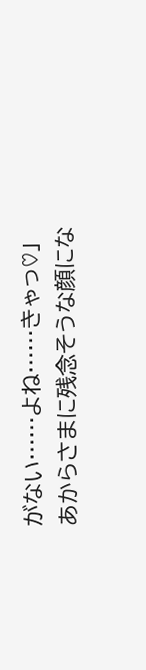がない……よね……きゃっ♡」
あからさまに残念そうな顔にな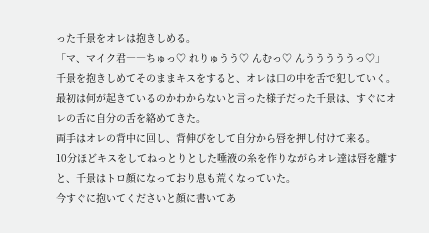った千景をオレは抱きしめる。
「マ、マイク君――ちゅっ♡ れりゅうう♡ んむっ♡ んうううううっ♡」
千景を抱きしめてそのままキスをすると、オレは口の中を舌で犯していく。
最初は何が起きているのかわからないと言った様子だった千景は、すぐにオレの舌に自分の舌を絡めてきた。
両手はオレの背中に回し、背伸びをして自分から唇を押し付けて来る。
10分ほどキスをしてねっとりとした唾液の糸を作りながらオレ達は唇を離すと、千景はトロ顔になっており息も荒くなっていた。
今すぐに抱いてくださいと顔に書いてあ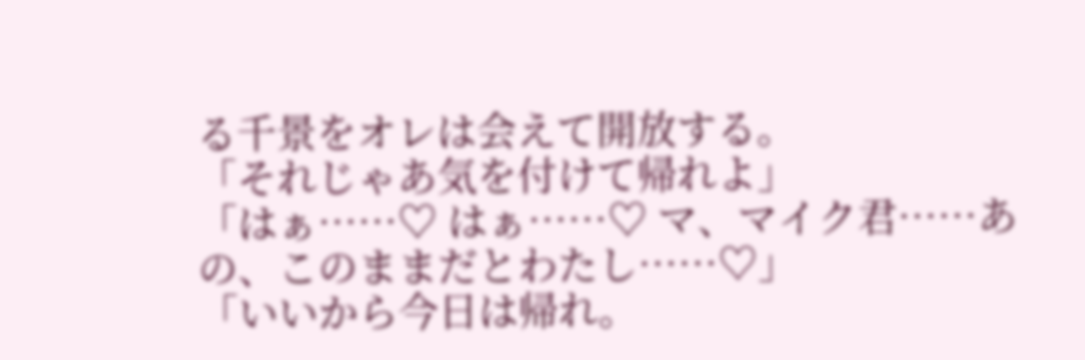る千景をオレは会えて開放する。
「それじゃあ気を付けて帰れよ」
「はぁ……♡ はぁ……♡ マ、マイク君……あの、このままだとわたし……♡」
「いいから今日は帰れ。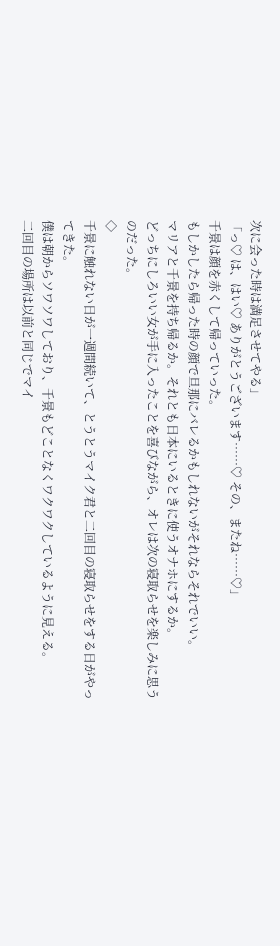次に会った時は満足させてやる」
「っ♡ は、はい♡ ありがとうございます……♡ その、またね……♡」
千景は顔を赤くして帰っていった。
もしかしたら帰った時の顔で旦那にバレるかもしれないがそれならそれでいい。
マリアと千景を持ち帰るか。それとも日本にいるときに使うオナホにするか。
どっちにしろいい女が手に入ったことを喜びながら、オレは次の寝取らせを楽しみに思うのだった。
◇
千景に触れない日が一週間続いて、とうとうマイク君と二回目の寝取らせをする日がやってきた。
僕は朝からソワソワしており、千景もどことなくワクワクしているように見える。
二回目の場所は以前と同じでマイ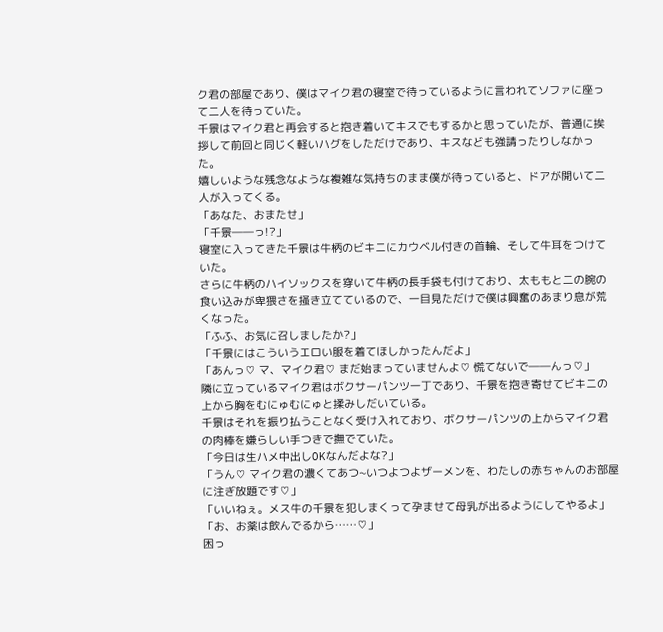ク君の部屋であり、僕はマイク君の寝室で待っているように言われてソファに座って二人を待っていた。
千景はマイク君と再会すると抱き着いてキスでもするかと思っていたが、普通に挨拶して前回と同じく軽いハグをしただけであり、キスなども強請ったりしなかった。
嬉しいような残念なような複雑な気持ちのまま僕が待っていると、ドアが開いて二人が入ってくる。
「あなた、おまたせ」
「千景――っ!?」
寝室に入ってきた千景は牛柄のビキニにカウベル付きの首輪、そして牛耳をつけていた。
さらに牛柄のハイソックスを穿いて牛柄の長手袋も付けており、太ももと二の腕の食い込みが卑猥さを掻き立てているので、一目見ただけで僕は興奮のあまり息が荒くなった。
「ふふ、お気に召しましたか?」
「千景にはこういうエロい服を着てほしかったんだよ」
「あんっ♡ マ、マイク君♡ まだ始まっていませんよ♡ 慌てないで――んっ♡」
隣に立っているマイク君はボクサーパンツ一丁であり、千景を抱き寄せてビキニの上から胸をむにゅむにゅと揉みしだいている。
千景はそれを振り払うことなく受け入れており、ボクサーパンツの上からマイク君の肉棒を嫌らしい手つきで撫でていた。
「今日は生ハメ中出しOKなんだよな?」
「うん♡ マイク君の濃くてあつ~いつよつよザーメンを、わたしの赤ちゃんのお部屋に注ぎ放題です♡」
「いいねぇ。メス牛の千景を犯しまくって孕ませて母乳が出るようにしてやるよ」
「お、お薬は飲んでるから……♡」
困っ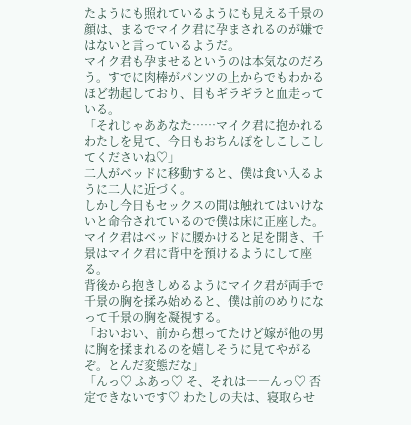たようにも照れているようにも見える千景の顔は、まるでマイク君に孕まされるのが嫌ではないと言っているようだ。
マイク君も孕ませるというのは本気なのだろう。すでに肉棒がパンツの上からでもわかるほど勃起しており、目もギラギラと血走っている。
「それじゃああなた……マイク君に抱かれるわたしを見て、今日もおちんぽをしこしこしてくださいね♡」
二人がベッドに移動すると、僕は食い入るように二人に近づく。
しかし今日もセックスの間は触れてはいけないと命令されているので僕は床に正座した。
マイク君はベッドに腰かけると足を開き、千景はマイク君に背中を預けるようにして座る。
背後から抱きしめるようにマイク君が両手で千景の胸を揉み始めると、僕は前のめりになって千景の胸を凝視する。
「おいおい、前から想ってたけど嫁が他の男に胸を揉まれるのを嬉しそうに見てやがるぞ。とんだ変態だな」
「んっ♡ ふあっ♡ そ、それは――んっ♡ 否定できないです♡ わたしの夫は、寝取らせ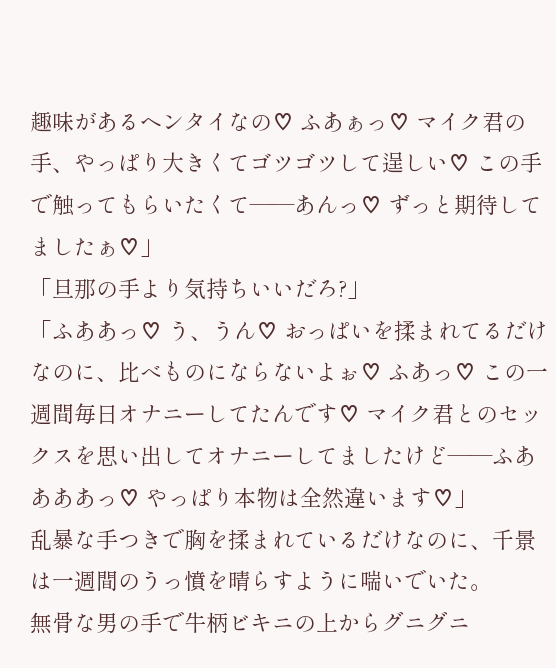趣味があるヘンタイなの♡ ふあぁっ♡ マイク君の手、やっぱり大きくてゴツゴツして逞しい♡ この手で触ってもらいたくて――あんっ♡ ずっと期待してましたぁ♡」
「旦那の手より気持ちいいだろ?」
「ふああっ♡ う、うん♡ おっぱいを揉まれてるだけなのに、比べものにならないよぉ♡ ふあっ♡ この一週間毎日オナニーしてたんです♡ マイク君とのセックスを思い出してオナニーしてましたけど――ふああああっ♡ やっぱり本物は全然違います♡」
乱暴な手つきで胸を揉まれているだけなのに、千景は一週間のうっ憤を晴らすように喘いでいた。
無骨な男の手で牛柄ビキニの上からグニグニ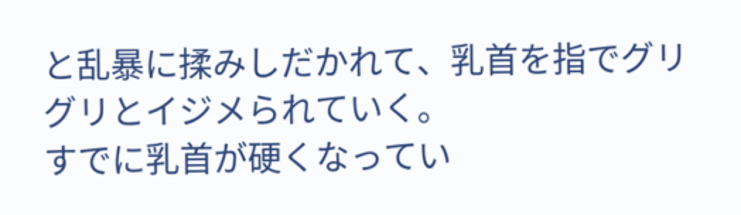と乱暴に揉みしだかれて、乳首を指でグリグリとイジメられていく。
すでに乳首が硬くなってい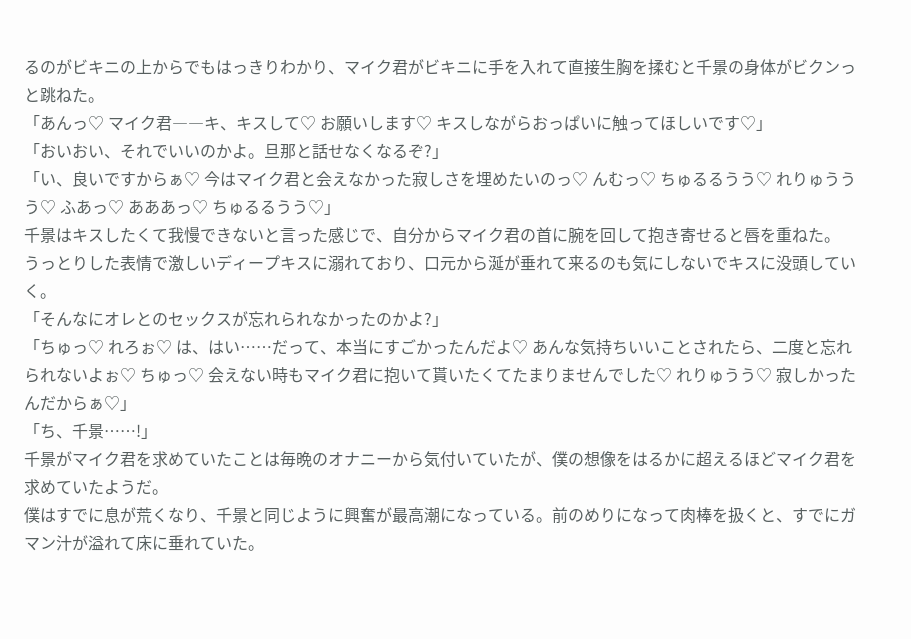るのがビキニの上からでもはっきりわかり、マイク君がビキニに手を入れて直接生胸を揉むと千景の身体がビクンっと跳ねた。
「あんっ♡ マイク君――キ、キスして♡ お願いします♡ キスしながらおっぱいに触ってほしいです♡」
「おいおい、それでいいのかよ。旦那と話せなくなるぞ?」
「い、良いですからぁ♡ 今はマイク君と会えなかった寂しさを埋めたいのっ♡ んむっ♡ ちゅるるうう♡ れりゅううう♡ ふあっ♡ あああっ♡ ちゅるるうう♡」
千景はキスしたくて我慢できないと言った感じで、自分からマイク君の首に腕を回して抱き寄せると唇を重ねた。
うっとりした表情で激しいディープキスに溺れており、口元から涎が垂れて来るのも気にしないでキスに没頭していく。
「そんなにオレとのセックスが忘れられなかったのかよ?」
「ちゅっ♡ れろぉ♡ は、はい……だって、本当にすごかったんだよ♡ あんな気持ちいいことされたら、二度と忘れられないよぉ♡ ちゅっ♡ 会えない時もマイク君に抱いて貰いたくてたまりませんでした♡ れりゅうう♡ 寂しかったんだからぁ♡」
「ち、千景……!」
千景がマイク君を求めていたことは毎晩のオナニーから気付いていたが、僕の想像をはるかに超えるほどマイク君を求めていたようだ。
僕はすでに息が荒くなり、千景と同じように興奮が最高潮になっている。前のめりになって肉棒を扱くと、すでにガマン汁が溢れて床に垂れていた。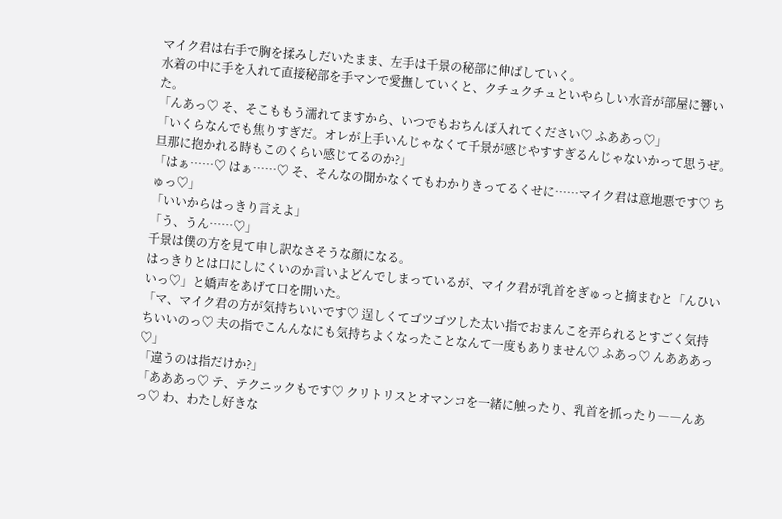マイク君は右手で胸を揉みしだいたまま、左手は千景の秘部に伸ばしていく。
水着の中に手を入れて直接秘部を手マンで愛撫していくと、クチュクチュといやらしい水音が部屋に響いた。
「んあっ♡ そ、そこももう濡れてますから、いつでもおちんぽ入れてください♡ ふああっ♡」
「いくらなんでも焦りすぎだ。オレが上手いんじゃなくて千景が感じやすすぎるんじゃないかって思うぜ。旦那に抱かれる時もこのくらい感じてるのか?」
「はぁ……♡ はぁ……♡ そ、そんなの聞かなくてもわかりきってるくせに……マイク君は意地悪です♡ ちゅっ♡」
「いいからはっきり言えよ」
「う、うん……♡」
千景は僕の方を見て申し訳なさそうな顔になる。
はっきりとは口にしにくいのか言いよどんでしまっているが、マイク君が乳首をぎゅっと摘まむと「んひいいっ♡」と嬌声をあげて口を開いた。
「マ、マイク君の方が気持ちいいです♡ 逞しくてゴツゴツした太い指でおまんこを弄られるとすごく気持ちいいのっ♡ 夫の指でこんんなにも気持ちよくなったことなんて一度もありません♡ ふあっ♡ んあああっ♡」
「違うのは指だけか?」
「あああっ♡ テ、テクニックもです♡ クリトリスとオマンコを一緒に触ったり、乳首を抓ったり――んあっ♡ わ、わたし好きな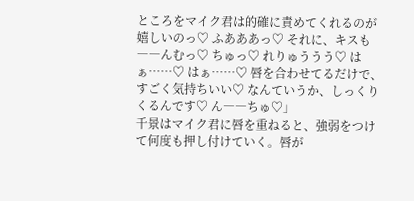ところをマイク君は的確に責めてくれるのが嬉しいのっ♡ ふあああっ♡ それに、キスも――んむっ♡ ちゅっ♡ れりゅううう♡ はぁ……♡ はぁ……♡ 唇を合わせてるだけで、すごく気持ちいい♡ なんていうか、しっくりくるんです♡ ん――ちゅ♡」
千景はマイク君に唇を重ねると、強弱をつけて何度も押し付けていく。唇が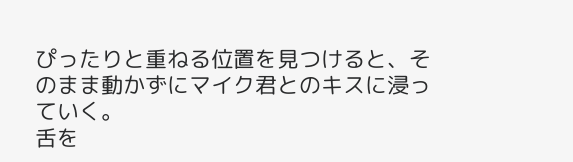ぴったりと重ねる位置を見つけると、そのまま動かずにマイク君とのキスに浸っていく。
舌を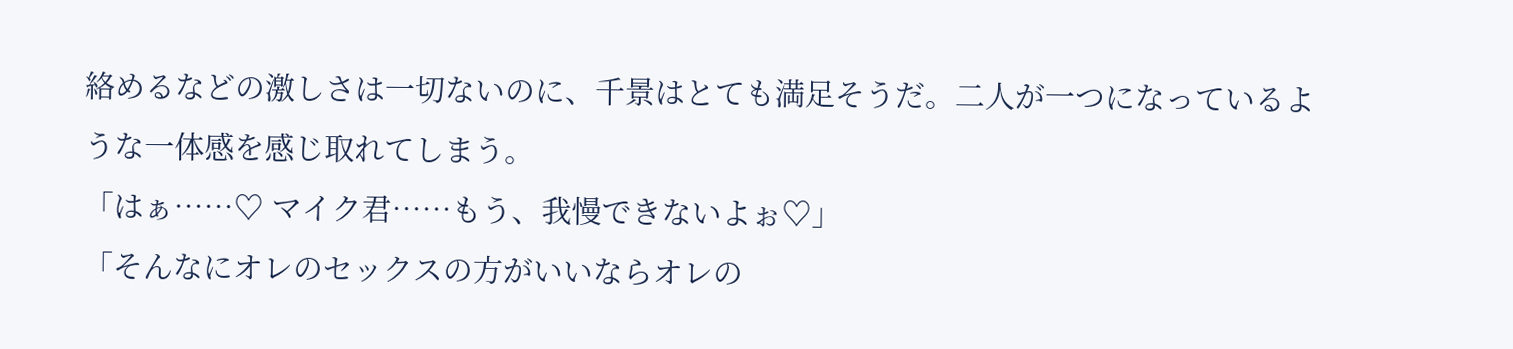絡めるなどの激しさは一切ないのに、千景はとても満足そうだ。二人が一つになっているような一体感を感じ取れてしまう。
「はぁ……♡ マイク君……もう、我慢できないよぉ♡」
「そんなにオレのセックスの方がいいならオレの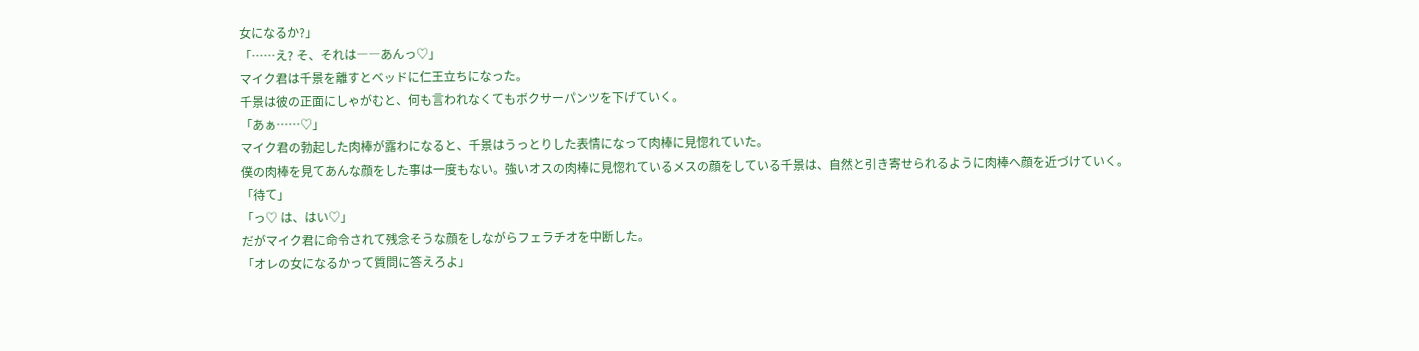女になるか?」
「……え? そ、それは――あんっ♡」
マイク君は千景を離すとベッドに仁王立ちになった。
千景は彼の正面にしゃがむと、何も言われなくてもボクサーパンツを下げていく。
「あぁ……♡」
マイク君の勃起した肉棒が露わになると、千景はうっとりした表情になって肉棒に見惚れていた。
僕の肉棒を見てあんな顔をした事は一度もない。強いオスの肉棒に見惚れているメスの顔をしている千景は、自然と引き寄せられるように肉棒へ顔を近づけていく。
「待て」
「っ♡ は、はい♡」
だがマイク君に命令されて残念そうな顔をしながらフェラチオを中断した。
「オレの女になるかって質問に答えろよ」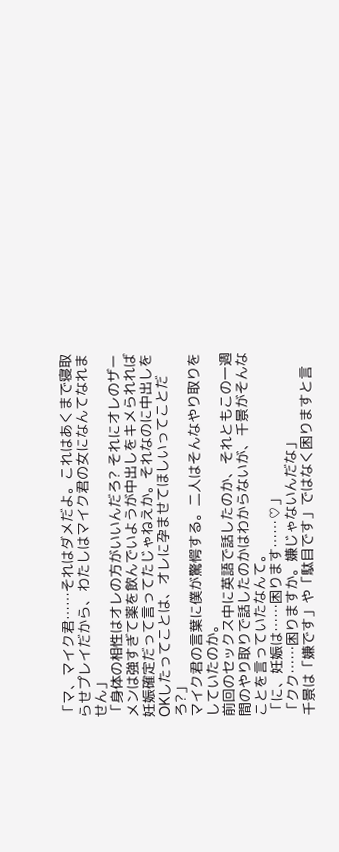「マ、マイク君……それはダメだよ。これはあくまで寝取らせプレイだから、わたしはマイク君の女になんてなれません」
「身体の相性はオレの方がいいんだろ? それにオレのザーメンは強すぎて薬を飲んでいようが中出しをキメられれば妊娠確定だって言ってたじゃねえか。それなのに中出しをOKしたってことは、オレに孕ませてほしいってことだろ?」
マイク君の言葉に僕が驚愕する。二人はそんなやり取りをしていたのか。
前回のセックス中に英語で話したのか、それともこの一週間のやり取りで話したのかはわからないが、千景がそんなことを言っていたなんて。
「に、妊娠は……困ります……♡」
「クク……困りますか。嫌じゃないんだな」
千景は「嫌です」や「駄目です」ではなく困りますと言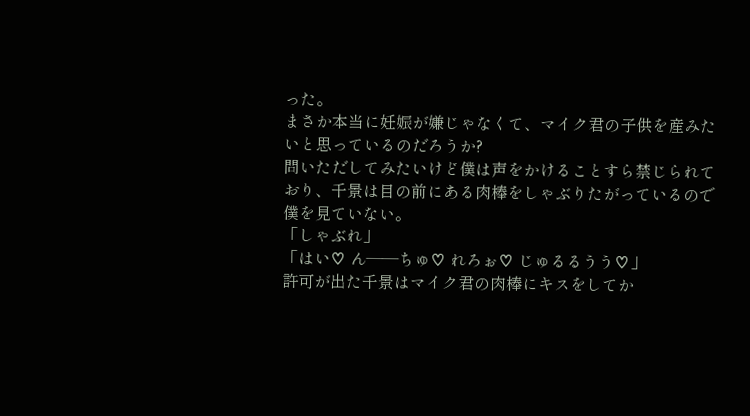った。
まさか本当に妊娠が嫌じゃなくて、マイク君の子供を産みたいと思っているのだろうか?
問いただしてみたいけど僕は声をかけることすら禁じられており、千景は目の前にある肉棒をしゃぶりたがっているので僕を見ていない。
「しゃぶれ」
「はい♡ ん――ちゅ♡ れろぉ♡ じゅるるうう♡」
許可が出た千景はマイク君の肉棒にキスをしてか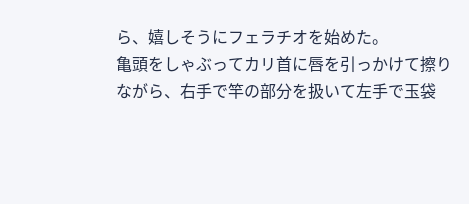ら、嬉しそうにフェラチオを始めた。
亀頭をしゃぶってカリ首に唇を引っかけて擦りながら、右手で竿の部分を扱いて左手で玉袋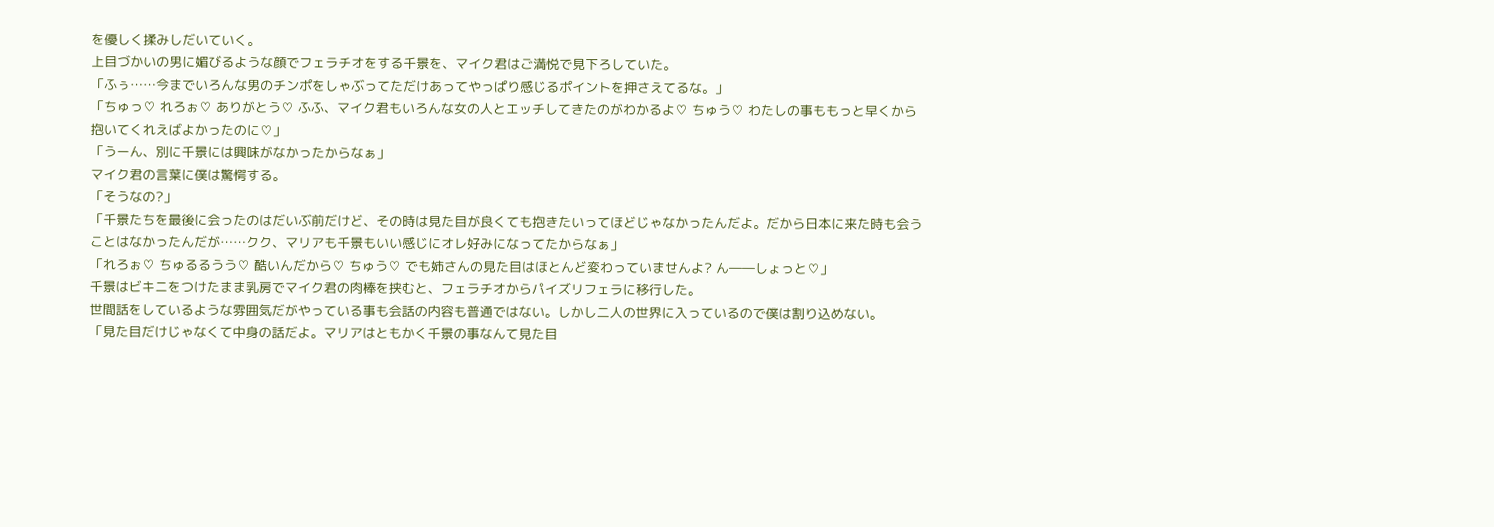を優しく揉みしだいていく。
上目づかいの男に媚びるような顔でフェラチオをする千景を、マイク君はご満悦で見下ろしていた。
「ふぅ……今までいろんな男のチンポをしゃぶってただけあってやっぱり感じるポイントを押さえてるな。」
「ちゅっ♡ れろぉ♡ ありがとう♡ ふふ、マイク君もいろんな女の人とエッチしてきたのがわかるよ♡ ちゅう♡ わたしの事ももっと早くから抱いてくれえばよかったのに♡」
「うーん、別に千景には興味がなかったからなぁ」
マイク君の言葉に僕は驚愕する。
「そうなの?」
「千景たちを最後に会ったのはだいぶ前だけど、その時は見た目が良くても抱きたいってほどじゃなかったんだよ。だから日本に来た時も会うことはなかったんだが……クク、マリアも千景もいい感じにオレ好みになってたからなぁ」
「れろぉ♡ ちゅるるうう♡ 酷いんだから♡ ちゅう♡ でも姉さんの見た目はほとんど変わっていませんよ? ん――しょっと♡」
千景はビキニをつけたまま乳房でマイク君の肉棒を挟むと、フェラチオからパイズリフェラに移行した。
世間話をしているような雰囲気だがやっている事も会話の内容も普通ではない。しかし二人の世界に入っているので僕は割り込めない。
「見た目だけじゃなくて中身の話だよ。マリアはともかく千景の事なんて見た目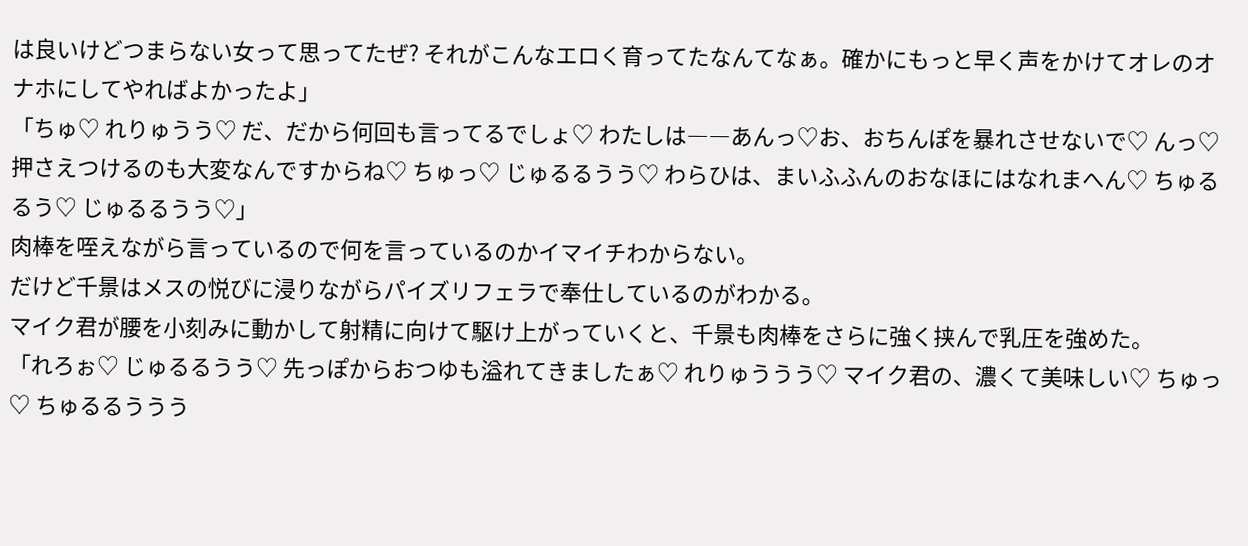は良いけどつまらない女って思ってたぜ? それがこんなエロく育ってたなんてなぁ。確かにもっと早く声をかけてオレのオナホにしてやればよかったよ」
「ちゅ♡ れりゅうう♡ だ、だから何回も言ってるでしょ♡ わたしは――あんっ♡お、おちんぽを暴れさせないで♡ んっ♡ 押さえつけるのも大変なんですからね♡ ちゅっ♡ じゅるるうう♡ わらひは、まいふふんのおなほにはなれまへん♡ ちゅるるう♡ じゅるるうう♡」
肉棒を咥えながら言っているので何を言っているのかイマイチわからない。
だけど千景はメスの悦びに浸りながらパイズリフェラで奉仕しているのがわかる。
マイク君が腰を小刻みに動かして射精に向けて駆け上がっていくと、千景も肉棒をさらに強く挟んで乳圧を強めた。
「れろぉ♡ じゅるるうう♡ 先っぽからおつゆも溢れてきましたぁ♡ れりゅううう♡ マイク君の、濃くて美味しい♡ ちゅっ♡ ちゅるるううう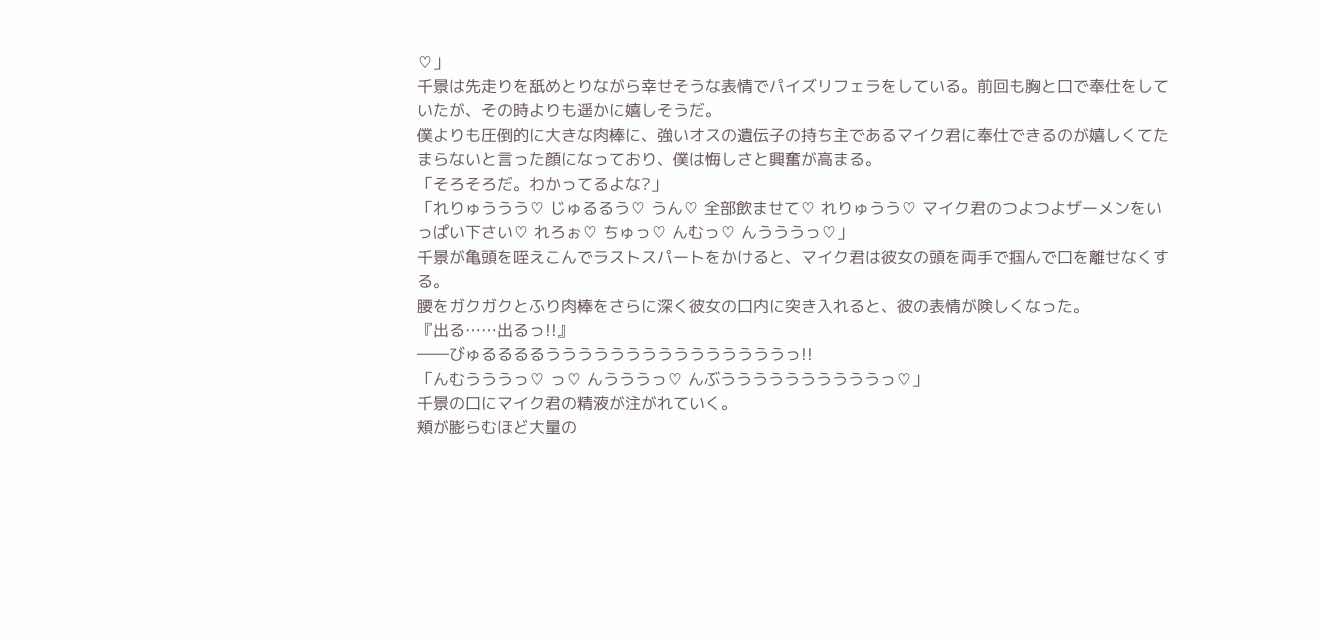♡」
千景は先走りを舐めとりながら幸せそうな表情でパイズリフェラをしている。前回も胸と口で奉仕をしていたが、その時よりも遥かに嬉しそうだ。
僕よりも圧倒的に大きな肉棒に、強いオスの遺伝子の持ち主であるマイク君に奉仕できるのが嬉しくてたまらないと言った顔になっており、僕は悔しさと興奮が高まる。
「そろそろだ。わかってるよな?」
「れりゅううう♡ じゅるるう♡ うん♡ 全部飲ませて♡ れりゅうう♡ マイク君のつよつよザーメンをいっぱい下さい♡ れろぉ♡ ちゅっ♡ んむっ♡ んうううっ♡」
千景が亀頭を咥えこんでラストスパートをかけると、マイク君は彼女の頭を両手で掴んで口を離せなくする。
腰をガクガクとふり肉棒をさらに深く彼女の口内に突き入れると、彼の表情が険しくなった。
『出る……出るっ!!』
――びゅるるるるうううううううううううううううっ!!
「んむうううっ♡ っ♡ んうううっ♡ んぶううううううううううっ♡」
千景の口にマイク君の精液が注がれていく。
頬が膨らむほど大量の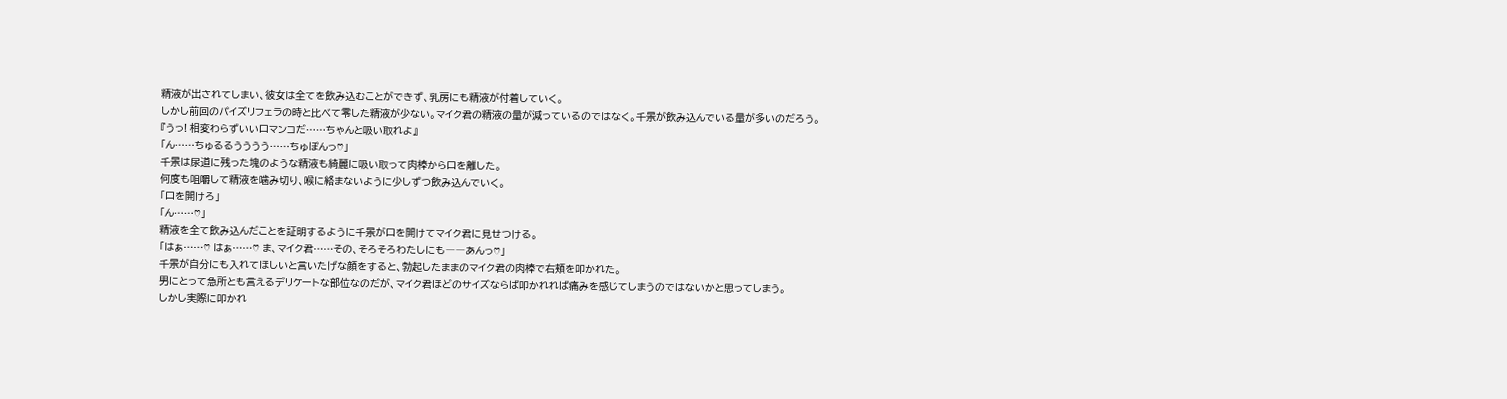精液が出されてしまい、彼女は全てを飲み込むことができず、乳房にも精液が付着していく。
しかし前回のパイズリフェラの時と比べて零した精液が少ない。マイク君の精液の量が減っているのではなく。千景が飲み込んでいる量が多いのだろう。
『うっ! 相変わらずいい口マンコだ……ちゃんと吸い取れよ』
「ん……ちゅるるうううう……ちゅぽんっ♡」
千景は尿道に残った塊のような精液も綺麗に吸い取って肉棒から口を離した。
何度も咀嚼して精液を噛み切り、喉に絡まないように少しずつ飲み込んでいく。
「口を開けろ」
「ん……♡」
精液を全て飲み込んだことを証明するように千景が口を開けてマイク君に見せつける。
「はぁ……♡ はぁ……♡ ま、マイク君……その、そろそろわたしにも――あんっ♡」
千景が自分にも入れてほしいと言いたげな顔をすると、勃起したままのマイク君の肉棒で右頬を叩かれた。
男にとって急所とも言えるデリケートな部位なのだが、マイク君ほどのサイズならば叩かれれば痛みを感じてしまうのではないかと思ってしまう。
しかし実際に叩かれ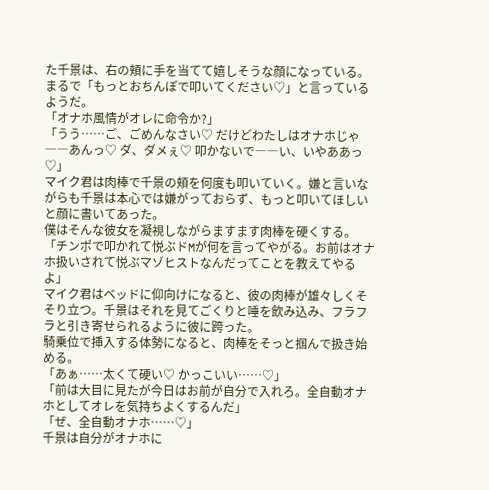た千景は、右の頬に手を当てて嬉しそうな顔になっている。まるで「もっとおちんぽで叩いてください♡」と言っているようだ。
「オナホ風情がオレに命令か?」
「うう……ご、ごめんなさい♡ だけどわたしはオナホじゃ――あんっ♡ ダ、ダメぇ♡ 叩かないで――い、いやああっ♡」
マイク君は肉棒で千景の頬を何度も叩いていく。嫌と言いながらも千景は本心では嫌がっておらず、もっと叩いてほしいと顔に書いてあった。
僕はそんな彼女を凝視しながらますます肉棒を硬くする。
「チンポで叩かれて悦ぶドMが何を言ってやがる。お前はオナホ扱いされて悦ぶマゾヒストなんだってことを教えてやるよ」
マイク君はベッドに仰向けになると、彼の肉棒が雄々しくそそり立つ。千景はそれを見てごくりと唾を飲み込み、フラフラと引き寄せられるように彼に跨った。
騎乗位で挿入する体勢になると、肉棒をそっと掴んで扱き始める。
「あぁ……太くて硬い♡ かっこいい……♡」
「前は大目に見たが今日はお前が自分で入れろ。全自動オナホとしてオレを気持ちよくするんだ」
「ぜ、全自動オナホ……♡」
千景は自分がオナホに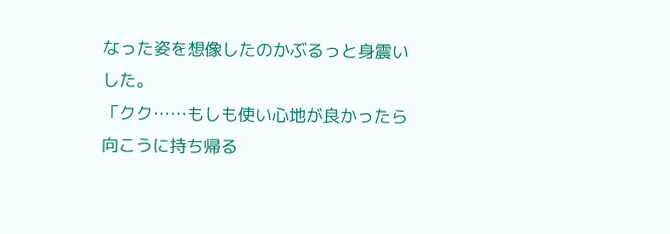なった姿を想像したのかぶるっと身震いした。
「クク……もしも使い心地が良かったら向こうに持ち帰る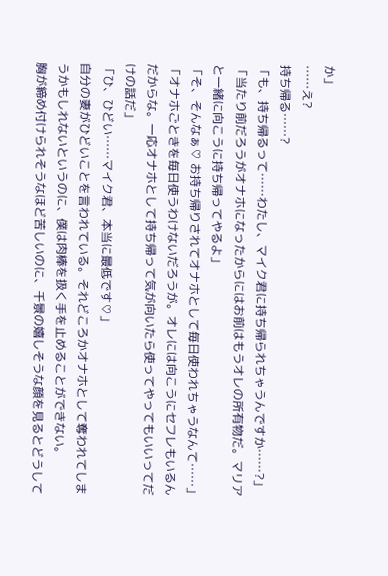か」
……え?
持ち帰る……?
「も、持ち帰るって……わたし、マイク君に持ち帰られちゃうんですか……?」
「当たり前だろうがオナホになったからにはお前はもうオレの所有物だ。マリアと一緒に向こうに持ち帰ってやるよ」
「そ、そんなぁ♡ お持ち帰りされてオナホとして毎日使われちゃうなんて……」
「オナホごときを毎日使うわけないだろうが。オレには向こうにセフレもいるんだからな。一応オナホとして持ち帰って気が向いたら使ってやってもいいってだけの話だ」
「ひ、ひどい……マイク君、本当に最低です♡」
自分の妻がひどいことを言われている。それどころかオナホとして奪われてしまうかもしれないというのに、僕は肉棒を扱く手を止めることができない。
胸が締め付けられそうなほど苦しいのに、千景の嬉しそうな顔を見るとどうして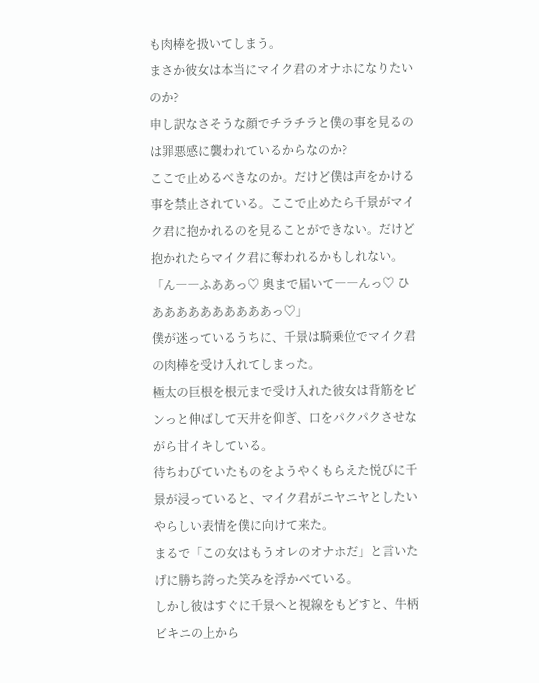も肉棒を扱いてしまう。
まさか彼女は本当にマイク君のオナホになりたいのか?
申し訳なさそうな顔でチラチラと僕の事を見るのは罪悪感に襲われているからなのか?
ここで止めるべきなのか。だけど僕は声をかける事を禁止されている。ここで止めたら千景がマイク君に抱かれるのを見ることができない。だけど抱かれたらマイク君に奪われるかもしれない。
「ん――ふああっ♡ 奥まで届いて――んっ♡ ひああああああああああっ♡」
僕が迷っているうちに、千景は騎乗位でマイク君の肉棒を受け入れてしまった。
極太の巨根を根元まで受け入れた彼女は背筋をピンっと伸ばして天井を仰ぎ、口をパクパクさせながら甘イキしている。
待ちわびていたものをようやくもらえた悦びに千景が浸っていると、マイク君がニヤニヤとしたいやらしい表情を僕に向けて来た。
まるで「この女はもうオレのオナホだ」と言いたげに勝ち誇った笑みを浮かべている。
しかし彼はすぐに千景へと視線をもどすと、牛柄ビキニの上から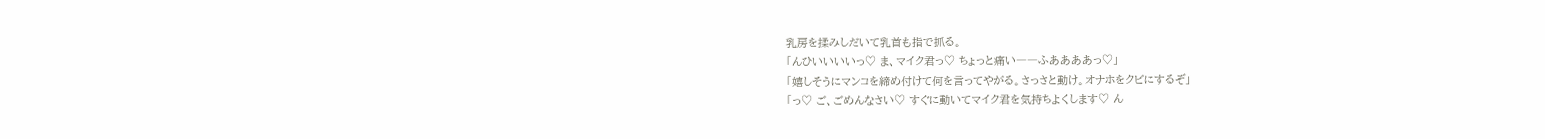乳房を揉みしだいて乳首も指で抓る。
「んひいいいいっ♡ ま、マイク君っ♡ ちょっと痛い――ふああああっ♡」
「嬉しそうにマンコを締め付けて何を言ってやがる。さっさと動け。オナホをクビにするぞ」
「っ♡ ご、ごめんなさい♡ すぐに動いてマイク君を気持ちよくします♡ ん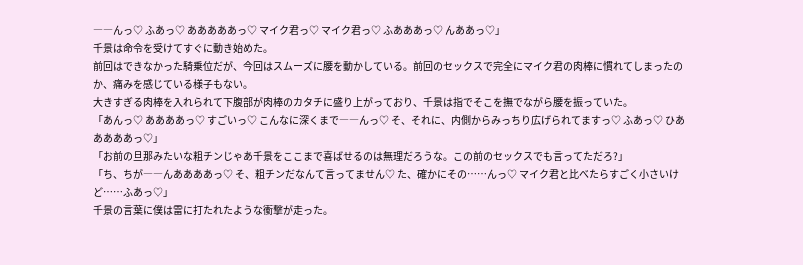――んっ♡ ふあっ♡ あああああっ♡ マイク君っ♡ マイク君っ♡ ふあああっ♡ んああっ♡」
千景は命令を受けてすぐに動き始めた。
前回はできなかった騎乗位だが、今回はスムーズに腰を動かしている。前回のセックスで完全にマイク君の肉棒に慣れてしまったのか、痛みを感じている様子もない。
大きすぎる肉棒を入れられて下腹部が肉棒のカタチに盛り上がっており、千景は指でそこを撫でながら腰を振っていた。
「あんっ♡ ああああっ♡ すごいっ♡ こんなに深くまで――んっ♡ そ、それに、内側からみっちり広げられてますっ♡ ふあっ♡ ひあああああっ♡」
「お前の旦那みたいな粗チンじゃあ千景をここまで喜ばせるのは無理だろうな。この前のセックスでも言ってただろ?」
「ち、ちが――んああああっ♡ そ、粗チンだなんて言ってません♡ た、確かにその……んっ♡ マイク君と比べたらすごく小さいけど……ふあっ♡」
千景の言葉に僕は雷に打たれたような衝撃が走った。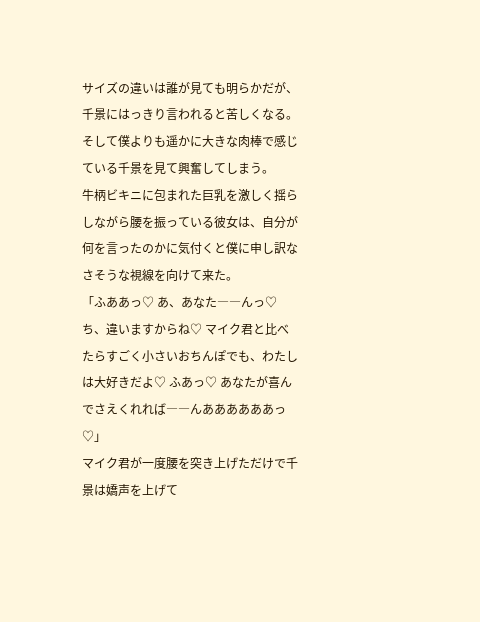サイズの違いは誰が見ても明らかだが、千景にはっきり言われると苦しくなる。そして僕よりも遥かに大きな肉棒で感じている千景を見て興奮してしまう。
牛柄ビキニに包まれた巨乳を激しく揺らしながら腰を振っている彼女は、自分が何を言ったのかに気付くと僕に申し訳なさそうな視線を向けて来た。
「ふああっ♡ あ、あなた――んっ♡ ち、違いますからね♡ マイク君と比べたらすごく小さいおちんぽでも、わたしは大好きだよ♡ ふあっ♡ あなたが喜んでさえくれれば――んああああああっ♡」
マイク君が一度腰を突き上げただけで千景は嬌声を上げて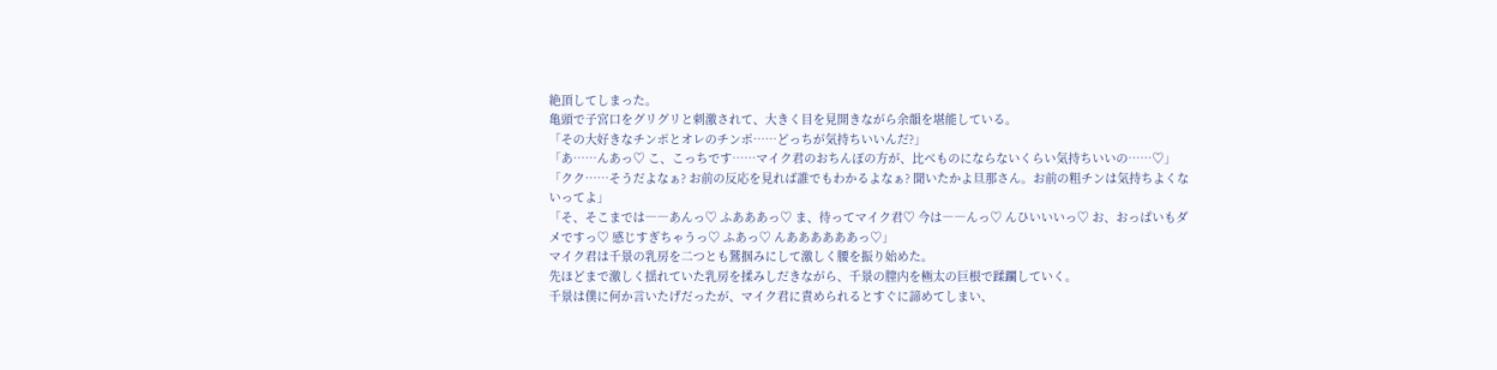絶頂してしまった。
亀頭で子宮口をグリグリと刺激されて、大きく目を見開きながら余韻を堪能している。
「その大好きなチンポとオレのチンポ……どっちが気持ちいいんだ?」
「あ……んあっ♡ こ、こっちです……マイク君のおちんぽの方が、比べものにならないくらい気持ちいいの……♡」
「クク……そうだよなぁ? お前の反応を見れば誰でもわかるよなぁ? 聞いたかよ旦那さん。お前の粗チンは気持ちよくないってよ」
「そ、そこまでは――あんっ♡ ふあああっ♡ ま、待ってマイク君♡ 今は――んっ♡ んひいいいっ♡ お、おっぱいもダメですっ♡ 感じすぎちゃうっ♡ ふあっ♡ んああああああっ♡」
マイク君は千景の乳房を二つとも鷲掴みにして激しく腰を振り始めた。
先ほどまで激しく揺れていた乳房を揉みしだきながら、千景の膣内を極太の巨根で蹂躙していく。
千景は僕に何か言いたげだったが、マイク君に責められるとすぐに諦めてしまい、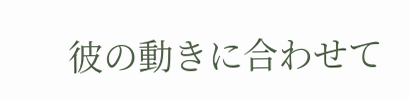彼の動きに合わせて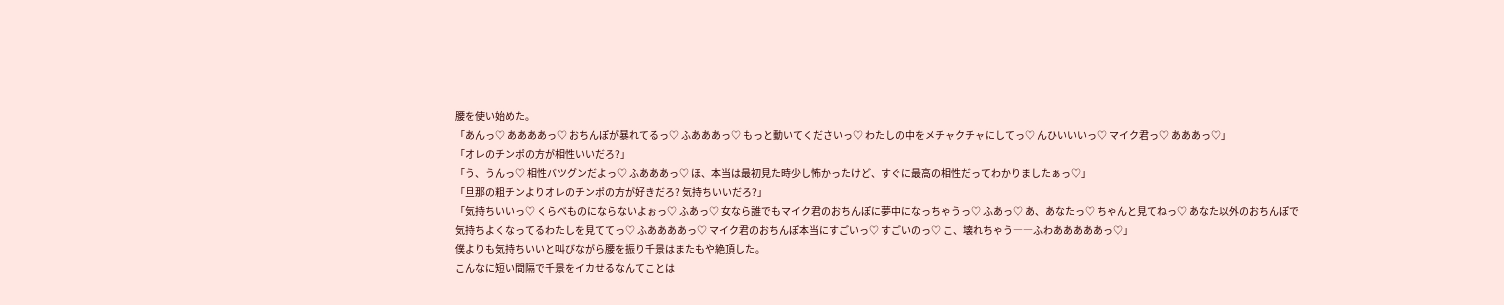腰を使い始めた。
「あんっ♡ ああああっ♡ おちんぽが暴れてるっ♡ ふあああっ♡ もっと動いてくださいっ♡ わたしの中をメチャクチャにしてっ♡ んひいいいっ♡ マイク君っ♡ あああっ♡」
「オレのチンポの方が相性いいだろ?」
「う、うんっ♡ 相性バツグンだよっ♡ ふあああっ♡ ほ、本当は最初見た時少し怖かったけど、すぐに最高の相性だってわかりましたぁっ♡」
「旦那の粗チンよりオレのチンポの方が好きだろ? 気持ちいいだろ?」
「気持ちいいっ♡ くらべものにならないよぉっ♡ ふあっ♡ 女なら誰でもマイク君のおちんぽに夢中になっちゃうっ♡ ふあっ♡ あ、あなたっ♡ ちゃんと見てねっ♡ あなた以外のおちんぽで気持ちよくなってるわたしを見ててっ♡ ふああああっ♡ マイク君のおちんぽ本当にすごいっ♡ すごいのっ♡ こ、壊れちゃう――ふわあああああっ♡」
僕よりも気持ちいいと叫びながら腰を振り千景はまたもや絶頂した。
こんなに短い間隔で千景をイカせるなんてことは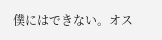僕にはできない。オス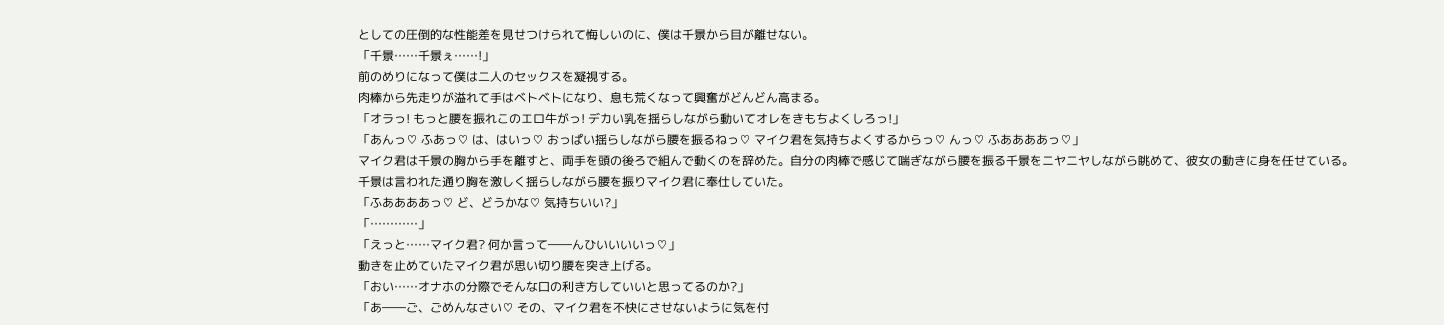としての圧倒的な性能差を見せつけられて悔しいのに、僕は千景から目が離せない。
「千景……千景ぇ……!」
前のめりになって僕は二人のセックスを凝視する。
肉棒から先走りが溢れて手はベトベトになり、息も荒くなって興奮がどんどん高まる。
「オラっ! もっと腰を振れこのエロ牛がっ! デカい乳を揺らしながら動いてオレをきもちよくしろっ!」
「あんっ♡ ふあっ♡ は、はいっ♡ おっぱい揺らしながら腰を振るねっ♡ マイク君を気持ちよくするからっ♡ んっ♡ ふああああっ♡」
マイク君は千景の胸から手を離すと、両手を頭の後ろで組んで動くのを辞めた。自分の肉棒で感じて喘ぎながら腰を振る千景をニヤニヤしながら眺めて、彼女の動きに身を任せている。
千景は言われた通り胸を激しく揺らしながら腰を振りマイク君に奉仕していた。
「ふああああっ♡ ど、どうかな♡ 気持ちいい?」
「…………」
「えっと……マイク君? 何か言って――んひいいいいっ♡」
動きを止めていたマイク君が思い切り腰を突き上げる。
「おい……オナホの分際でそんな口の利き方していいと思ってるのか?」
「あ――ご、ごめんなさい♡ その、マイク君を不快にさせないように気を付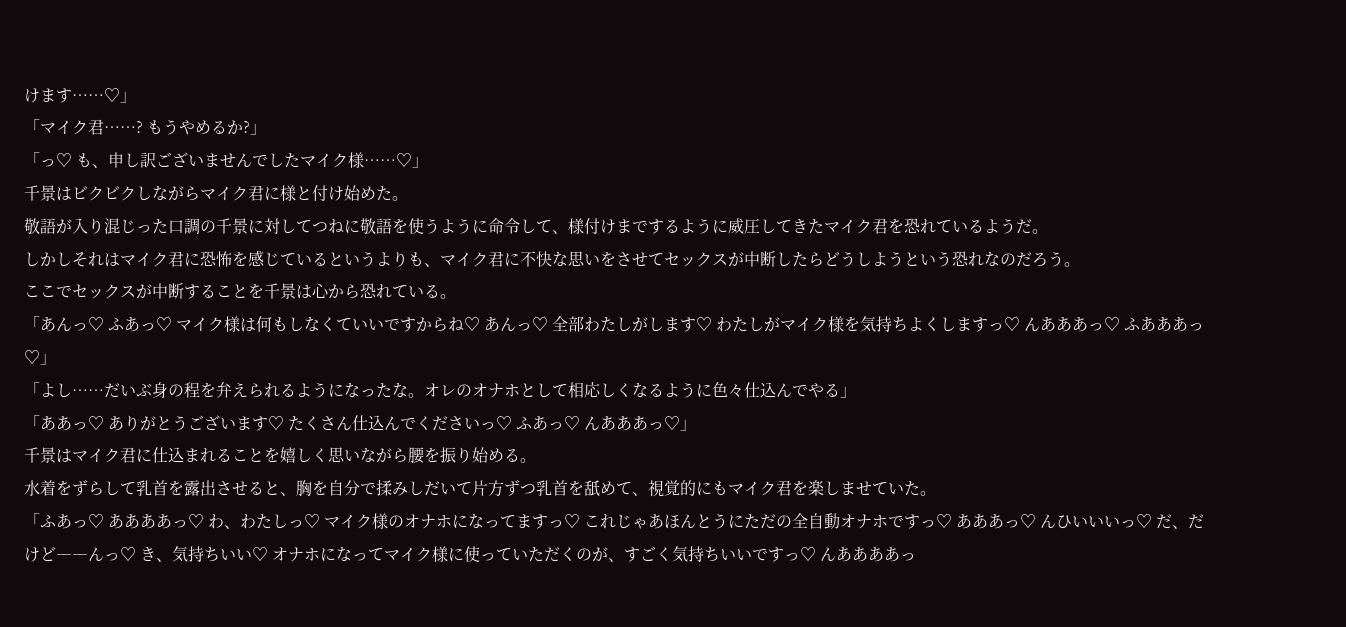けます……♡」
「マイク君……? もうやめるか?」
「っ♡ も、申し訳ございませんでしたマイク様……♡」
千景はビクビクしながらマイク君に様と付け始めた。
敬語が入り混じった口調の千景に対してつねに敬語を使うように命令して、様付けまでするように威圧してきたマイク君を恐れているようだ。
しかしそれはマイク君に恐怖を感じているというよりも、マイク君に不快な思いをさせてセックスが中断したらどうしようという恐れなのだろう。
ここでセックスが中断することを千景は心から恐れている。
「あんっ♡ ふあっ♡ マイク様は何もしなくていいですからね♡ あんっ♡ 全部わたしがします♡ わたしがマイク様を気持ちよくしますっ♡ んあああっ♡ ふあああっ♡」
「よし……だいぶ身の程を弁えられるようになったな。オレのオナホとして相応しくなるように色々仕込んでやる」
「ああっ♡ ありがとうございます♡ たくさん仕込んでくださいっ♡ ふあっ♡ んあああっ♡」
千景はマイク君に仕込まれることを嬉しく思いながら腰を振り始める。
水着をずらして乳首を露出させると、胸を自分で揉みしだいて片方ずつ乳首を舐めて、視覚的にもマイク君を楽しませていた。
「ふあっ♡ ああああっ♡ わ、わたしっ♡ マイク様のオナホになってますっ♡ これじゃあほんとうにただの全自動オナホですっ♡ あああっ♡ んひいいいっ♡ だ、だけど――んっ♡ き、気持ちいい♡ オナホになってマイク様に使っていただくのが、すごく気持ちいいですっ♡ んああああっ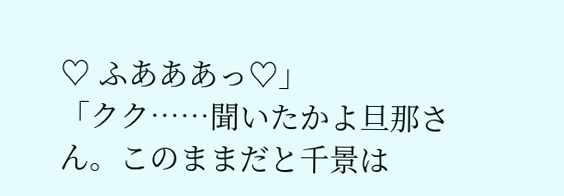♡ ふあああっ♡」
「クク……聞いたかよ旦那さん。このままだと千景は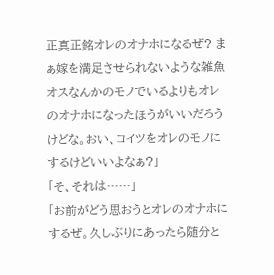正真正銘オレのオナホになるぜ? まぁ嫁を満足させられないような雑魚オスなんかのモノでいるよりもオレのオナホになったほうがいいだろうけどな。おい、コイツをオレのモノにするけどいいよなぁ?」
「そ、それは……」
「お前がどう思おうとオレのオナホにするぜ。久しぶりにあったら随分と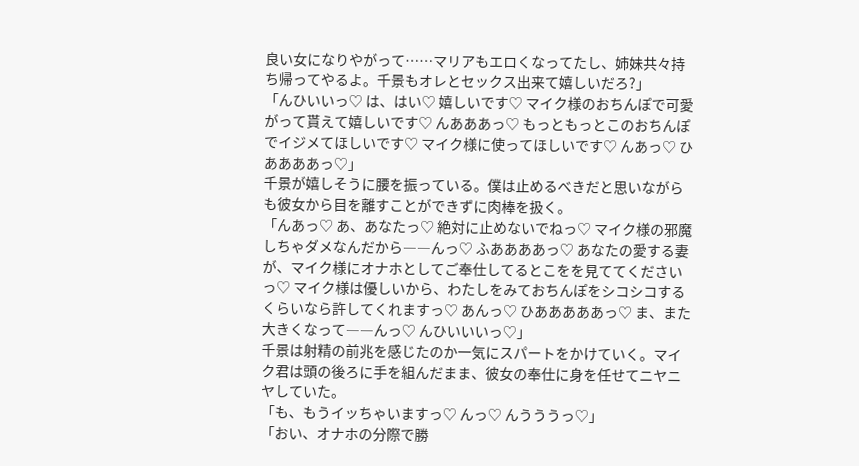良い女になりやがって……マリアもエロくなってたし、姉妹共々持ち帰ってやるよ。千景もオレとセックス出来て嬉しいだろ?」
「んひいいっ♡ は、はい♡ 嬉しいです♡ マイク様のおちんぽで可愛がって貰えて嬉しいです♡ んあああっ♡ もっともっとこのおちんぽでイジメてほしいです♡ マイク様に使ってほしいです♡ んあっ♡ ひああああっ♡」
千景が嬉しそうに腰を振っている。僕は止めるべきだと思いながらも彼女から目を離すことができずに肉棒を扱く。
「んあっ♡ あ、あなたっ♡ 絶対に止めないでねっ♡ マイク様の邪魔しちゃダメなんだから――んっ♡ ふああああっ♡ あなたの愛する妻が、マイク様にオナホとしてご奉仕してるとこをを見ててくださいっ♡ マイク様は優しいから、わたしをみておちんぽをシコシコするくらいなら許してくれますっ♡ あんっ♡ ひあああああっ♡ ま、また大きくなって――んっ♡ んひいいいっ♡」
千景は射精の前兆を感じたのか一気にスパートをかけていく。マイク君は頭の後ろに手を組んだまま、彼女の奉仕に身を任せてニヤニヤしていた。
「も、もうイッちゃいますっ♡ んっ♡ んうううっ♡」
「おい、オナホの分際で勝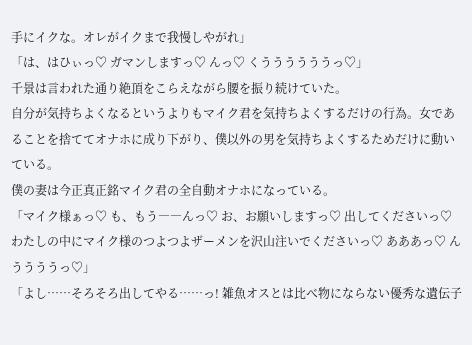手にイクな。オレがイクまで我慢しやがれ」
「は、はひぃっ♡ ガマンしますっ♡ んっ♡ くううううううっ♡」
千景は言われた通り絶頂をこらえながら腰を振り続けていた。
自分が気持ちよくなるというよりもマイク君を気持ちよくするだけの行為。女であることを捨ててオナホに成り下がり、僕以外の男を気持ちよくするためだけに動いている。
僕の妻は今正真正銘マイク君の全自動オナホになっている。
「マイク様ぁっ♡ も、もう――んっ♡ お、お願いしますっ♡ 出してくださいっ♡ わたしの中にマイク様のつよつよザーメンを沢山注いでくださいっ♡ あああっ♡ んううううっ♡」
「よし……そろそろ出してやる……っ! 雑魚オスとは比べ物にならない優秀な遺伝子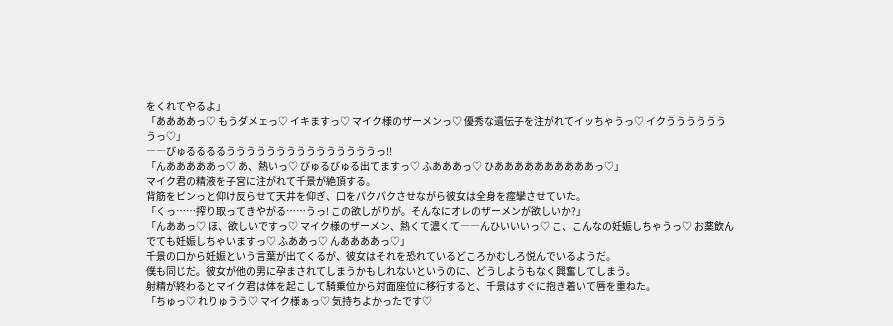をくれてやるよ」
「ああああっ♡ もうダメェっ♡ イキますっ♡ マイク様のザーメンっ♡ 優秀な遺伝子を注がれてイッちゃうっ♡ イクうううううううっ♡」
――びゅるるるるうううううううううううううううっ!!
「んあああああっ♡ あ、熱いっ♡ びゅるびゅる出てますっ♡ ふあああっ♡ ひああああああああああっ♡」
マイク君の精液を子宮に注がれて千景が絶頂する。
背筋をピンっと仰け反らせて天井を仰ぎ、口をパクパクさせながら彼女は全身を痙攣させていた。
「くっ……搾り取ってきやがる……うっ! この欲しがりが。そんなにオレのザーメンが欲しいか?」
「んああっ♡ ほ、欲しいですっ♡ マイク様のザーメン、熱くて濃くて――んひいいいっ♡ こ、こんなの妊娠しちゃうっ♡ お薬飲んでても妊娠しちゃいますっ♡ ふああっ♡ んああああっ♡」
千景の口から妊娠という言葉が出てくるが、彼女はそれを恐れているどころかむしろ悦んでいるようだ。
僕も同じだ。彼女が他の男に孕まされてしまうかもしれないというのに、どうしようもなく興奮してしまう。
射精が終わるとマイク君は体を起こして騎乗位から対面座位に移行すると、千景はすぐに抱き着いて唇を重ねた。
「ちゅっ♡ れりゅうう♡ マイク様ぁっ♡ 気持ちよかったです♡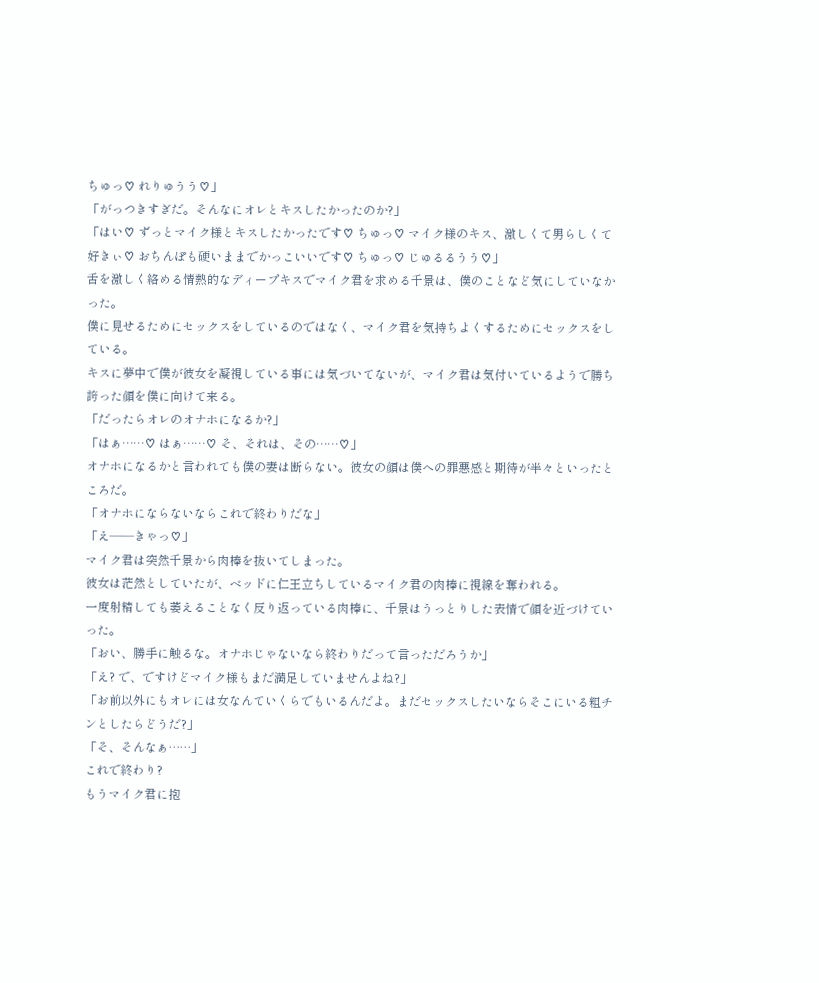ちゅっ♡ れりゅうう♡」
「がっつきすぎだ。そんなにオレとキスしたかったのか?」
「はい♡ ずっとマイク様とキスしたかったです♡ ちゅっ♡ マイク様のキス、激しくて男らしくて好きぃ♡ おちんぽも硬いままでかっこいいです♡ ちゅっ♡ じゅるるうう♡」
舌を激しく絡める情熱的なディープキスでマイク君を求める千景は、僕のことなど気にしていなかった。
僕に見せるためにセックスをしているのではなく、マイク君を気持ちよくするためにセックスをしている。
キスに夢中で僕が彼女を凝視している事には気づいてないが、マイク君は気付いているようで勝ち誇った顔を僕に向けて来る。
「だったらオレのオナホになるか?」
「はぁ……♡ はぁ……♡ そ、それは、その……♡」
オナホになるかと言われても僕の妻は断らない。彼女の顔は僕への罪悪感と期待が半々といったところだ。
「オナホにならないならこれで終わりだな」
「え――きゃっ♡」
マイク君は突然千景から肉棒を抜いてしまった。
彼女は茫然としていたが、ベッドに仁王立ちしているマイク君の肉棒に視線を奪われる。
一度射精しても萎えることなく反り返っている肉棒に、千景はうっとりした表情で顔を近づけていった。
「おい、勝手に触るな。オナホじゃないなら終わりだって言っただろうか」
「え? で、ですけどマイク様もまだ満足していませんよね?」
「お前以外にもオレには女なんていくらでもいるんだよ。まだセックスしたいならそこにいる粗チンとしたらどうだ?」
「そ、そんなぁ……」
これで終わり?
もうマイク君に抱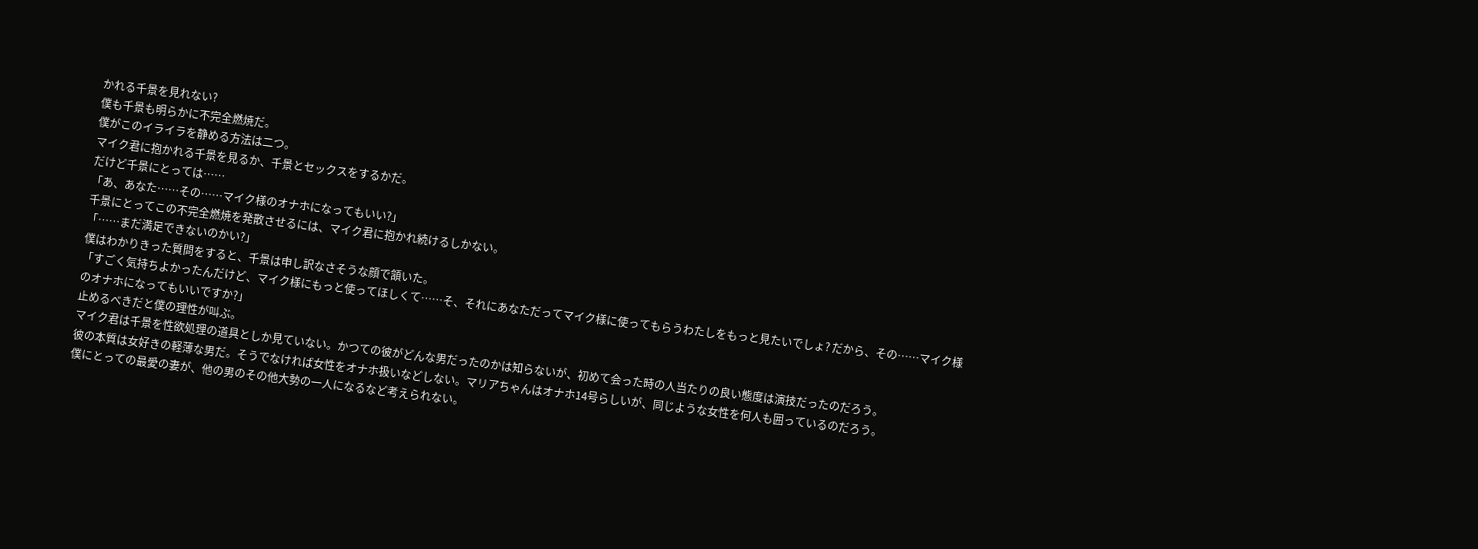かれる千景を見れない?
僕も千景も明らかに不完全燃焼だ。
僕がこのイライラを静める方法は二つ。
マイク君に抱かれる千景を見るか、千景とセックスをするかだ。
だけど千景にとっては……
「あ、あなた……その……マイク様のオナホになってもいい?」
千景にとってこの不完全燃焼を発散させるには、マイク君に抱かれ続けるしかない。
「……まだ満足できないのかい?」
僕はわかりきった質問をすると、千景は申し訳なさそうな顔で頷いた。
「すごく気持ちよかったんだけど、マイク様にもっと使ってほしくて……そ、それにあなただってマイク様に使ってもらうわたしをもっと見たいでしょ? だから、その……マイク様のオナホになってもいいですか?」
止めるべきだと僕の理性が叫ぶ。
マイク君は千景を性欲処理の道具としか見ていない。かつての彼がどんな男だったのかは知らないが、初めて会った時の人当たりの良い態度は演技だったのだろう。
彼の本質は女好きの軽薄な男だ。そうでなければ女性をオナホ扱いなどしない。マリアちゃんはオナホ14号らしいが、同じような女性を何人も囲っているのだろう。
僕にとっての最愛の妻が、他の男のその他大勢の一人になるなど考えられない。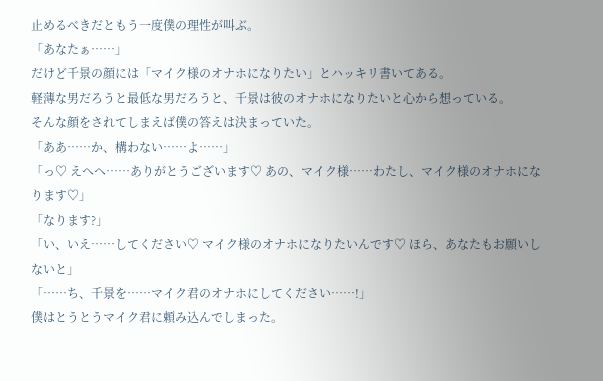止めるべきだともう一度僕の理性が叫ぶ。
「あなたぁ……」
だけど千景の顔には「マイク様のオナホになりたい」とハッキリ書いてある。
軽薄な男だろうと最低な男だろうと、千景は彼のオナホになりたいと心から想っている。
そんな顔をされてしまえば僕の答えは決まっていた。
「ああ……か、構わない……よ……」
「っ♡ えへへ……ありがとうございます♡ あの、マイク様……わたし、マイク様のオナホになります♡」
「なります?」
「い、いえ……してください♡ マイク様のオナホになりたいんです♡ ほら、あなたもお願いしないと」
「……ち、千景を……マイク君のオナホにしてください……!」
僕はとうとうマイク君に頼み込んでしまった。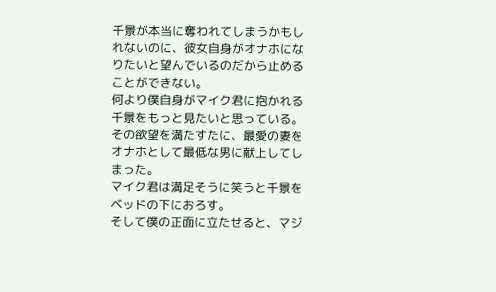千景が本当に奪われてしまうかもしれないのに、彼女自身がオナホになりたいと望んでいるのだから止めることができない。
何より僕自身がマイク君に抱かれる千景をもっと見たいと思っている。
その欲望を満たすたに、最愛の妻をオナホとして最低な男に献上してしまった。
マイク君は満足そうに笑うと千景をベッドの下におろす。
そして僕の正面に立たせると、マジ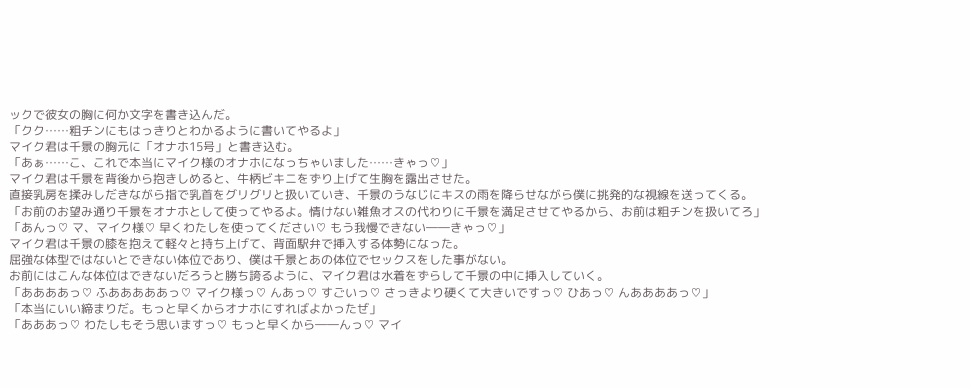ックで彼女の胸に何か文字を書き込んだ。
「クク……粗チンにもはっきりとわかるように書いてやるよ」
マイク君は千景の胸元に「オナホ15号」と書き込む。
「あぁ……こ、これで本当にマイク様のオナホになっちゃいました……きゃっ♡」
マイク君は千景を背後から抱きしめると、牛柄ビキニをずり上げて生胸を露出させた。
直接乳房を揉みしだきながら指で乳首をグリグリと扱いていき、千景のうなじにキスの雨を降らせながら僕に挑発的な視線を送ってくる。
「お前のお望み通り千景をオナホとして使ってやるよ。情けない雑魚オスの代わりに千景を満足させてやるから、お前は粗チンを扱いてろ」
「あんっ♡ マ、マイク様♡ 早くわたしを使ってください♡ もう我慢できない――きゃっ♡」
マイク君は千景の膝を抱えて軽々と持ち上げて、背面駅弁で挿入する体勢になった。
屈強な体型ではないとできない体位であり、僕は千景とあの体位でセックスをした事がない。
お前にはこんな体位はできないだろうと勝ち誇るように、マイク君は水着をずらして千景の中に挿入していく。
「ああああっ♡ ふあああああっ♡ マイク様っ♡ んあっ♡ すごいっ♡ さっきより硬くて大きいですっ♡ ひあっ♡ んああああっ♡」
「本当にいい締まりだ。もっと早くからオナホにすればよかったぜ」
「あああっ♡ わたしもそう思いますっ♡ もっと早くから――んっ♡ マイ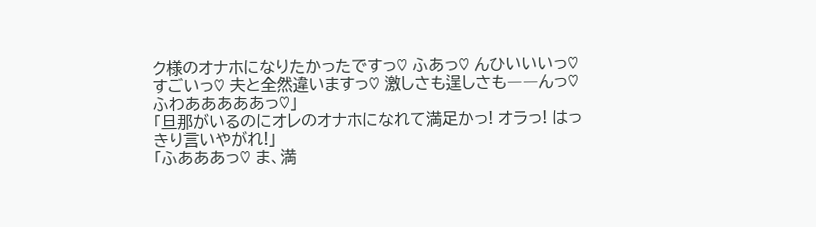ク様のオナホになりたかったですっ♡ ふあっ♡ んひいいいっ♡ すごいっ♡ 夫と全然違いますっ♡ 激しさも逞しさも――んっ♡ ふわあああああっ♡」
「旦那がいるのにオレのオナホになれて満足かっ! オラっ! はっきり言いやがれ!」
「ふあああっ♡ ま、満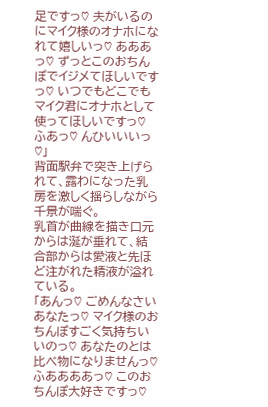足ですっ♡ 夫がいるのにマイク様のオナホになれて嬉しいっ♡ あああっ♡ ずっとこのおちんぽでイジメてほしいですっ♡ いつでもどこでもマイク君にオナホとして使ってほしいですっ♡ ふあっ♡ んひいいいっ♡」
背面駅弁で突き上げられて、露わになった乳房を激しく揺らしながら千景が喘ぐ。
乳首が曲線を描き口元からは涎が垂れて、結合部からは愛液と先ほど注がれた精液が溢れている。
「あんっ♡ ごめんなさいあなたっ♡ マイク様のおちんぽすごく気持ちいいのっ♡ あなたのとは比べ物になりませんっ♡ ふああああっ♡ このおちんぽ大好きですっ♡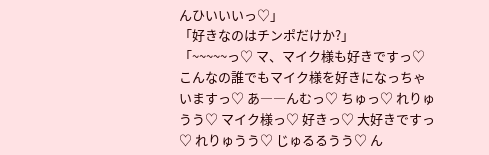んひいいいっ♡」
「好きなのはチンポだけか?」
「~~~~~っ♡ マ、マイク様も好きですっ♡ こんなの誰でもマイク様を好きになっちゃいますっ♡ あ――んむっ♡ ちゅっ♡ れりゅうう♡ マイク様っ♡ 好きっ♡ 大好きですっ♡ れりゅうう♡ じゅるるうう♡ ん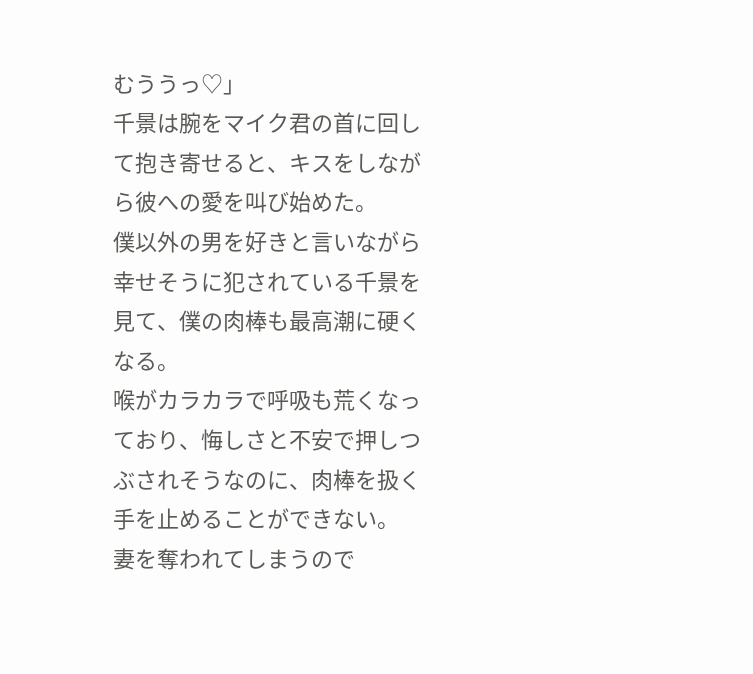むううっ♡」
千景は腕をマイク君の首に回して抱き寄せると、キスをしながら彼への愛を叫び始めた。
僕以外の男を好きと言いながら幸せそうに犯されている千景を見て、僕の肉棒も最高潮に硬くなる。
喉がカラカラで呼吸も荒くなっており、悔しさと不安で押しつぶされそうなのに、肉棒を扱く手を止めることができない。
妻を奪われてしまうので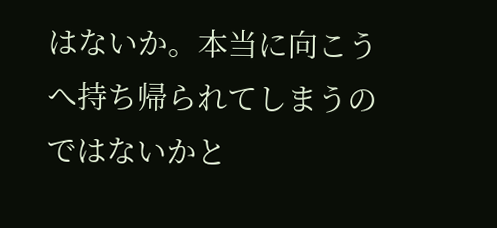はないか。本当に向こうへ持ち帰られてしまうのではないかと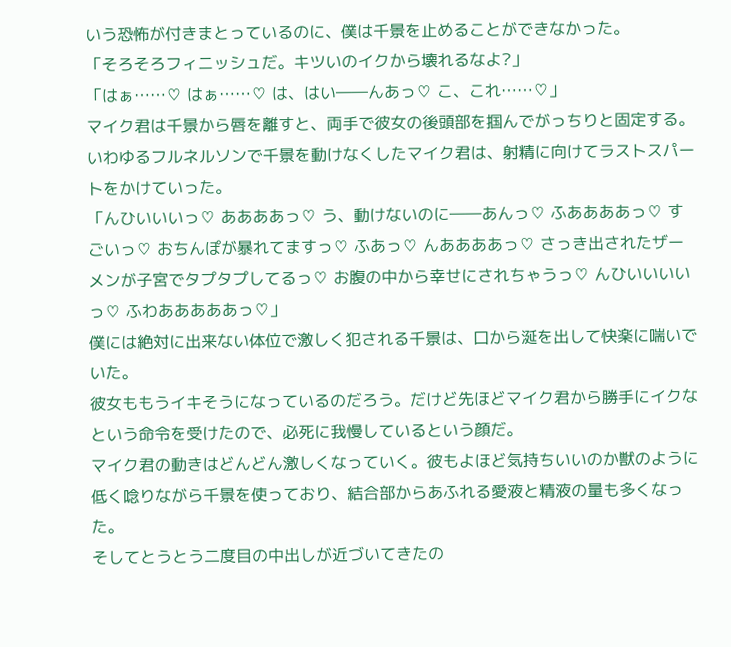いう恐怖が付きまとっているのに、僕は千景を止めることができなかった。
「そろそろフィニッシュだ。キツいのイクから壊れるなよ?」
「はぁ……♡ はぁ……♡ は、はい――んあっ♡ こ、これ……♡」
マイク君は千景から唇を離すと、両手で彼女の後頭部を掴んでがっちりと固定する。
いわゆるフルネルソンで千景を動けなくしたマイク君は、射精に向けてラストスパートをかけていった。
「んひいいいっ♡ ああああっ♡ う、動けないのに――あんっ♡ ふああああっ♡ すごいっ♡ おちんぽが暴れてますっ♡ ふあっ♡ んああああっ♡ さっき出されたザーメンが子宮でタプタプしてるっ♡ お腹の中から幸せにされちゃうっ♡ んひいいいいっ♡ ふわあああああっ♡」
僕には絶対に出来ない体位で激しく犯される千景は、口から涎を出して快楽に喘いでいた。
彼女ももうイキそうになっているのだろう。だけど先ほどマイク君から勝手にイクなという命令を受けたので、必死に我慢しているという顔だ。
マイク君の動きはどんどん激しくなっていく。彼もよほど気持ちいいのか獣のように低く唸りながら千景を使っており、結合部からあふれる愛液と精液の量も多くなった。
そしてとうとう二度目の中出しが近づいてきたの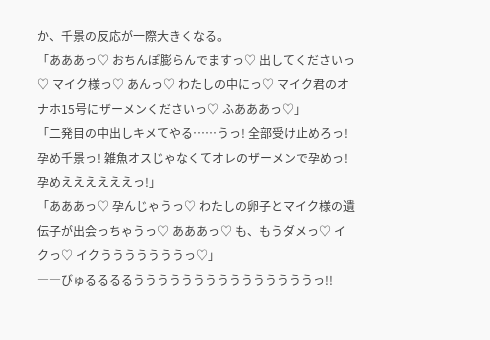か、千景の反応が一際大きくなる。
「あああっ♡ おちんぽ膨らんでますっ♡ 出してくださいっ♡ マイク様っ♡ あんっ♡ わたしの中にっ♡ マイク君のオナホ15号にザーメンくださいっ♡ ふあああっ♡」
「二発目の中出しキメてやる……うっ! 全部受け止めろっ! 孕め千景っ! 雑魚オスじゃなくてオレのザーメンで孕めっ! 孕めええええええっ!」
「あああっ♡ 孕んじゃうっ♡ わたしの卵子とマイク様の遺伝子が出会っちゃうっ♡ あああっ♡ も、もうダメっ♡ イクっ♡ イクうううううううっ♡」
――びゅるるるるうううううううううううううううっ!!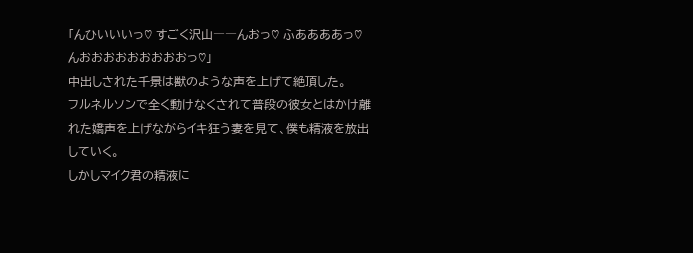「んひいいいっ♡ すごく沢山――んおっ♡ ふああああっ♡ んおおおおおおおおおっ♡」
中出しされた千景は獣のような声を上げて絶頂した。
フルネルソンで全く動けなくされて普段の彼女とはかけ離れた嬌声を上げながらイキ狂う妻を見て、僕も精液を放出していく。
しかしマイク君の精液に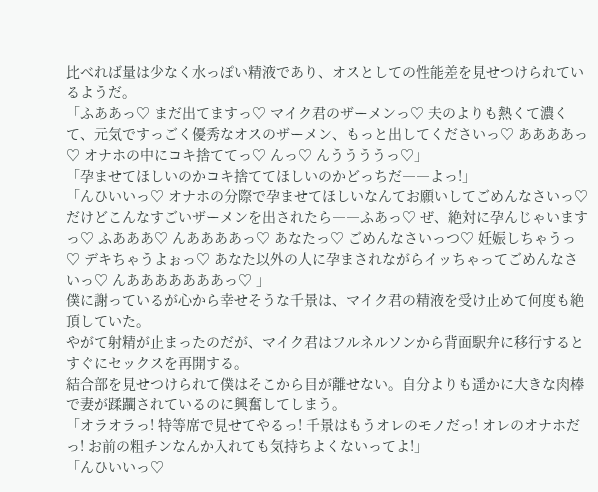比べれば量は少なく水っぽい精液であり、オスとしての性能差を見せつけられているようだ。
「ふああっ♡ まだ出てますっ♡ マイク君のザーメンっ♡ 夫のよりも熱くて濃くて、元気ですっごく優秀なオスのザーメン、もっと出してくださいっ♡ ああああっ♡ オナホの中にコキ捨ててっ♡ んっ♡ んううううっ♡」
「孕ませてほしいのかコキ捨ててほしいのかどっちだ――よっ!」
「んひいいっ♡ オナホの分際で孕ませてほしいなんてお願いしてごめんなさいっ♡ だけどこんなすごいザーメンを出されたら――ふあっ♡ ぜ、絶対に孕んじゃいますっ♡ ふあああ♡ んああああっ♡ あなたっ♡ ごめんなさいっつ♡ 妊娠しちゃうっ♡ デキちゃうよぉっ♡ あなた以外の人に孕まされながらイッちゃってごめんなさいっ♡ んあああああああっ♡ 」
僕に謝っているが心から幸せそうな千景は、マイク君の精液を受け止めて何度も絶頂していた。
やがて射精が止まったのだが、マイク君はフルネルソンから背面駅弁に移行するとすぐにセックスを再開する。
結合部を見せつけられて僕はそこから目が離せない。自分よりも遥かに大きな肉棒で妻が蹂躙されているのに興奮してしまう。
「オラオラっ! 特等席で見せてやるっ! 千景はもうオレのモノだっ! オレのオナホだっ! お前の粗チンなんか入れても気持ちよくないってよ!」
「んひいいっ♡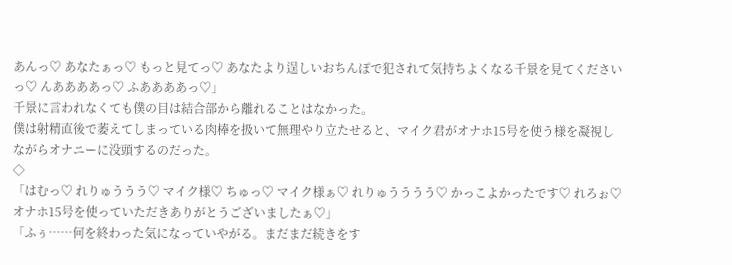あんっ♡ あなたぁっ♡ もっと見てっ♡ あなたより逞しいおちんぽで犯されて気持ちよくなる千景を見てくださいっ♡ んああああっ♡ ふああああっ♡」
千景に言われなくても僕の目は結合部から離れることはなかった。
僕は射精直後で萎えてしまっている肉棒を扱いて無理やり立たせると、マイク君がオナホ15号を使う様を凝視しながらオナニーに没頭するのだった。
◇
「はむっ♡ れりゅううう♡ マイク様♡ ちゅっ♡ マイク様ぁ♡ れりゅうううう♡ かっこよかったです♡ れろぉ♡ オナホ15号を使っていただきありがとうございましたぁ♡」
「ふぅ……何を終わった気になっていやがる。まだまだ続きをす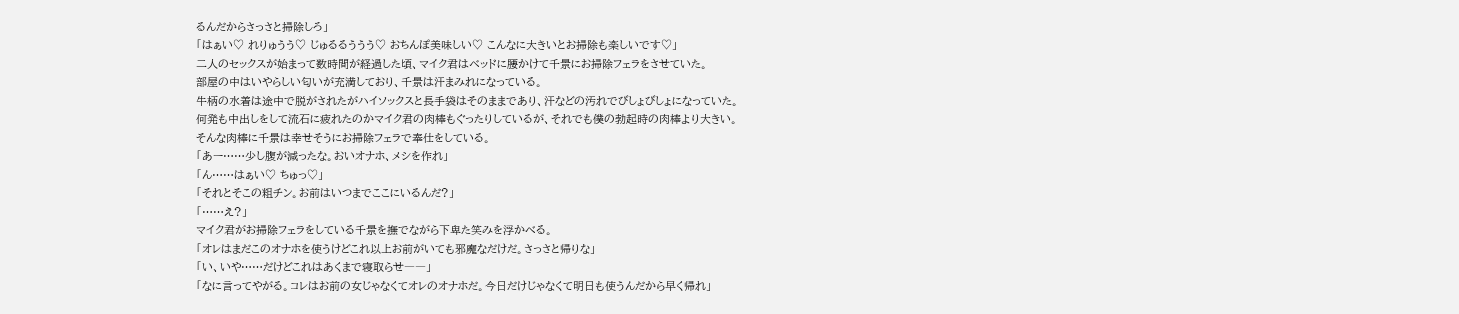るんだからさっさと掃除しろ」
「はぁい♡ れりゅうう♡ じゅるるううう♡ おちんぽ美味しい♡ こんなに大きいとお掃除も楽しいです♡」
二人のセックスが始まって数時間が経過した頃、マイク君はベッドに腰かけて千景にお掃除フェラをさせていた。
部屋の中はいやらしい匂いが充満しており、千景は汗まみれになっている。
牛柄の水着は途中で脱がされたがハイソックスと長手袋はそのままであり、汗などの汚れでびしょびしょになっていた。
何発も中出しをして流石に疲れたのかマイク君の肉棒もぐったりしているが、それでも僕の勃起時の肉棒より大きい。
そんな肉棒に千景は幸せそうにお掃除フェラで奉仕をしている。
「あー……少し腹が減ったな。おいオナホ、メシを作れ」
「ん……はぁい♡ ちゅっ♡」
「それとそこの粗チン。お前はいつまでここにいるんだ?」
「……え?」
マイク君がお掃除フェラをしている千景を撫でながら下卑た笑みを浮かべる。
「オレはまだこのオナホを使うけどこれ以上お前がいても邪魔なだけだ。さっさと帰りな」
「い、いや……だけどこれはあくまで寝取らせ――」
「なに言ってやがる。コレはお前の女じゃなくてオレのオナホだ。今日だけじゃなくて明日も使うんだから早く帰れ」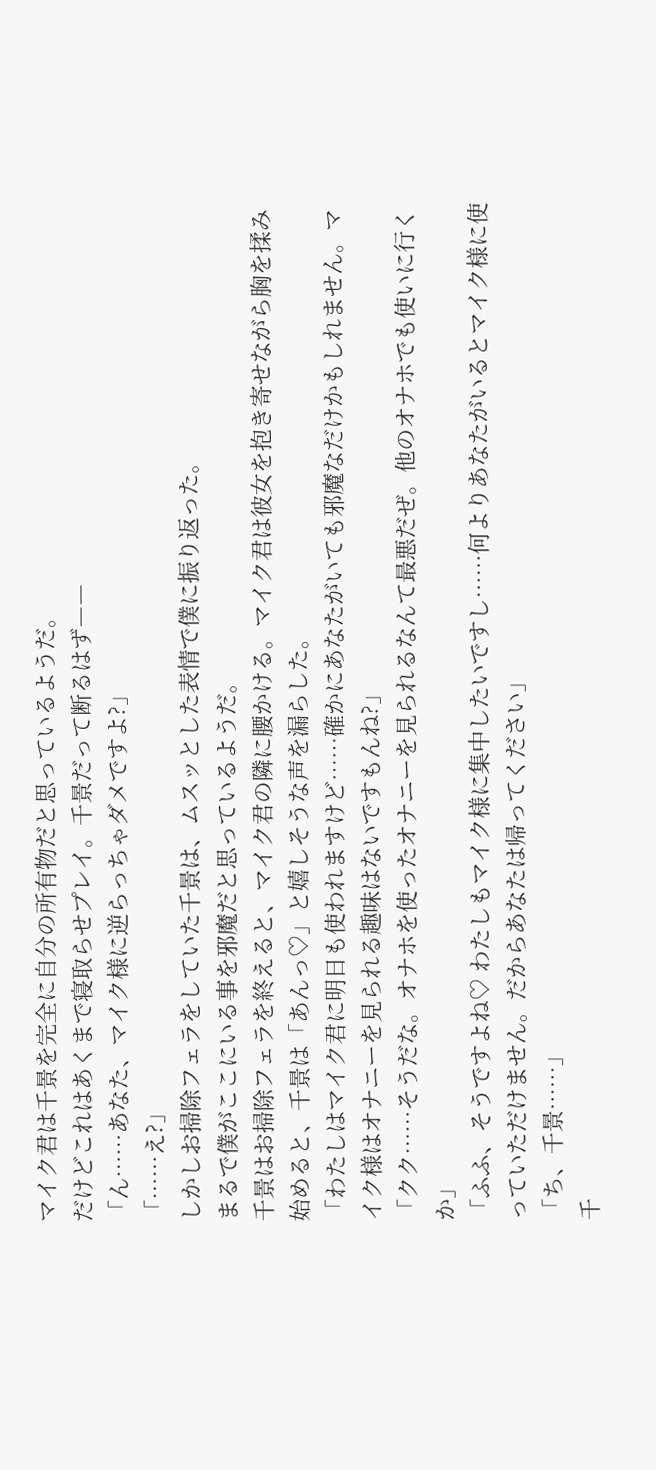マイク君は千景を完全に自分の所有物だと思っているようだ。
だけどこれはあくまで寝取らせプレイ。千景だって断るはず――
「ん……あなた、マイク様に逆らっちゃダメですよ?」
「……え?」
しかしお掃除フェラをしていた千景は、ムスッとした表情で僕に振り返った。
まるで僕がここにいる事を邪魔だと思っているようだ。
千景はお掃除フェラを終えると、マイク君の隣に腰かける。マイク君は彼女を抱き寄せながら胸を揉み始めると、千景は「あんっ♡」と嬉しそうな声を漏らした。
「わたしはマイク君に明日も使われますけど……確かにあなたがいても邪魔なだけかもしれません。マイク様はオナニーを見られる趣味はないですもんね?」
「クク……そうだな。オナホを使ったオナニーを見られるなんて最悪だぜ。他のオナホでも使いに行くか」
「ふふ、そうですよね♡ わたしもマイク様に集中したいですし……何よりあなたがいるとマイク様に使っていただけません。だからあなたは帰ってください」
「ち、千景……」
千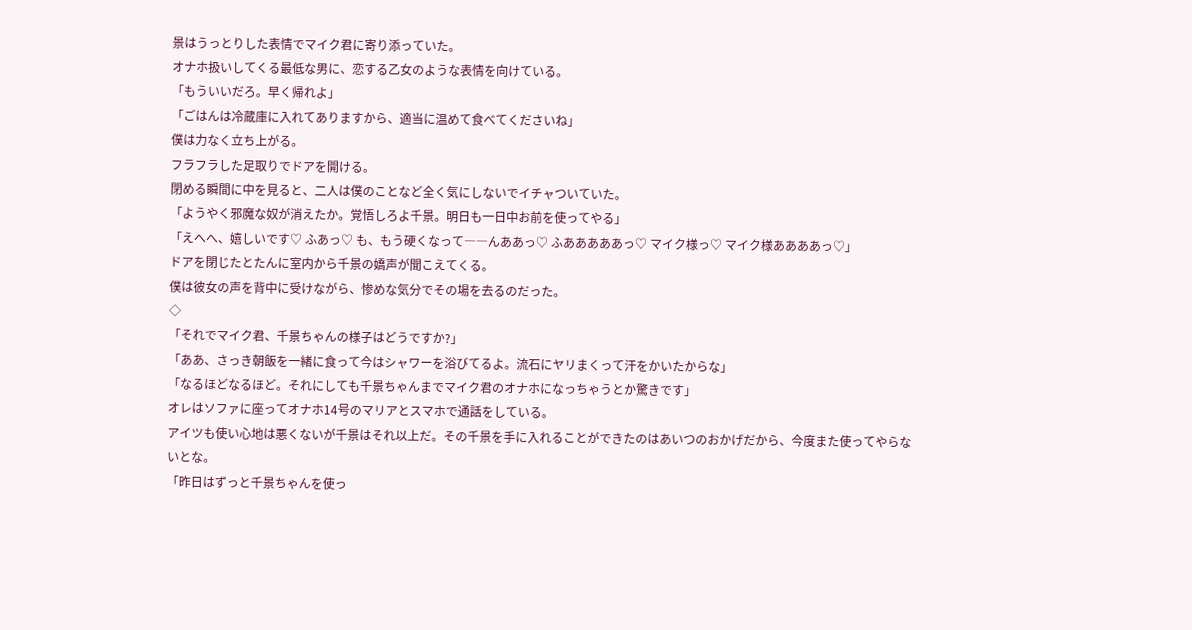景はうっとりした表情でマイク君に寄り添っていた。
オナホ扱いしてくる最低な男に、恋する乙女のような表情を向けている。
「もういいだろ。早く帰れよ」
「ごはんは冷蔵庫に入れてありますから、適当に温めて食べてくださいね」
僕は力なく立ち上がる。
フラフラした足取りでドアを開ける。
閉める瞬間に中を見ると、二人は僕のことなど全く気にしないでイチャついていた。
「ようやく邪魔な奴が消えたか。覚悟しろよ千景。明日も一日中お前を使ってやる」
「えへへ、嬉しいです♡ ふあっ♡ も、もう硬くなって――んああっ♡ ふあああああっ♡ マイク様っ♡ マイク様ああああっ♡」
ドアを閉じたとたんに室内から千景の嬌声が聞こえてくる。
僕は彼女の声を背中に受けながら、惨めな気分でその場を去るのだった。
◇
「それでマイク君、千景ちゃんの様子はどうですか?」
「ああ、さっき朝飯を一緒に食って今はシャワーを浴びてるよ。流石にヤリまくって汗をかいたからな」
「なるほどなるほど。それにしても千景ちゃんまでマイク君のオナホになっちゃうとか驚きです」
オレはソファに座ってオナホ14号のマリアとスマホで通話をしている。
アイツも使い心地は悪くないが千景はそれ以上だ。その千景を手に入れることができたのはあいつのおかげだから、今度また使ってやらないとな。
「昨日はずっと千景ちゃんを使っ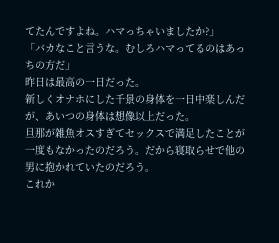てたんですよね。ハマっちゃいましたか?」
「バカなこと言うな。むしろハマってるのはあっちの方だ」
昨日は最高の一日だった。
新しくオナホにした千景の身体を一日中楽しんだが、あいつの身体は想像以上だった。
旦那が雑魚オスすぎてセックスで満足したことが一度もなかったのだろう。だから寝取らせで他の男に抱かれていたのだろう。
これか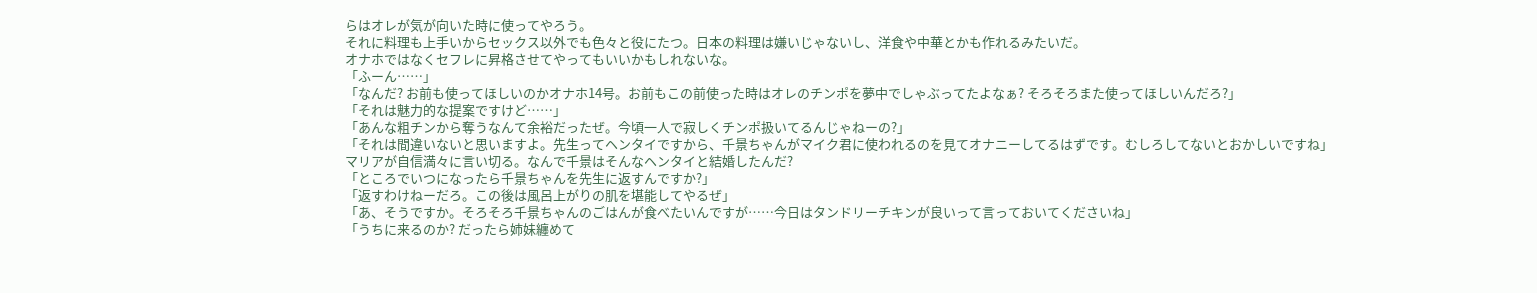らはオレが気が向いた時に使ってやろう。
それに料理も上手いからセックス以外でも色々と役にたつ。日本の料理は嫌いじゃないし、洋食や中華とかも作れるみたいだ。
オナホではなくセフレに昇格させてやってもいいかもしれないな。
「ふーん……」
「なんだ? お前も使ってほしいのかオナホ14号。お前もこの前使った時はオレのチンポを夢中でしゃぶってたよなぁ? そろそろまた使ってほしいんだろ?」
「それは魅力的な提案ですけど……」
「あんな粗チンから奪うなんて余裕だったぜ。今頃一人で寂しくチンポ扱いてるんじゃねーの?」
「それは間違いないと思いますよ。先生ってヘンタイですから、千景ちゃんがマイク君に使われるのを見てオナニーしてるはずです。むしろしてないとおかしいですね」
マリアが自信満々に言い切る。なんで千景はそんなヘンタイと結婚したんだ?
「ところでいつになったら千景ちゃんを先生に返すんですか?」
「返すわけねーだろ。この後は風呂上がりの肌を堪能してやるぜ」
「あ、そうですか。そろそろ千景ちゃんのごはんが食べたいんですが……今日はタンドリーチキンが良いって言っておいてくださいね」
「うちに来るのか? だったら姉妹纏めて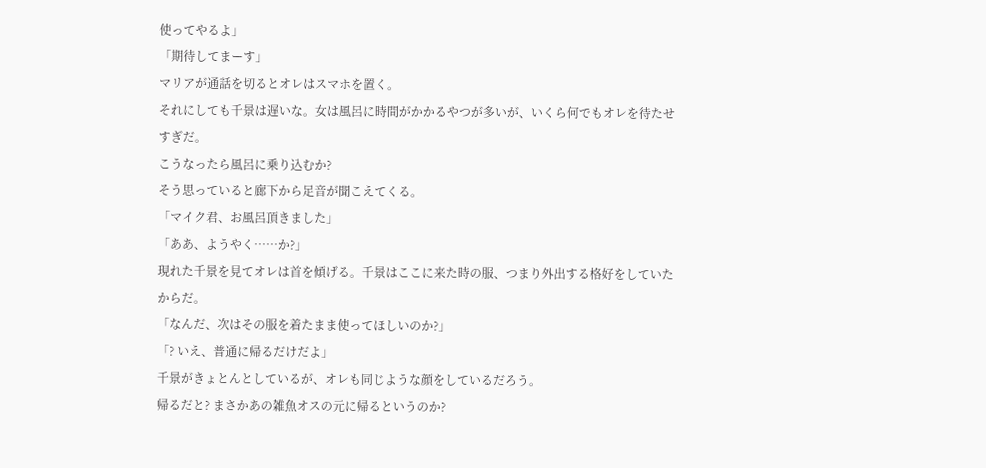使ってやるよ」
「期待してまーす」
マリアが通話を切るとオレはスマホを置く。
それにしても千景は遅いな。女は風呂に時間がかかるやつが多いが、いくら何でもオレを待たせすぎだ。
こうなったら風呂に乗り込むか?
そう思っていると廊下から足音が聞こえてくる。
「マイク君、お風呂頂きました」
「ああ、ようやく……か?」
現れた千景を見てオレは首を傾げる。千景はここに来た時の服、つまり外出する格好をしていたからだ。
「なんだ、次はその服を着たまま使ってほしいのか?」
「? いえ、普通に帰るだけだよ」
千景がきょとんとしているが、オレも同じような顔をしているだろう。
帰るだと? まさかあの雑魚オスの元に帰るというのか?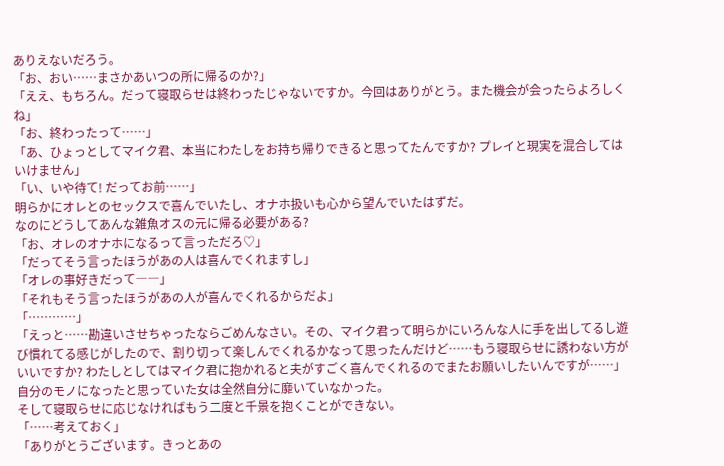ありえないだろう。
「お、おい……まさかあいつの所に帰るのか?」
「ええ、もちろん。だって寝取らせは終わったじゃないですか。今回はありがとう。また機会が会ったらよろしくね」
「お、終わったって……」
「あ、ひょっとしてマイク君、本当にわたしをお持ち帰りできると思ってたんですか? プレイと現実を混合してはいけません」
「い、いや待て! だってお前……」
明らかにオレとのセックスで喜んでいたし、オナホ扱いも心から望んでいたはずだ。
なのにどうしてあんな雑魚オスの元に帰る必要がある?
「お、オレのオナホになるって言っただろ♡」
「だってそう言ったほうがあの人は喜んでくれますし」
「オレの事好きだって――」
「それもそう言ったほうがあの人が喜んでくれるからだよ」
「…………」
「えっと……勘違いさせちゃったならごめんなさい。その、マイク君って明らかにいろんな人に手を出してるし遊び慣れてる感じがしたので、割り切って楽しんでくれるかなって思ったんだけど……もう寝取らせに誘わない方がいいですか? わたしとしてはマイク君に抱かれると夫がすごく喜んでくれるのでまたお願いしたいんですが……」
自分のモノになったと思っていた女は全然自分に靡いていなかった。
そして寝取らせに応じなければもう二度と千景を抱くことができない。
「……考えておく」
「ありがとうございます。きっとあの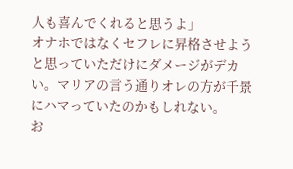人も喜んでくれると思うよ」
オナホではなくセフレに昇格させようと思っていただけにダメージがデカい。マリアの言う通りオレの方が千景にハマっていたのかもしれない。
お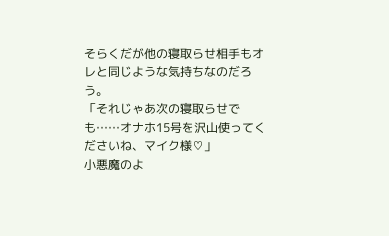そらくだが他の寝取らせ相手もオレと同じような気持ちなのだろう。
「それじゃあ次の寝取らせでも……オナホ15号を沢山使ってくださいね、マイク様♡」
小悪魔のよ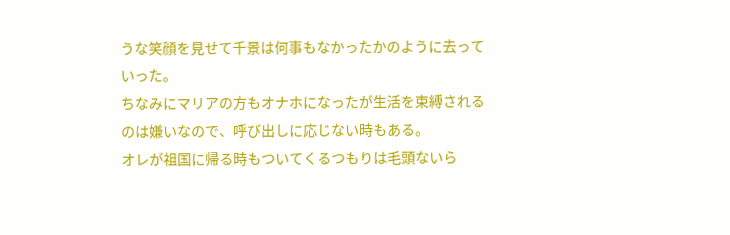うな笑顔を見せて千景は何事もなかったかのように去っていった。
ちなみにマリアの方もオナホになったが生活を束縛されるのは嫌いなので、呼び出しに応じない時もある。
オレが祖国に帰る時もついてくるつもりは毛頭ないら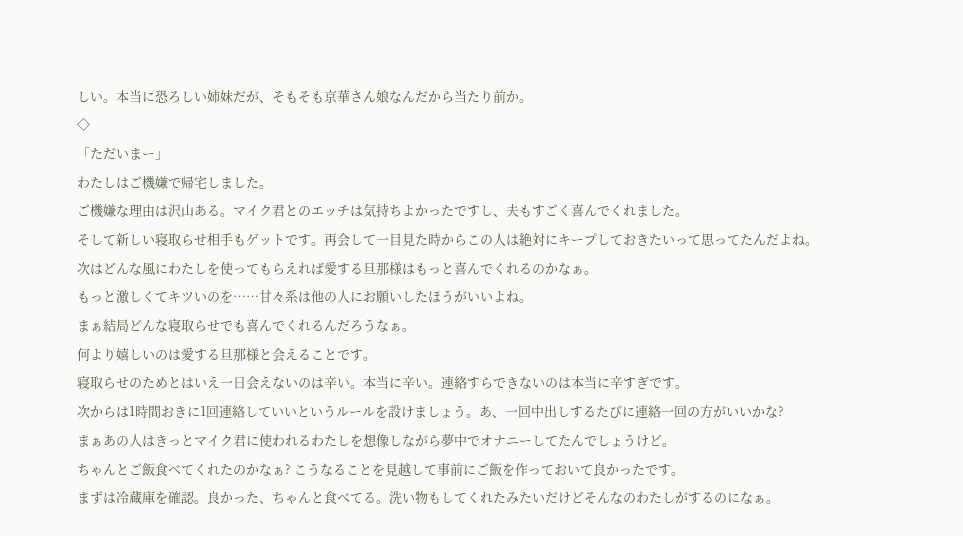しい。本当に恐ろしい姉妹だが、そもそも京華さん娘なんだから当たり前か。
◇
「ただいまー」
わたしはご機嫌で帰宅しました。
ご機嫌な理由は沢山ある。マイク君とのエッチは気持ちよかったですし、夫もすごく喜んでくれました。
そして新しい寝取らせ相手もゲットです。再会して一目見た時からこの人は絶対にキープしておきたいって思ってたんだよね。
次はどんな風にわたしを使ってもらえれば愛する旦那様はもっと喜んでくれるのかなぁ。
もっと激しくてキツいのを……甘々系は他の人にお願いしたほうがいいよね。
まぁ結局どんな寝取らせでも喜んでくれるんだろうなぁ。
何より嬉しいのは愛する旦那様と会えることです。
寝取らせのためとはいえ一日会えないのは辛い。本当に辛い。連絡すらできないのは本当に辛すぎです。
次からは1時間おきに1回連絡していいというルールを設けましょう。あ、一回中出しするたびに連絡一回の方がいいかな?
まぁあの人はきっとマイク君に使われるわたしを想像しながら夢中でオナニーしてたんでしょうけど。
ちゃんとご飯食べてくれたのかなぁ? こうなることを見越して事前にご飯を作っておいて良かったです。
まずは冷蔵庫を確認。良かった、ちゃんと食べてる。洗い物もしてくれたみたいだけどそんなのわたしがするのになぁ。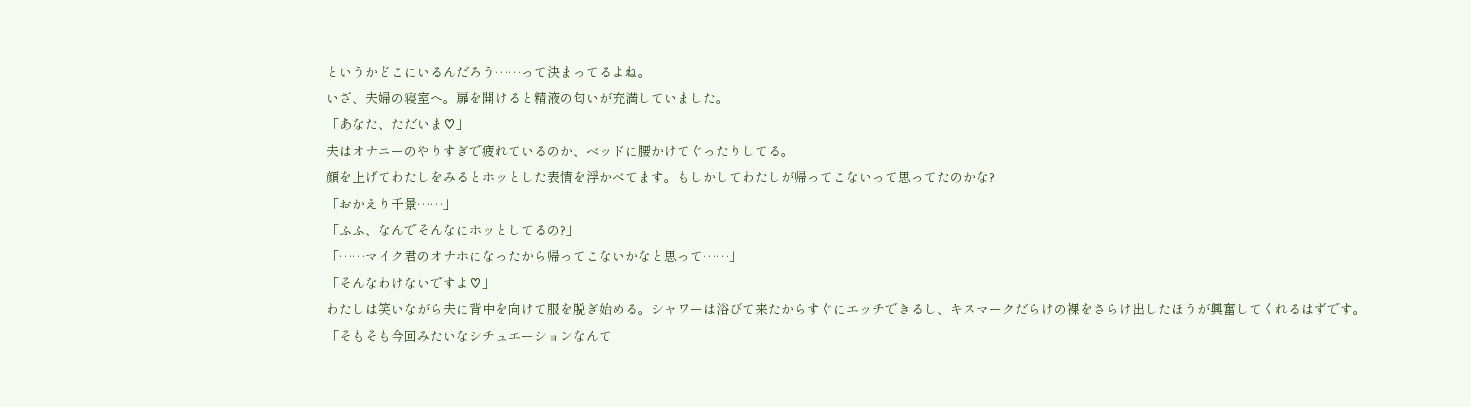というかどこにいるんだろう……って決まってるよね。
いざ、夫婦の寝室へ。扉を開けると精液の匂いが充満していました。
「あなた、ただいま♡」
夫はオナニーのやりすぎで疲れているのか、ベッドに腰かけてぐったりしてる。
顔を上げてわたしをみるとホッとした表情を浮かべてます。もしかしてわたしが帰ってこないって思ってたのかな?
「おかえり千景……」
「ふふ、なんでそんなにホッとしてるの?」
「……マイク君のオナホになったから帰ってこないかなと思って……」
「そんなわけないですよ♡」
わたしは笑いながら夫に背中を向けて服を脱ぎ始める。シャワーは浴びて来たからすぐにエッチできるし、キスマークだらけの裸をさらけ出したほうが興奮してくれるはずです。
「そもそも今回みたいなシチュエーションなんて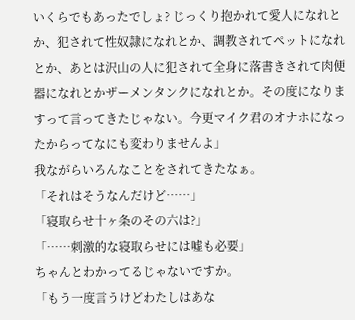いくらでもあったでしょ? じっくり抱かれて愛人になれとか、犯されて性奴隷になれとか、調教されてペットになれとか、あとは沢山の人に犯されて全身に落書きされて肉便器になれとかザーメンタンクになれとか。その度になりますって言ってきたじゃない。今更マイク君のオナホになったからってなにも変わりませんよ」
我ながらいろんなことをされてきたなぁ。
「それはそうなんだけど……」
「寝取らせ十ヶ条のその六は?」
「……刺激的な寝取らせには嘘も必要」
ちゃんとわかってるじゃないですか。
「もう一度言うけどわたしはあな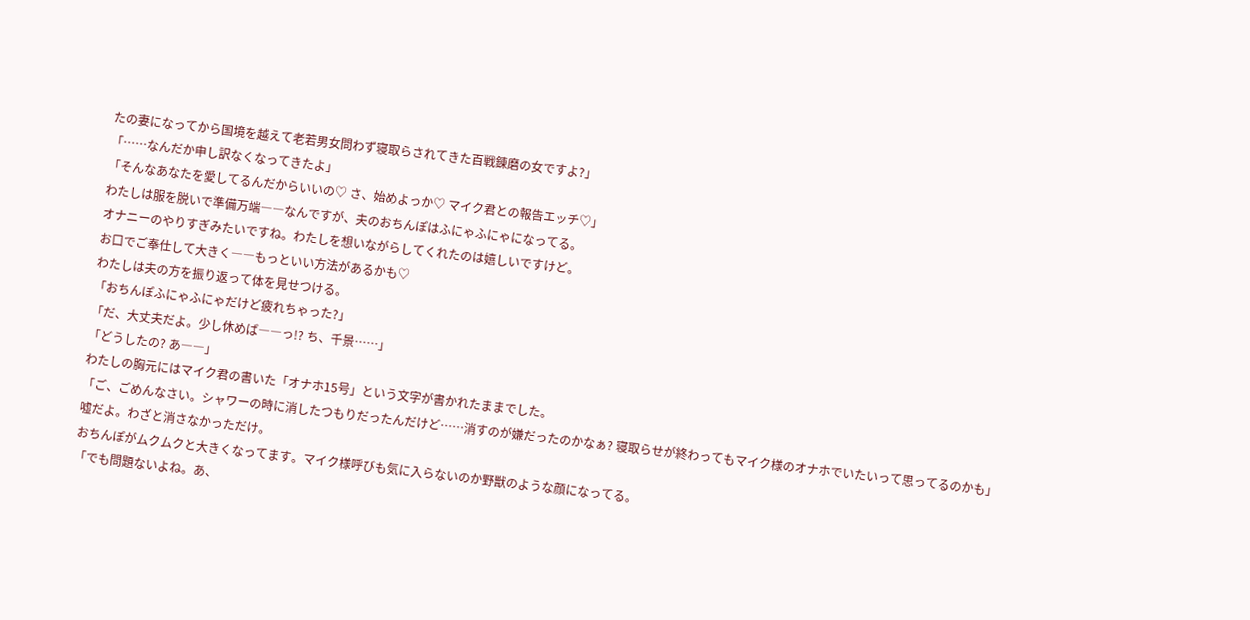たの妻になってから国境を越えて老若男女問わず寝取らされてきた百戦錬磨の女ですよ?」
「……なんだか申し訳なくなってきたよ」
「そんなあなたを愛してるんだからいいの♡ さ、始めよっか♡ マイク君との報告エッチ♡」
わたしは服を脱いで準備万端――なんですが、夫のおちんぽはふにゃふにゃになってる。
オナニーのやりすぎみたいですね。わたしを想いながらしてくれたのは嬉しいですけど。
お口でご奉仕して大きく――もっといい方法があるかも♡
わたしは夫の方を振り返って体を見せつける。
「おちんぽふにゃふにゃだけど疲れちゃった?」
「だ、大丈夫だよ。少し休めば――っ!? ち、千景……」
「どうしたの? あ――」
わたしの胸元にはマイク君の書いた「オナホ15号」という文字が書かれたままでした。
「ご、ごめんなさい。シャワーの時に消したつもりだったんだけど……消すのが嫌だったのかなぁ? 寝取らせが終わってもマイク様のオナホでいたいって思ってるのかも」
嘘だよ。わざと消さなかっただけ。
おちんぽがムクムクと大きくなってます。マイク様呼びも気に入らないのか野獣のような顔になってる。
「でも問題ないよね。あ、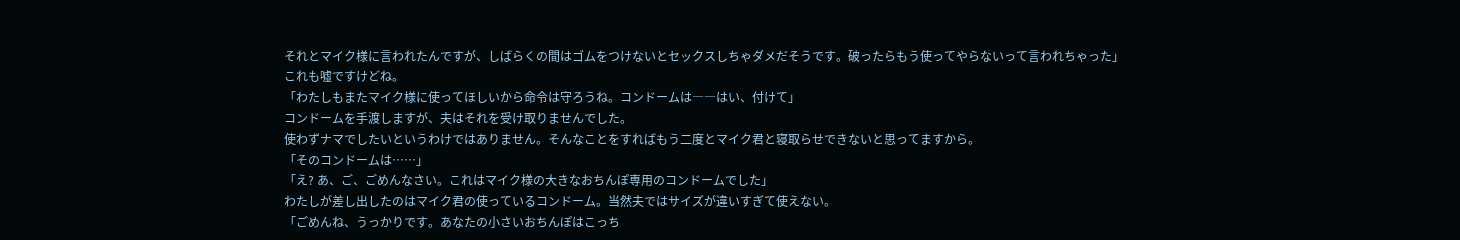それとマイク様に言われたんですが、しばらくの間はゴムをつけないとセックスしちゃダメだそうです。破ったらもう使ってやらないって言われちゃった」
これも嘘ですけどね。
「わたしもまたマイク様に使ってほしいから命令は守ろうね。コンドームは――はい、付けて」
コンドームを手渡しますが、夫はそれを受け取りませんでした。
使わずナマでしたいというわけではありません。そんなことをすればもう二度とマイク君と寝取らせできないと思ってますから。
「そのコンドームは……」
「え? あ、ご、ごめんなさい。これはマイク様の大きなおちんぽ専用のコンドームでした」
わたしが差し出したのはマイク君の使っているコンドーム。当然夫ではサイズが違いすぎて使えない。
「ごめんね、うっかりです。あなたの小さいおちんぽはこっち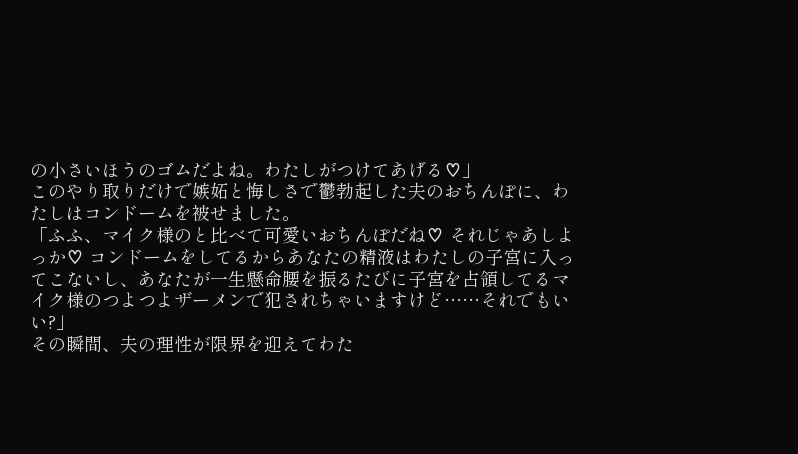の小さいほうのゴムだよね。わたしがつけてあげる♡」
このやり取りだけで嫉妬と悔しさで鬱勃起した夫のおちんぽに、わたしはコンドームを被せました。
「ふふ、マイク様のと比べて可愛いおちんぽだね♡ それじゃあしよっか♡ コンドームをしてるからあなたの精液はわたしの子宮に入ってこないし、あなたが一生懸命腰を振るたびに子宮を占領してるマイク様のつよつよザーメンで犯されちゃいますけど……それでもいい?」
その瞬間、夫の理性が限界を迎えてわた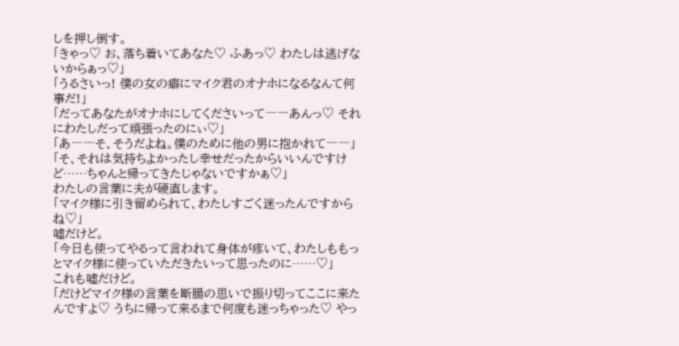しを押し倒す。
「きゃっ♡ お、落ち着いてあなた♡ ふあっ♡ わたしは逃げないからぁっ♡」
「うるさいっ! 僕の女の癖にマイク君のオナホになるなんて何事だ!」
「だってあなたがオナホにしてくださいって――あんっ♡ それにわたしだって頑張ったのにぃ♡」
「あ――そ、そうだよね。僕のために他の男に抱かれて――」
「そ、それは気持ちよかったし幸せだったからいいんですけど……ちゃんと帰ってきたじゃないですかぁ♡」
わたしの言葉に夫が硬直します。
「マイク様に引き留められて、わたしすごく迷ったんですからね♡」
嘘だけど。
「今日も使ってやるって言われて身体が疼いて、わたしももっとマイク様に使っていただきたいって思ったのに……♡」
これも嘘だけど。
「だけどマイク様の言葉を断腸の思いで振り切ってここに来たんですよ♡ うちに帰って来るまで何度も迷っちゃった♡ やっ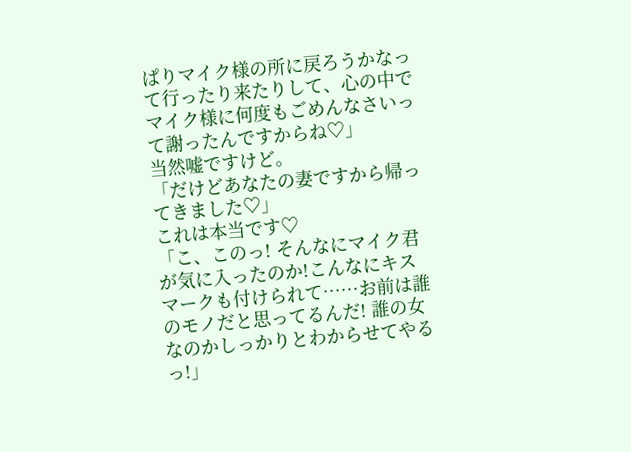ぱりマイク様の所に戻ろうかなって行ったり来たりして、心の中でマイク様に何度もごめんなさいって謝ったんですからね♡」
当然嘘ですけど。
「だけどあなたの妻ですから帰ってきました♡」
これは本当です♡
「こ、このっ! そんなにマイク君が気に入ったのか!こんなにキスマークも付けられて……お前は誰のモノだと思ってるんだ! 誰の女なのかしっかりとわからせてやるっ!」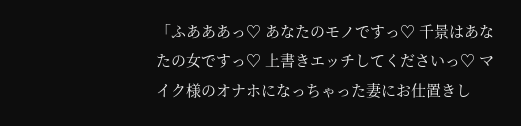「ふあああっ♡ あなたのモノですっ♡ 千景はあなたの女ですっ♡ 上書きエッチしてくださいっ♡ マイク様のオナホになっちゃった妻にお仕置きし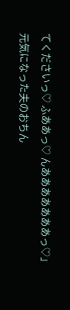てくださいっ♡ ふああっ♡ んあああああああっ♡」
元気になった夫のおちん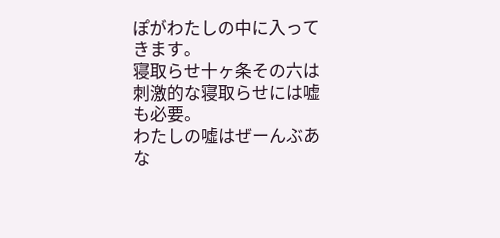ぽがわたしの中に入ってきます。
寝取らせ十ヶ条その六は刺激的な寝取らせには嘘も必要。
わたしの噓はぜーんぶあな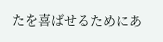たを喜ばせるためにあ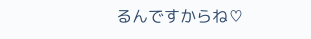るんですからね♡